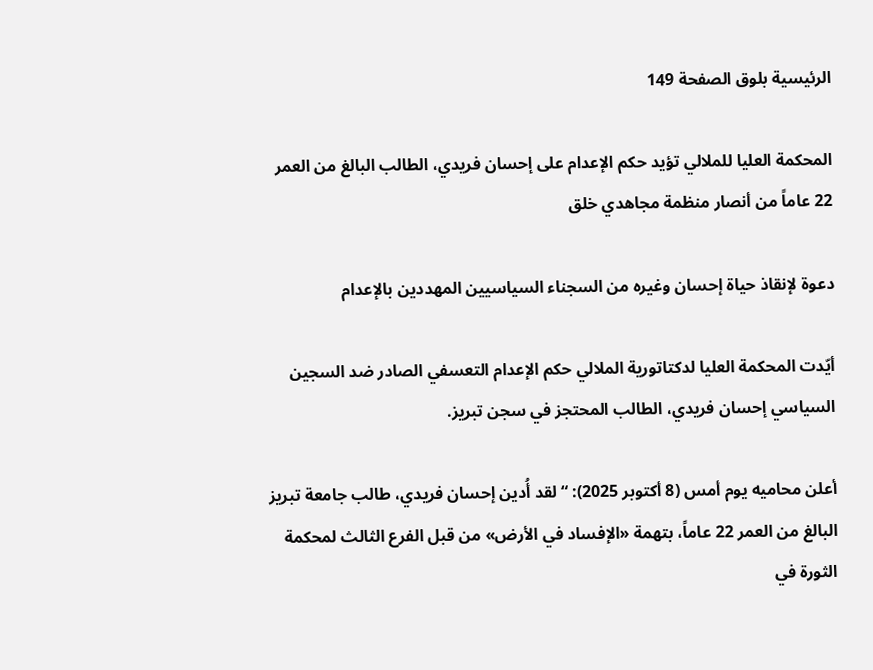الرئيسية بلوق الصفحة 149

المحكمة العليا للملالي تؤيد حكم الإعدام على إحسان فريدي، الطالب البالغ من العمر 22 عاماً من أنصار منظمة مجاهدي خلق

دعوة لإنقاذ حياة إحسان وغيره من السجناء السياسيين المهددين بالإعدام

أيّدت المحكمة العليا لدكتاتورية الملالي حكم الإعدام التعسفي الصادر ضد السجين السياسي إحسان فريدي، الطالب المحتجز في سجن تبريز.

أعلن محاميه يوم أمس (8 أكتوبر 2025): “لقد أُدين إحسان فريدي، طالب جامعة تبريز البالغ من العمر 22 عاماً، بتهمة «الإفساد في الأرض» من قبل الفرع الثالث لمحكمة الثورة في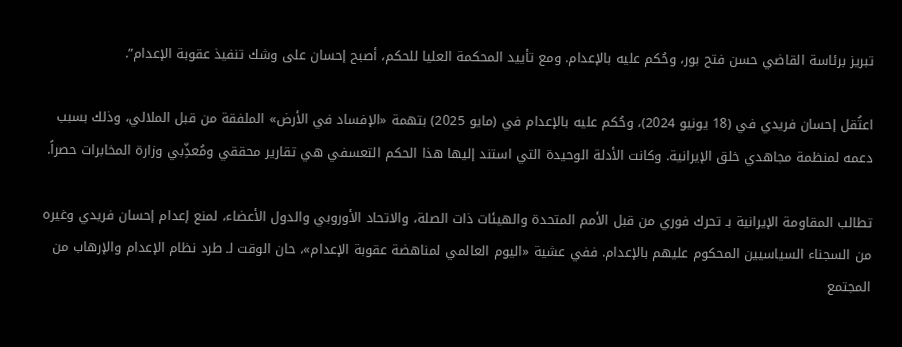تبريز برئاسة القاضي حسن فتح بور، وحُكم عليه بالإعدام. ومع تأييد المحكمة العليا للحكم، أصبح إحسان على وشك تنفيذ عقوبة الإعدام”.

اعتُقل إحسان فريدي في (18 يونيو 2024)، وحُكم عليه بالإعدام في (مايو 2025) بتهمة «الإفساد في الأرض» الملفقة من قبل الملالي، وذلك بسبب دعمه لمنظمة مجاهدي خلق الإيرانية. وكانت الأدلة الوحيدة التي استند إليها هذا الحكم التعسفي هي تقارير محققي ومُعذِّبي وزارة المخابرات حصراً.

تطالب المقاومة الإيرانية بـ تحرك فوري من قبل الأمم المتحدة والهيئات ذات الصلة، والاتحاد الأوروبي والدول الأعضاء، لمنع إعدام إحسان فريدي وغيره من السجناء السياسيين المحكوم عليهم بالإعدام. ففي عشية «اليوم العالمي لمناهضة عقوبة الإعدام»، حان الوقت لـ طرد نظام الإعدام والإرهاب من المجتمع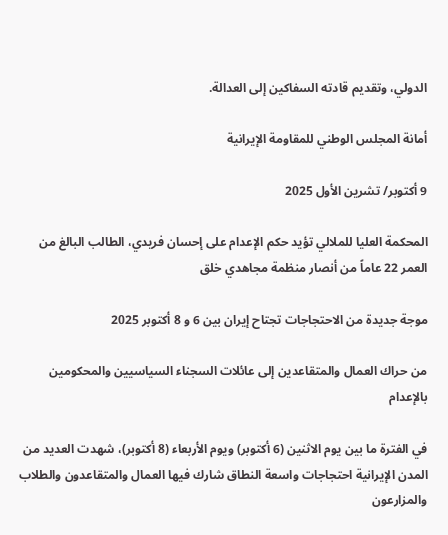الدولي، وتقديم قادته السفاكين إلى العدالة.

أمانة المجلس الوطني للمقاومة الإيرانية

9 أكتوبر/ تشرين الأول 2025

المحكمة العليا للملالي تؤيد حكم الإعدام على إحسان فريدي، الطالب البالغ من العمر 22 عاماً من أنصار منظمة مجاهدي خلق

موجة جديدة من الاحتجاجات تجتاح إيران بين 6 و 8 أكتوبر 2025

من حراك العمال والمتقاعدين إلى عائلات السجناء السياسيين والمحكومين بالإعدام

في الفترة ما بين يوم الاثنين (6 أكتوبر) ويوم الأربعاء (8 أكتوبر)، شهدت العديد من المدن الإيرانية احتجاجات واسعة النطاق شارك فيها العمال والمتقاعدون والطلاب والمزارعون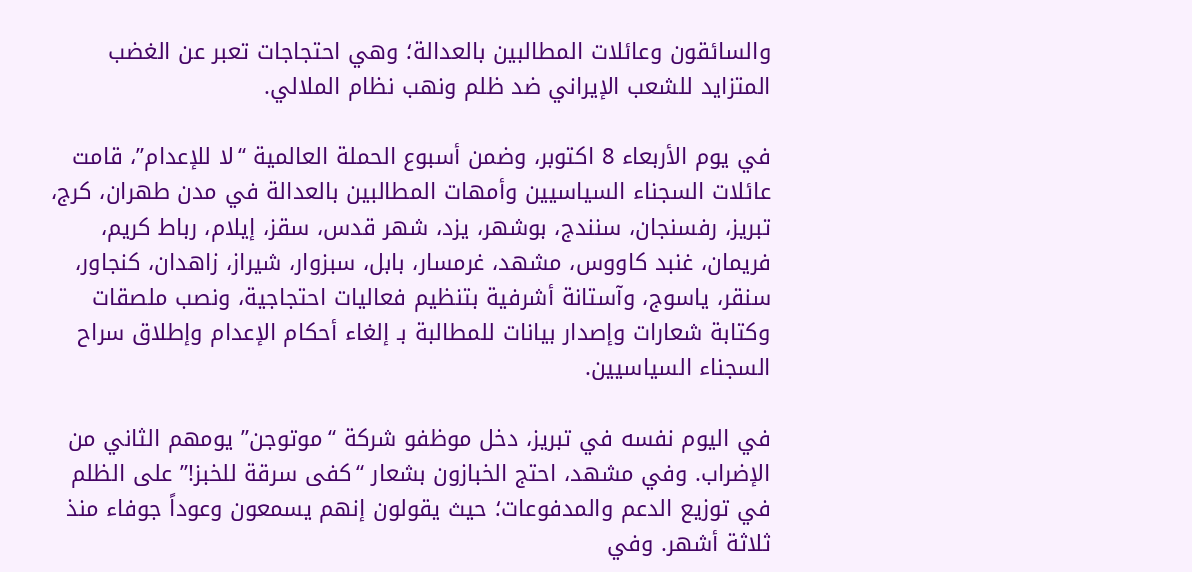والسائقون وعائلات المطالبين بالعدالة؛ وهي احتجاجات تعبر عن الغضب المتزايد للشعب الإيراني ضد ظلم ونهب نظام الملالي.

في يوم الأربعاء 8 اكتوبر، وضمن أسبوع الحملة العالمية “لا للإعدام”، قامت عائلات السجناء السياسيين وأمهات المطالبين بالعدالة في مدن طهران، كرج، تبريز، رفسنجان، سنندج، بوشهر، يزد، شهر قدس، سقز، إيلام، رباط كريم، فريمان، غنبد كاووس، مشهد، غرمسار، بابل، سبزوار، شيراز، زاهدان، كنجاور، سنقر، ياسوج، وآستانة أشرفية بتنظيم فعاليات احتجاجية، ونصب ملصقات وكتابة شعارات وإصدار بيانات للمطالبة بـ إلغاء أحكام الإعدام وإطلاق سراح السجناء السياسيين.

في اليوم نفسه في تبريز، دخل موظفو شركة “موتوجن” يومهم الثاني من الإضراب. وفي مشهد، احتج الخبازون بشعار “كفى سرقة للخبز!” على الظلم في توزيع الدعم والمدفوعات؛ حيث يقولون إنهم يسمعون وعوداً جوفاء منذ ثلاثة أشهر. وفي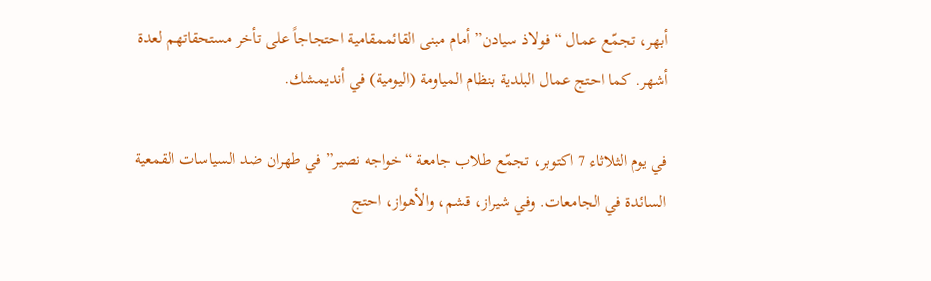أبهر، تجمّع عمال “فولاذ سيادن” أمام مبنى القائممقامية احتجاجاً على تأخر مستحقاتهم لعدة أشهر. كما احتج عمال البلدية بنظام المياومة (اليومية) في أنديمشك.

في يوم الثلاثاء 7 اكتوبر، تجمّع طلاب جامعة “خواجه نصير” في طهران ضد السياسات القمعية السائدة في الجامعات. وفي شيراز، قشم، والأهواز، احتج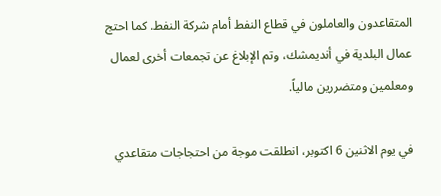المتقاعدون والعاملون في قطاع النفط أمام شركة النفط. كما احتج عمال البلدية في أنديمشك، وتم الإبلاغ عن تجمعات أخرى لعمال ومعلمين ومتضررين مالياً.

في يوم الاثنين 6 اكتوبر، انطلقت موجة من احتجاجات متقاعدي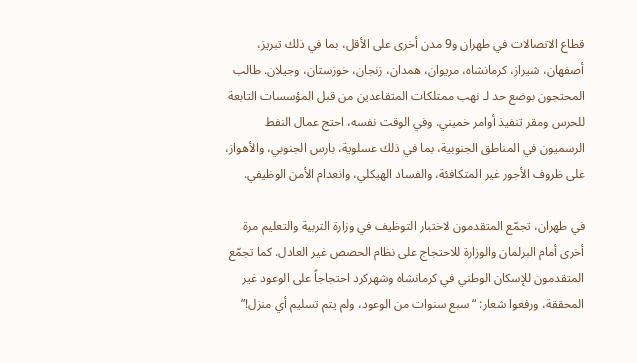قطاع الاتصالات في طهران و9 مدن أخرى على الأقل، بما في ذلك تبريز، أصفهان، شيراز، كرمانشاه، مريوان، همدان، زنجان، خوزستان، وجيلان. طالب المحتجون بوضع حد لـ نهب ممتلكات المتقاعدين من قبل المؤسسات التابعة للحرس ومقر تنفيذ أوامر خميني. وفي الوقت نفسه، احتج عمال النفط الرسميون في المناطق الجنوبية، بما في ذلك عسلوية، بارس الجنوبي، والأهواز، على ظروف الأجور غير المتكافئة، والفساد الهيكلي، وانعدام الأمن الوظيفي.

في طهران، تجمّع المتقدمون لاختبار التوظيف في وزارة التربية والتعليم مرة أخرى أمام البرلمان والوزارة للاحتجاج على نظام الحصص غير العادل. كما تجمّع المتقدمون للإسكان الوطني في كرمانشاه وشهركرد احتجاجاً على الوعود غير المحققة، ورفعوا شعار: “سبع سنوات من الوعود، ولم يتم تسليم أي منزل!”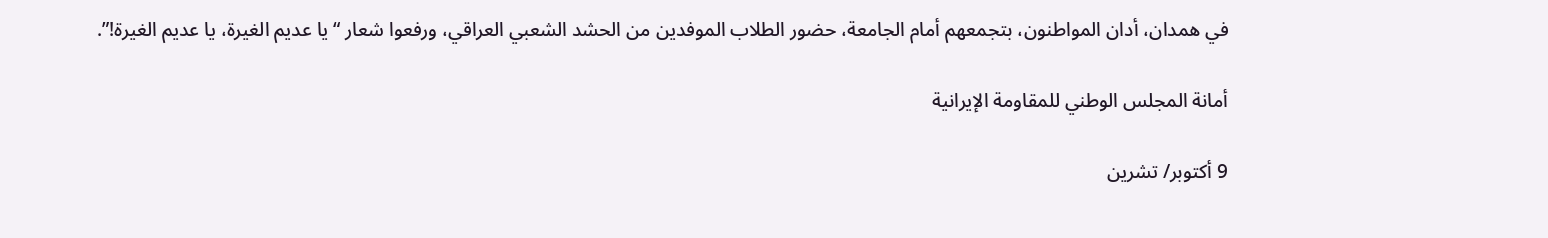في همدان، أدان المواطنون، بتجمعهم أمام الجامعة، حضور الطلاب الموفدين من الحشد الشعبي العراقي، ورفعوا شعار “يا عديم الغيرة، يا عديم الغيرة!”.

أمانة المجلس الوطني للمقاومة الإيرانية

9 أكتوبر/ تشرين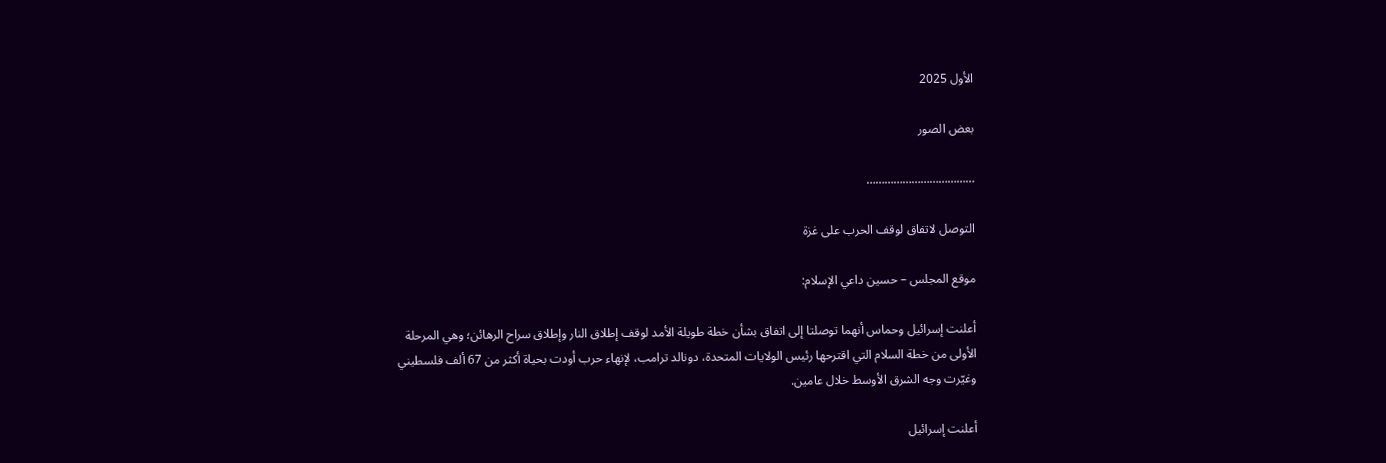الأول 2025

بعض الصور

………………………………

التوصل لاتفاق لوقف الحرب على غزة

موقع المجلس – حسين داعي الإسلام:

أعلنت إسرائيل وحماس أنهما توصلتا إلى اتفاق بشأن خطة طويلة الأمد لوقف إطلاق النار وإطلاق سراح الرهائن؛ وهي المرحلة الأولى من خطة السلام التي اقترحها رئيس الولايات المتحدة، دونالد ترامب، لإنهاء حرب أودت بحياة أكثر من 67 ألف فلسطيني وغيّرت وجه الشرق الأوسط خلال عامين.

أعلنت إسرائيل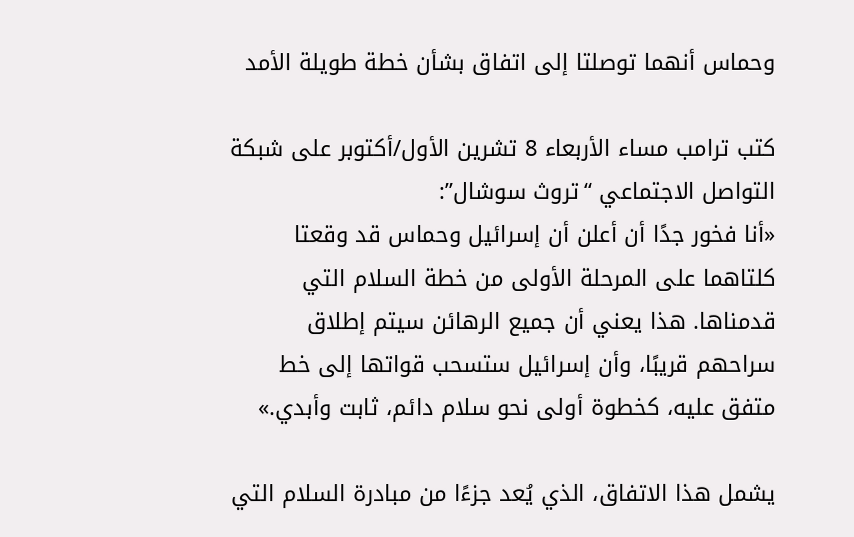وحماس أنهما توصلتا إلى اتفاق بشأن خطة طويلة الأمد

كتب ترامب مساء الأربعاء 8 تشرين الأول/أكتوبر على شبكة التواصل الاجتماعي “تروث سوشال”:
«أنا فخور جدًا أن أعلن أن إسرائيل وحماس قد وقعتا كلتاهما على المرحلة الأولى من خطة السلام التي قدمناها. هذا يعني أن جميع الرهائن سيتم إطلاق سراحهم قريبًا، وأن إسرائيل ستسحب قواتها إلى خط متفق عليه، كخطوة أولى نحو سلام دائم، ثابت وأبدي.»

يشمل هذا الاتفاق، الذي يُعد جزءًا من مبادرة السلام التي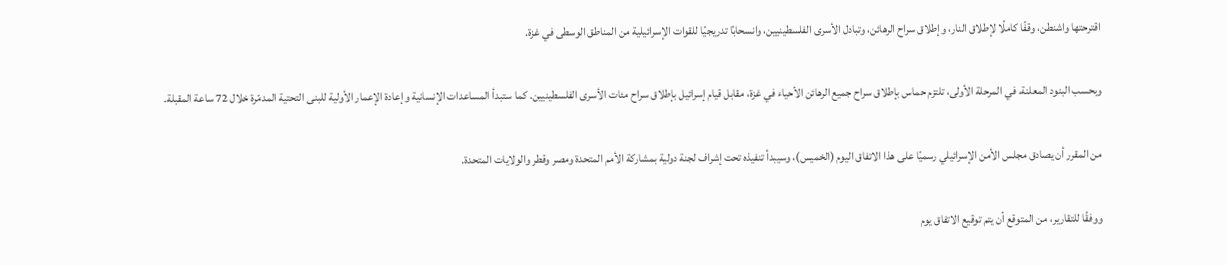اقترحتها واشنطن، وقفًا كاملًا لإطلاق النار، وإطلاق سراح الرهائن، وتبادل الأسرى الفلسطينيين، وانسحابًا تدريجيًا للقوات الإسرائيلية من المناطق الوسطى في غزة.

وبحسب البنود المعلنة، في المرحلة الأولى، تلتزم حماس بإطلاق سراح جميع الرهائن الأحياء في غزة، مقابل قيام إسرائيل بإطلاق سراح مئات الأسرى الفلسطينيين. كما ستبدأ المساعدات الإنسانية وإعادة الإعمار الأولية للبنى التحتية المدمّرة خلال 72 ساعة المقبلة.

من المقرر أن يصادق مجلس الأمن الإسرائيلي رسميًا على هذا الاتفاق اليوم (الخميس)، وسيبدأ تنفيذه تحت إشراف لجنة دولية بمشاركة الأمم المتحدة ومصر وقطر والولايات المتحدة.

ووفقًا للتقارير، من المتوقع أن يتم توقيع الاتفاق يوم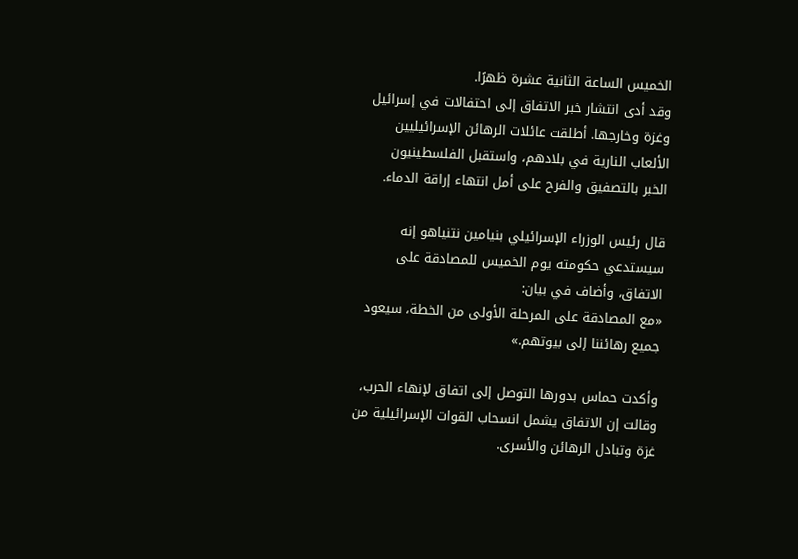الخميس الساعة الثانية عشرة ظهرًا.
وقد أدى انتشار خبر الاتفاق إلى احتفالات في إسرائيل وغزة وخارجها. أطلقت عائلات الرهائن الإسرائيليين الألعاب النارية في بلادهم، واستقبل الفلسطينيون الخبر بالتصفيق والفرح على أمل انتهاء إراقة الدماء.

قال رئيس الوزراء الإسرائيلي بنيامين نتنياهو إنه سيستدعي حكومته يوم الخميس للمصادقة على الاتفاق، وأضاف في بيان:
«مع المصادقة على المرحلة الأولى من الخطة، سيعود جميع رهائننا إلى بيوتهم.»

وأكدت حماس بدورها التوصل إلى اتفاق لإنهاء الحرب، وقالت إن الاتفاق يشمل انسحاب القوات الإسرائيلية من غزة وتبادل الرهائن والأسرى.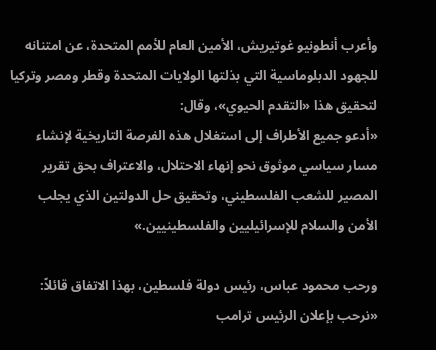وأعرب أنطونيو غوتيريش، الأمين العام للأمم المتحدة، عن امتنانه للجهود الدبلوماسية التي بذلتها الولايات المتحدة وقطر ومصر وتركيا لتحقيق هذا «التقدم الحيوي»، وقال:
«أدعو جميع الأطراف إلى استغلال هذه الفرصة التاريخية لإنشاء مسار سياسي موثوق نحو إنهاء الاحتلال، والاعتراف بحق تقرير المصير للشعب الفلسطيني، وتحقيق حل الدولتين الذي يجلب الأمن والسلام للإسرائيليين والفلسطينيين.»

ورحب محمود عباس، رئيس دولة فلسطين، بهذا الاتفاق قائلاً: «نرحب بإعلان الرئيس ترامب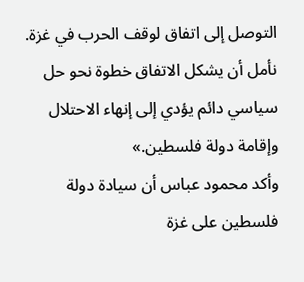التوصل إلى اتفاق لوقف الحرب في غزة. نأمل أن يشكل الاتفاق خطوة نحو حل سياسي دائم يؤدي إلى إنهاء الاحتلال وإقامة دولة فلسطين.»
وأكد محمود عباس أن سيادة دولة فلسطين على غزة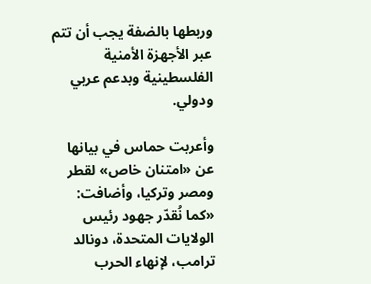وربطها بالضفة يجب أن تتم عبر الأجهزة الأمنية الفلسطينية وبدعم عربي ودولي.

وأعربت حماس في بيانها عن «امتنان خاص» لقطر ومصر وتركيا، وأضافت:
«كما نُقدّر جهود رئيس الولايات المتحدة، دونالد ترامب، لإنهاء الحرب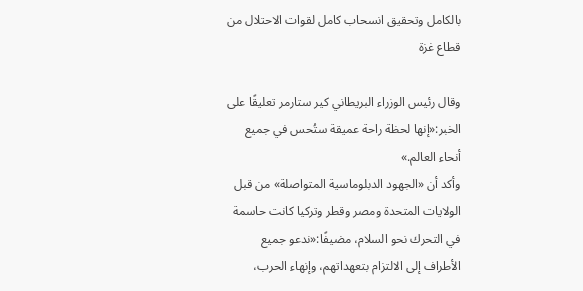بالكامل وتحقيق انسحاب كامل لقوات الاحتلال من قطاع غزة

وقال رئيس الوزراء البريطاني كير ستارمر تعليقًا على الخبر:«إنها لحظة راحة عميقة ستُحس في جميع أنحاء العالم.»
وأكد أن «الجهود الدبلوماسية المتواصلة» من قبل الولايات المتحدة ومصر وقطر وتركيا كانت حاسمة في التحرك نحو السلام، مضيفًا:«ندعو جميع الأطراف إلى الالتزام بتعهداتهم، وإنهاء الحرب،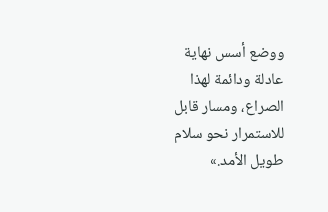ووضع أسس نهاية عادلة ودائمة لهذا الصراع، ومسار قابل للاستمرار نحو سلام طويل الأمد.»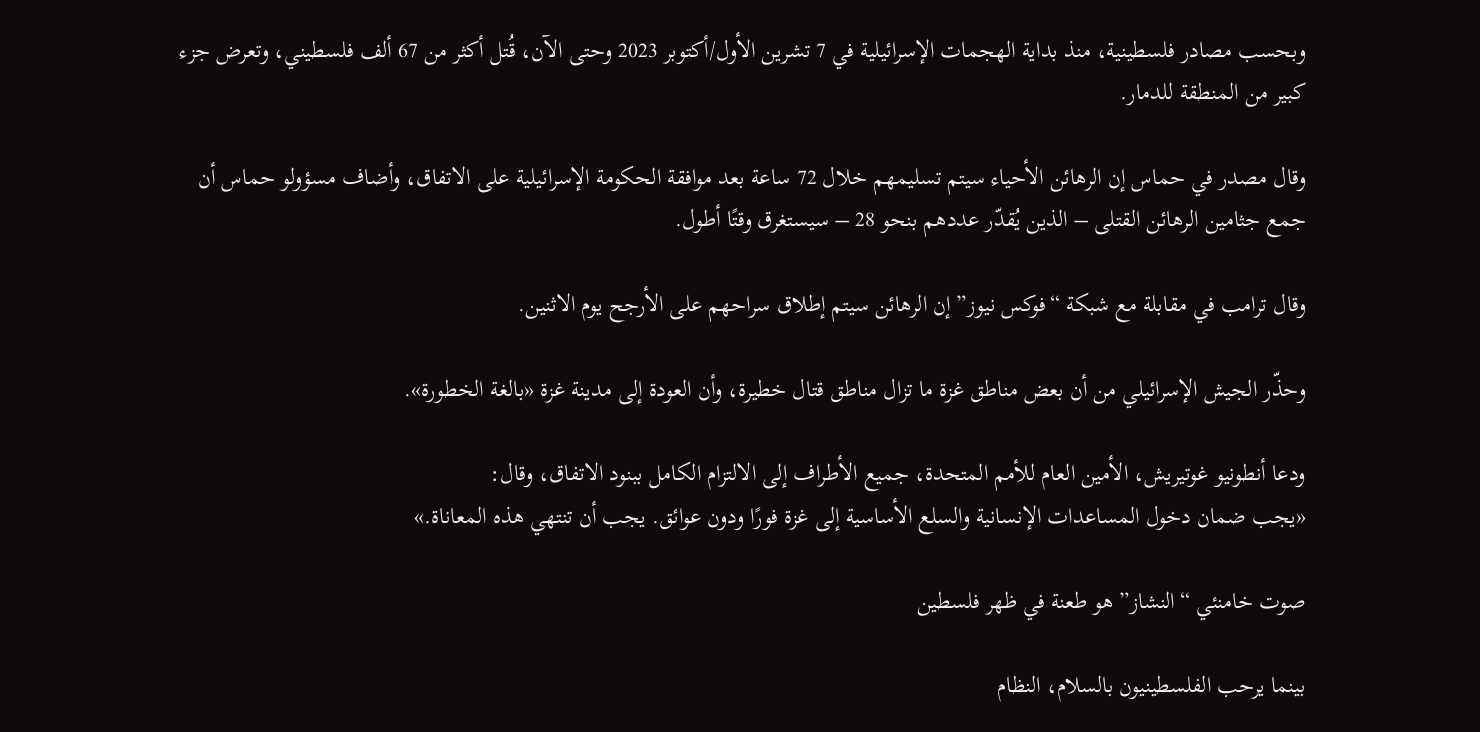وبحسب مصادر فلسطينية، منذ بداية الهجمات الإسرائيلية في 7 تشرين الأول/أكتوبر 2023 وحتى الآن، قُتل أكثر من 67 ألف فلسطيني، وتعرض جزء كبير من المنطقة للدمار.

وقال مصدر في حماس إن الرهائن الأحياء سيتم تسليمهم خلال 72 ساعة بعد موافقة الحكومة الإسرائيلية على الاتفاق، وأضاف مسؤولو حماس أن جمع جثامين الرهائن القتلى – الذين يُقدّر عددهم بنحو 28 – سيستغرق وقتًا أطول.

وقال ترامب في مقابلة مع شبكة “فوكس نيوز” إن الرهائن سيتم إطلاق سراحهم على الأرجح يوم الاثنين.

وحذّر الجيش الإسرائيلي من أن بعض مناطق غزة ما تزال مناطق قتال خطيرة، وأن العودة إلى مدينة غزة «بالغة الخطورة».

ودعا أنطونيو غوتيريش، الأمين العام للأمم المتحدة، جميع الأطراف إلى الالتزام الكامل ببنود الاتفاق، وقال:
«يجب ضمان دخول المساعدات الإنسانية والسلع الأساسية إلى غزة فورًا ودون عوائق. يجب أن تنتهي هذه المعاناة.»

صوت خامنئي “النشاز” هو طعنة في ظهر فلسطين

بينما يرحب الفلسطينيون بالسلام، النظام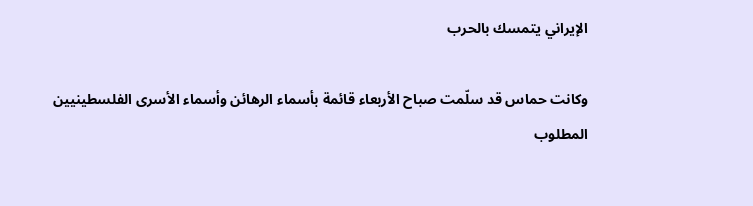الإيراني يتمسك بالحرب

وكانت حماس قد سلّمت صباح الأربعاء قائمة بأسماء الرهائن وأسماء الأسرى الفلسطينيين المطلوب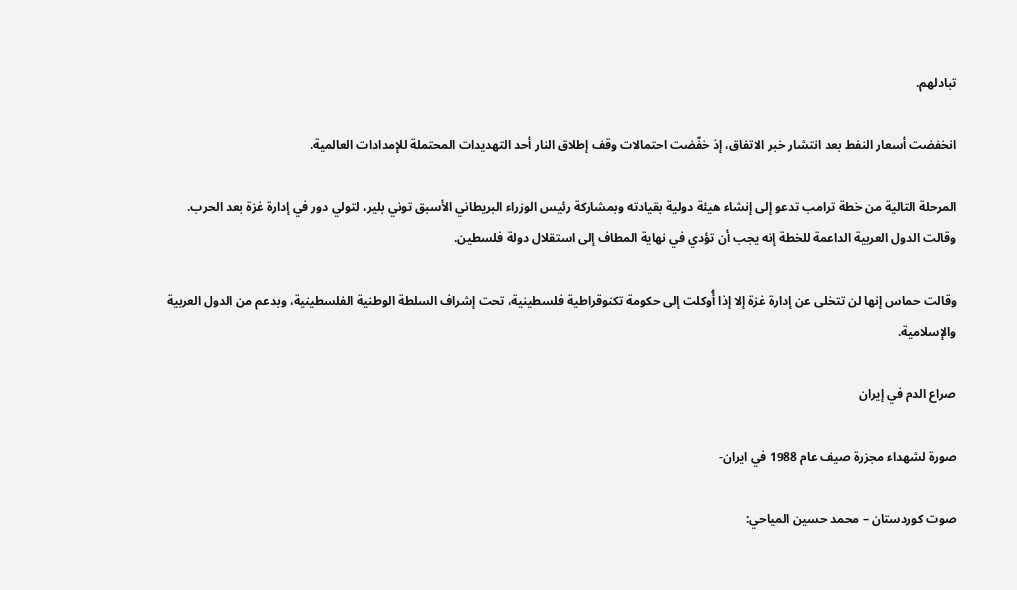تبادلهم.

انخفضت أسعار النفط بعد انتشار خبر الاتفاق، إذ خفّضت احتمالات وقف إطلاق النار أحد التهديدات المحتملة للإمدادات العالمية.

المرحلة التالية من خطة ترامب تدعو إلى إنشاء هيئة دولية بقيادته وبمشاركة رئيس الوزراء البريطاني الأسبق توني بلير، لتولي دور في إدارة غزة بعد الحرب.
وقالت الدول العربية الداعمة للخطة إنه يجب أن تؤدي في نهاية المطاف إلى استقلال دولة فلسطين.

وقالت حماس إنها لن تتخلى عن إدارة غزة إلا إذا أُوكلت إلى حكومة تكنوقراطية فلسطينية، تحت إشراف السلطة الوطنية الفلسطينية، وبدعم من الدول العربية والإسلامية.

صراع الدم في إيران

صورة لشهداء مجزرة صیف عام 1988 في ایران-

صوت کوردستان – محمد حسين المياحي: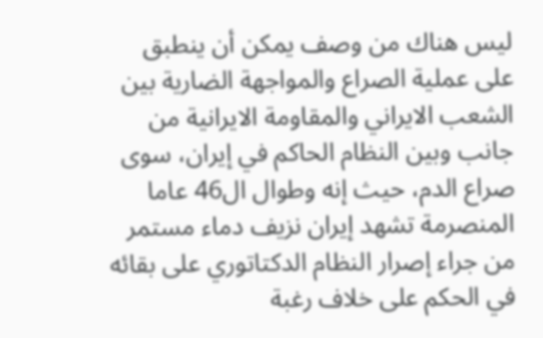ليس هناك من وصف يمکن أن ينطبق على عملية الصراع والمواجهة الضارية بين الشعب الايراني والمقاومة الايرانية من جانب وبين النظام الحاکم في إيران، سوى صراع الدم، حيث إنه وطوال ال46 عاما المنصرمة تشهد إيران نزيف دماء مستمر من جراء إصرار النظام الدکتاتوري على بقائه في الحکم على خلاف رغبة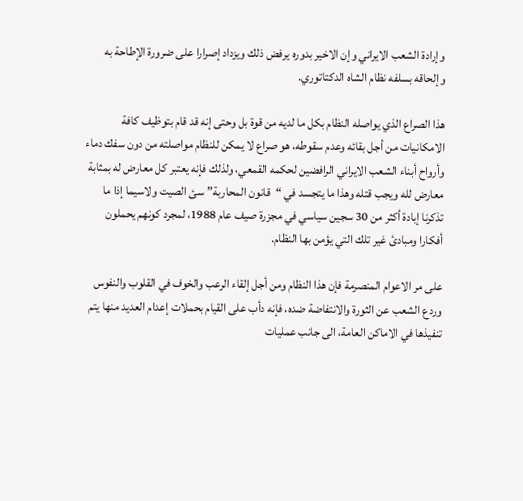وإرادة الشعب الايراني وإن الاخير بدوره يرفض ذلك ويزداد إصرارا على ضرورة الإطاحة به وإلحاقه بسلفه نظام الشاه الدکتاتوري.

هذا الصراع الذي يواصله النظام بکل ما لديه من قوة بل وحتى إنه قد قام بتوظيف کافة الامکانيات من أجل بقائه وعدم سقوطه، هو صراع لا يمکن للنظام مواصلته من دون سفك دماء وأرواح أبناء الشعب الايراني الرافضين لحکمه القمعي، ولذلك فإنه يعتبر کل معارض له بمثابة معارض لله ويجب قتله وهذا ما يتجسد في “قانون المحاربة” سئ الصيت ولاسيما إذا ما تذکرنا إبادة أکثر من 30 سجين سياسي في مجزرة صيف عام 1988، لمجرد کونهم يحملون أفکارا ومبادئ غير تلك التي يؤمن بها النظام.

على مر الاعوام المنصرمة فإن هذا النظام ومن أجل إلقاء الرعب والخوف في القلوب والنفوس وردع الشعب عن الثورة والانتفاضة ضده، فإنه دأب على القيام بحملات إعدام العديد منها يتم تنفيذها في الاماکن العامة، الى جانب عمليات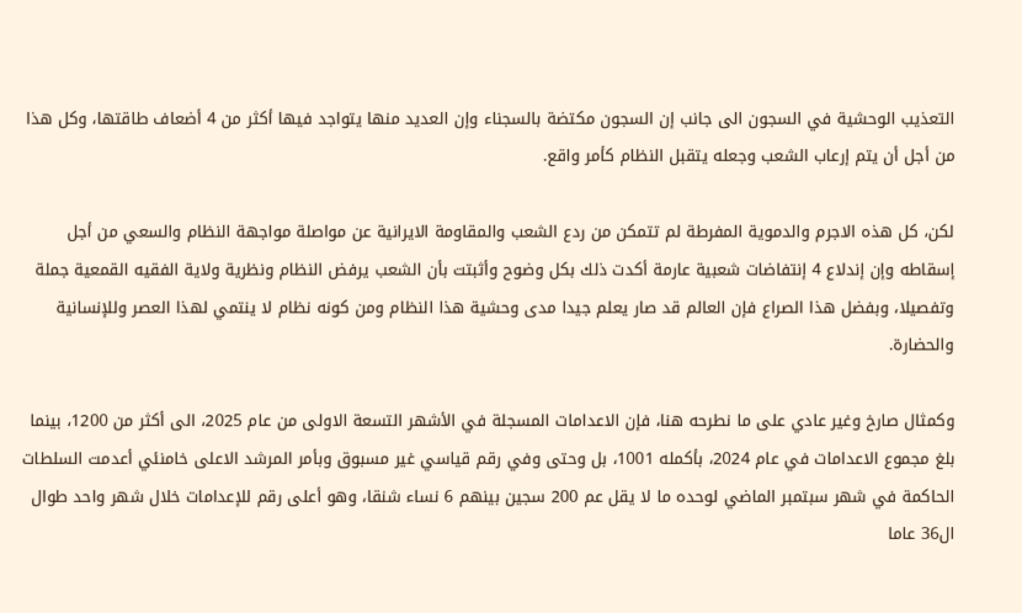التعذيب الوحشية في السجون الى جانب إن السجون مکتضة بالسجناء وإن العديد منها يتواجد فيها أکثر من 4 أضعاف طاقتها، وکل هذا من أجل أن يتم إرعاب الشعب وجعله يتقبل النظام کأمر واقع.

لکن، کل هذه الاجرم والدموية المفرطة لم تتمکن من ردع الشعب والمقاومة الايرانية عن مواصلة مواجهة النظام والسعي من أجل إسقاطه وإن إندلاع 4 إنتفاضات شعبية عارمة أکدت ذلك بکل وضوح وأثبتت بأن الشعب يرفض النظام ونظرية ولاية الفقيه القمعية جملة وتفصيلا، وبفضل هذا الصراع فإن العالم قد صار يعلم جيدا مدى وحشية هذا النظام ومن کونه نظام لا ينتمي لهذا العصر وللإنسانية والحضارة.

وکمثال صارخ وغير عادي على ما نطرحه هنا، فإن الاعدامات المسجلة في الأشهر التسعة الاولى من عام 2025، الى أکثر من 1200، بينما بلغ مجموع الاعدامات في عام 2024، بأکمله 1001، بل وحتى وفي رقم قياسي غير مسبوق وبأمر المرشد الاعلى خامنئي أعدمت السلطات الحاکمة في شهر سبتمبر الماضي لوحده ما لا يقل عم 200 سجين بينهم 6 نساء شنقا، وهو أعلى رقم للإعدامات خلال شهر واحد طوال ال36 عاما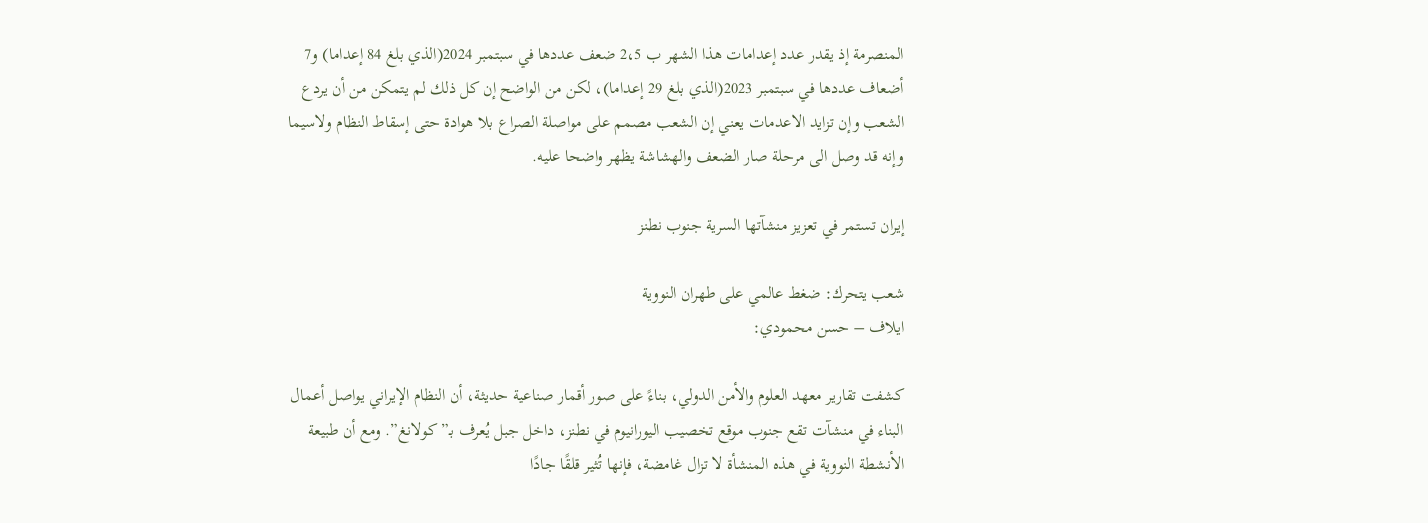المنصرمة إذ يقدر عدد إعدامات هذا الشهر ب 2،5 ضعف عددها في سبتمبر 2024(الذي بلغ 84 إعداما) و7 أضعاف عددها في سبتمبر 2023(الذي بلغ 29 إعداما)، لکن من الواضح إن کل ذلك لم يتمکن من أن يردع الشعب وإن تزايد الاعدمات يعني إن الشعب مصمم على مواصلة الصراع بلا هوادة حتى إسقاط النظام ولاسيما وإنه قد وصل الى مرحلة صار الضعف والهشاشة يظهر واضحا عليه.

إيران تستمر في تعزيز منشآتها السرية جنوب نطنز

شعب يتحرك: ضغط عالمي على طهران النووية
ایلاف – حسن محمودي:

كشفت تقارير معهد العلوم والأمن الدولي، بناءً على صور أقمار صناعية حديثة، أن النظام الإيراني يواصل أعمال البناء في منشآت تقع جنوب موقع تخصيب اليورانيوم في نطنز، داخل جبل يُعرف بـ”كولانغ”. ومع أن طبيعة الأنشطة النووية في هذه المنشأة لا تزال غامضة، فإنها تُثير قلقًا جادًا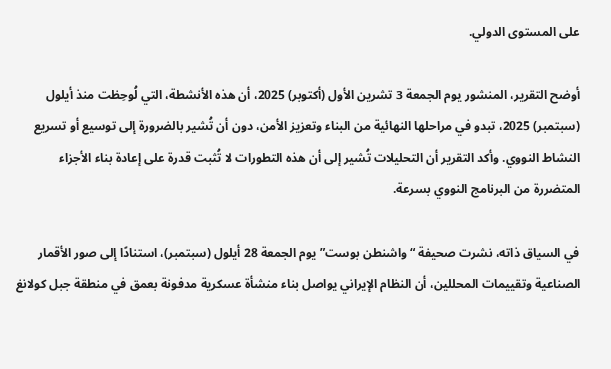على المستوى الدولي.

أوضح التقرير، المنشور يوم الجمعة 3 تشرين الأول (أكتوبر) 2025، أن هذه الأنشطة، التي لُوحِظت منذ أيلول (سبتمبر) 2025، تبدو في مراحلها النهائية من البناء وتعزيز الأمن، دون أن تُشير بالضرورة إلى توسيع أو تسريع النشاط النووي. وأكد التقرير أن التحليلات تُشير إلى أن هذه التطورات لا تُثبت قدرة على إعادة بناء الأجزاء المتضررة من البرنامج النووي بسرعة.

في السياق ذاته، نشرت صحيفة “واشنطن بوست” يوم الجمعة 28 أيلول (سبتمبر)، استنادًا إلى صور الأقمار الصناعية وتقييمات المحللين، أن النظام الإيراني يواصل بناء منشأة عسكرية مدفونة بعمق في منطقة جبل كولانغ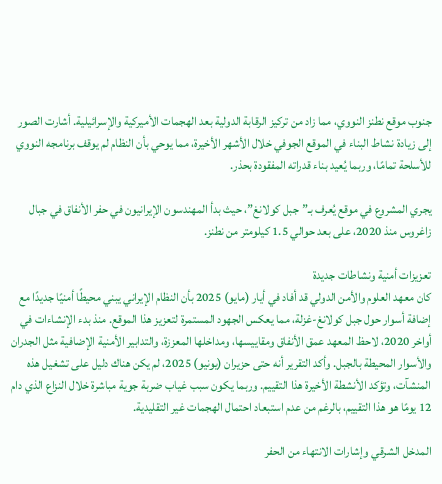جنوب موقع نطنز النووي، مما زاد من تركيز الرقابة الدولية بعد الهجمات الأميركية والإسرائيلية. أشارت الصور إلى زيادة نشاط البناء في الموقع الجوفي خلال الأشهر الأخيرة، مما يوحي بأن النظام لم يوقف برنامجه النووي للأسلحة تمامًا، وربما يُعيد بناء قدراته المفقودة بحذر.

يجري المشروع في موقع يُعرف بـ”جبل كولانغ”، حيث بدأ المهندسون الإيرانيون في حفر الأنفاق في جبال زاغروس منذ 2020، على بعد حوالي 1.5 كيلومتر من نطنز.

تعزيزات أمنية ونشاطات جديدة
كان معهد العلوم والأمن الدولي قد أفاد في أيار (مايو) 2025 بأن النظام الإيراني يبني محيطًا أمنيًا جديدًا مع إضافة أسوار حول جبل كولانغ-غزلة، مما يعكس الجهود المستمرة لتعزيز هذا الموقع. منذ بدء الإنشاءات في أواخر 2020، لاحظ المعهد عمق الأنفاق ومقاييسها، ومداخلها المعززة، والتدابير الأمنية الإضافية مثل الجدران والأسوار المحيطة بالجبل. وأكد التقرير أنه حتى حزيران (يونيو) 2025، لم يكن هناك دليل على تشغيل هذه المنشآت، وتؤكد الأنشطة الأخيرة هذا التقييم. وربما يكون سبب غياب ضربة جوية مباشرة خلال النزاع الذي دام 12 يومًا هو هذا التقييم، بالرغم من عدم استبعاد احتمال الهجمات غير التقليدية.

المدخل الشرقي وإشارات الانتهاء من الحفر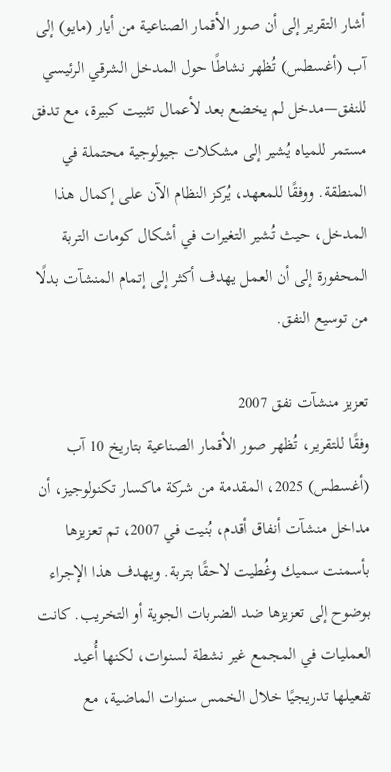أشار التقرير إلى أن صور الأقمار الصناعية من أيار (مايو) إلى آب (أغسطس) تُظهر نشاطًا حول المدخل الشرقي الرئيسي للنفق—مدخل لم يخضع بعد لأعمال تثبيت كبيرة، مع تدفق مستمر للمياه يُشير إلى مشكلات جيولوجية محتملة في المنطقة. ووفقًا للمعهد، يُركز النظام الآن على إكمال هذا المدخل، حيث تُشير التغيرات في أشكال كومات التربة المحفورة إلى أن العمل يهدف أكثر إلى إتمام المنشآت بدلًا من توسيع النفق.

تعزيز منشآت نفق 2007
وفقًا للتقرير، تُظهر صور الأقمار الصناعية بتاريخ 10 آب (أغسطس) 2025، المقدمة من شركة ماكسار تكنولوجيز، أن مداخل منشآت أنفاق أقدم، بُنيت في 2007، تم تعزيزها بأسمنت سميك وغُطيت لاحقًا بتربة. ويهدف هذا الإجراء بوضوح إلى تعزيزها ضد الضربات الجوية أو التخريب. كانت العمليات في المجمع غير نشطة لسنوات، لكنها أُعيد تفعيلها تدريجيًا خلال الخمس سنوات الماضية، مع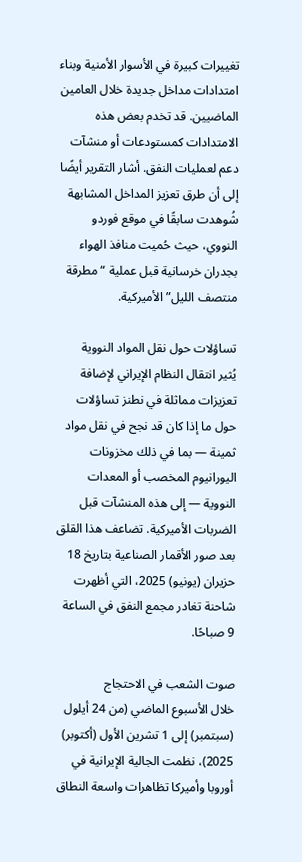تغييرات كبيرة في الأسوار الأمنية وبناء امتدادات مداخل جديدة خلال العامين الماضيين. قد تخدم بعض هذه الامتدادات كمستودعات أو منشآت دعم لعمليات النفق. أشار التقرير أيضًا إلى أن طرق تعزيز المداخل المشابهة شُوهدت سابقًا في موقع فوردو النووي، حيث حُميت منافذ الهواء بجدران خرسانية قبل عملية “مطرقة منتصف الليل” الأميركية.

تساؤلات حول نقل المواد النووية
يُثير انتقال النظام الإيراني لإضافة تعزيزات مماثلة في نطنز تساؤلات حول ما إذا كان قد نجح في نقل مواد ثمينة — بما في ذلك مخزونات اليورانيوم المخصب أو المعدات النووية — إلى هذه المنشآت قبل الضربات الأميركية. تضاعف هذا القلق بعد صور الأقمار الصناعية بتاريخ 18 حزيران (يونيو) 2025، التي أظهرت شاحنة تغادر مجمع النفق في الساعة 9 صباحًا.

صوت الشعب في الاحتجاج
خلال الأسبوع الماضي (من 24 أيلول (سبتمبر) إلى 1 تشرين الأول (أكتوبر) 2025)، نظمت الجالية الإيرانية في أوروبا وأميركا تظاهرات واسعة النطاق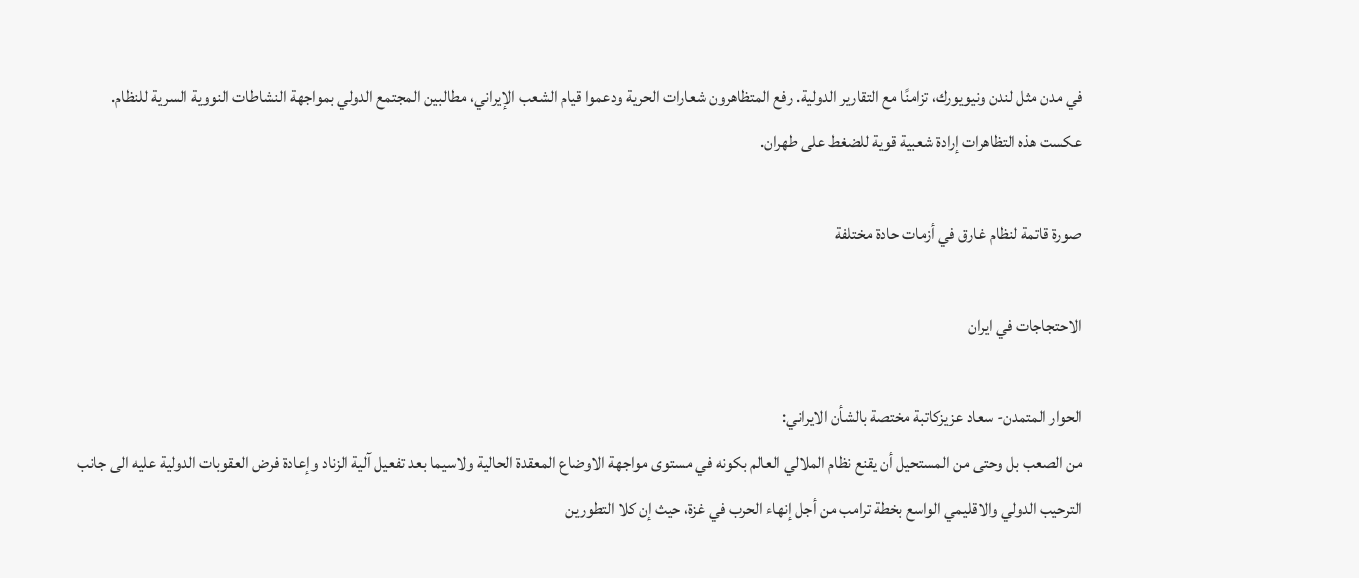في مدن مثل لندن ونيويورك، تزامنًا مع التقارير الدولية. رفع المتظاهرون شعارات الحرية ودعموا قيام الشعب الإيراني، مطالبين المجتمع الدولي بمواجهة النشاطات النووية السرية للنظام. عكست هذه التظاهرات إرادة شعبية قوية للضغط على طهران.

صورة قاتمة لنظام غارق في أزمات حادة مختلفة

الاحتجاجات في ایران

الحوار المتمدن- سعاد عزيزکاتبة مختصة بالشأن الايراني:
من الصعب بل وحتى من المستحيل أن يقنع نظام الملالي العالم بکونه في مستوى مواجهة الاوضاع المعقدة الحالية ولاسيما بعد تفعيل آلية الزناد وإعادة فرض العقوبات الدولية عليه الى جانب الترحيب الدولي والاقليمي الواسع بخطة ترامب من أجل إنهاء الحرب في غزة، حيث إن کلا التطورين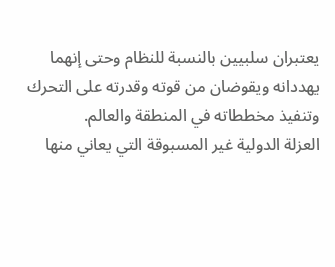يعتبران سلبيين بالنسبة للنظام وحتى إنهما يهددانه ويقوضان من قوته وقدرته على التحرك وتنفيذ مخططاته في المنطقة والعالم.
العزلة الدولية غير المسبوقة التي يعاني منها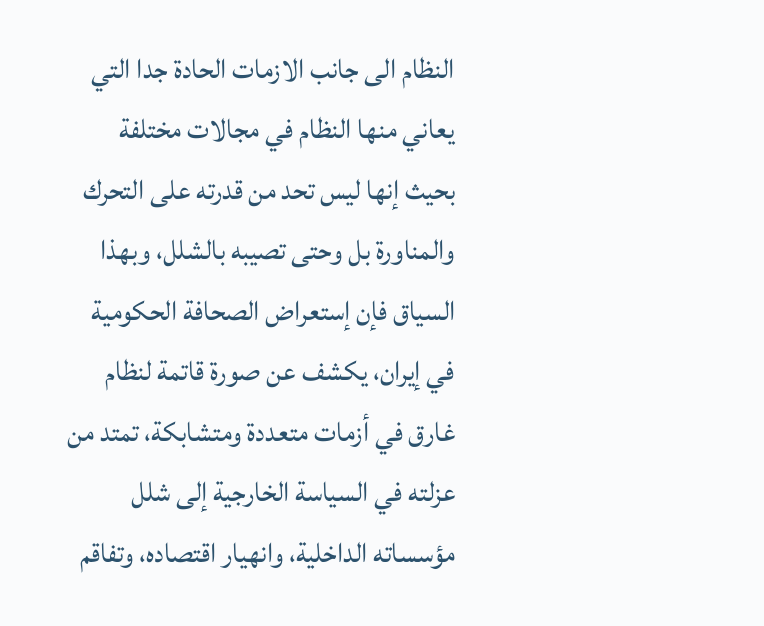النظام الى جانب الازمات الحادة جدا التي يعاني منها النظام في مجالات مختلفة بحيث إنها ليس تحد من قدرته على التحرك والمناورة بل وحتى تصيبه بالشلل، وبهذا السياق فإن إستعراض الصحافة الحکومية في إيران، يکشف عن صورة قاتمة لنظام غارق في أزمات متعددة ومتشابكة، تمتد من عزلته في السياسة الخارجية إلى شلل مؤسساته الداخلية، وانهيار اقتصاده، وتفاقم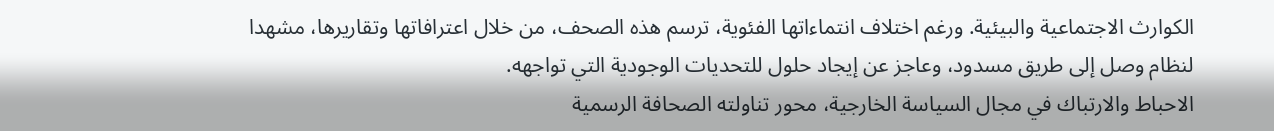الكوارث الاجتماعية والبيئية. ورغم اختلاف انتماءاتها الفئوية، ترسم هذه الصحف، من خلال اعترافاتها وتقاريرها، مشهدا لنظام وصل إلى طريق مسدود، وعاجز عن إيجاد حلول للتحديات الوجودية التي تواجهه.
الاحباط والارتباك في مجال السياسة الخارجية، محور تناولته الصحافة الرسمية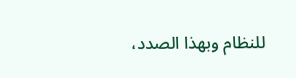للنظام وبهذا الصدد،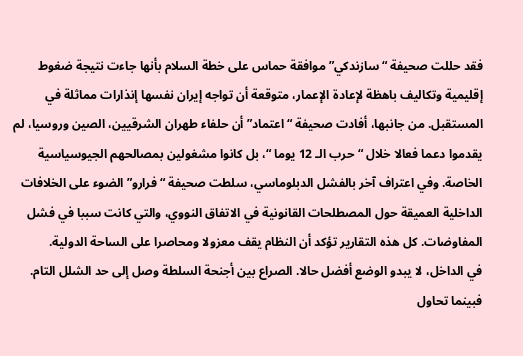فقد حللت صحيفة “سازندكي” موافقة حماس على خطة السلام بأنها جاءت نتيجة ضغوط إقليمية وتكاليف باهظة لإعادة الإعمار، متوقعة أن تواجه إيران نفسها إنذارات مماثلة في المستقبل. من جانبها، أفادت صحيفة “اعتماد” أن حلفاء طهران الشرقيين، الصين وروسيا، لم يقدموا دعما فعالا خلال “حرب الـ 12 يوما “، بل كانوا مشغولين بمصالحهم الجيوسياسية الخاصة. وفي اعتراف آخر بالفشل الدبلوماسي، سلطت صحيفة “فرارو” الضوء على الخلافات الداخلية العميقة حول المصطلحات القانونية في الاتفاق النووي، والتي كانت سببا في فشل المفاوضات. كل هذه التقارير تؤكد أن النظام يقف معزولا ومحاصرا على الساحة الدولية.
في الداخل، لا يبدو الوضع أفضل حالا. الصراع بين أجنحة السلطة وصل إلى حد الشلل التام. فبينما تحاول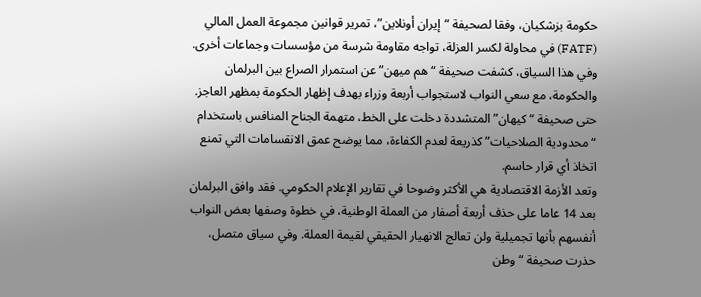حكومة بزشكيان، وفقا لصحيفة “إيران أونلاين”، تمرير قوانين مجموعة العمل المالي (FATF) في محاولة لكسر العزلة، تواجه مقاومة شرسة من مؤسسات وجماعات أخرى. وفي هذا السياق، كشفت صحيفة “هم ميهن” عن استمرار الصراع بين البرلمان والحكومة، مع سعي النواب لاستجواب أربعة وزراء بهدف إظهار الحكومة بمظهر العاجز. حتى صحيفة “كيهان” المتشددة دخلت على الخط، متهمة الجناح المنافس باستخدام “محدودية الصلاحيات” كذريعة لعدم الكفاءة، مما يوضح عمق الانقسامات التي تمنع اتخاذ أي قرار حاسم.
وتعد الأزمة الاقتصادية هي الأكثر وضوحا في تقارير الإعلام الحكومي. فقد وافق البرلمان بعد 14 عاما على حذف أربعة أصفار من العملة الوطنية، في خطوة وصفها بعض النواب أنفسهم بأنها تجميلية ولن تعالج الانهيار الحقيقي لقيمة العملة. وفي سياق متصل، حذرت صحيفة “وطن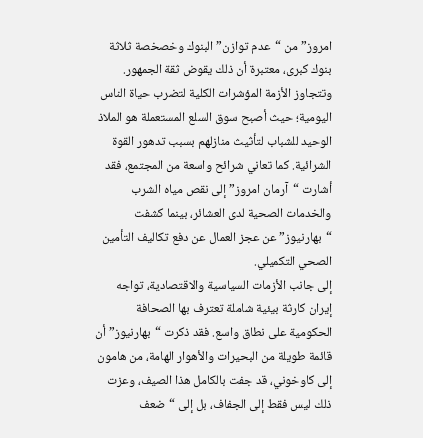امروز” من “عدم توازن” البنوك وخصخصة ثلاثة بنوك كبرى، معتبرة أن ذلك يقوض ثقة الجمهور. وتتجاوز الأزمة المؤشرات الكلية لتضرب حياة الناس اليومية؛ حيث أصبح سوق السلع المستعملة هو الملاذ الوحيد للشباب لتأثيث منازلهم بسبب تدهور القوة الشرائية. كما تعاني شرائح واسعة من المجتمع، فقد أشارت “آرمان امروز” إلى نقص مياه الشرب والخدمات الصحية لدى العشائر، بينما كشفت “بهارنيوز” عن عجز العمال عن دفع تكاليف التأمين الصحي التكميلي.
إلى جانب الأزمات السياسية والاقتصادية، تواجه إيران كارثة بيئية شاملة تعترف بها الصحافة الحكومية على نطاق واسع. فقد ذكرت “بهارنيوز” أن قائمة طويلة من البحيرات والأهوار الهامة، من هامون إلى كاوخوني، قد جفت بالكامل هذا الصيف، وعزت ذلك ليس فقط إلى الجفاف، بل إلى “ضعف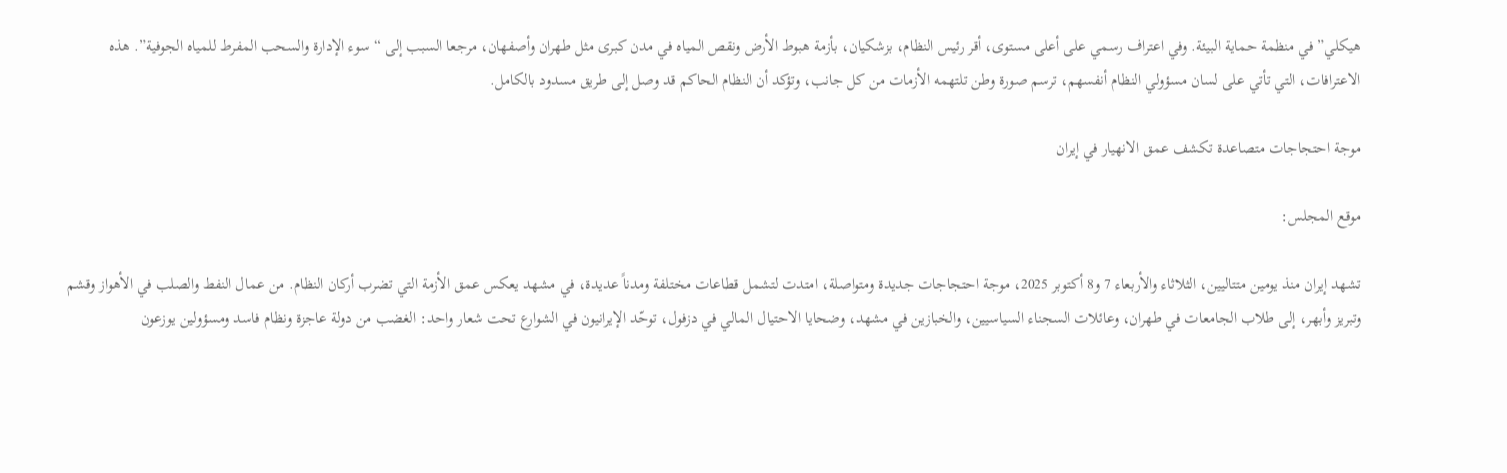هيكلي” في منظمة حماية البيئة. وفي اعتراف رسمي على أعلى مستوى، أقر رئيس النظام، بزشكيان، بأزمة هبوط الأرض ونقص المياه في مدن كبرى مثل طهران وأصفهان، مرجعا السبب إلى “سوء الإدارة والسحب المفرط للمياه الجوفية”. هذه الاعترافات، التي تأتي على لسان مسؤولي النظام أنفسهم، ترسم صورة وطن تلتهمه الأزمات من كل جانب، وتؤكد أن النظام الحاكم قد وصل إلى طريق مسدود بالكامل.

موجة احتجاجات متصاعدة تكشف عمق الانهيار في إيران

موقع المجلس:

تشهد إيران منذ يومين متتاليين، الثلاثاء والأربعاء 7 و8 أكتوبر 2025، موجة احتجاجات جديدة ومتواصلة، امتدت لتشمل قطاعات مختلفة ومدناً عديدة، في مشهد يعكس عمق الأزمة التي تضرب أركان النظام. من عمال النفط والصلب في الأهواز وقشم وتبريز وأبهر، إلى طلاب الجامعات في طهران، وعائلات السجناء السياسيين، والخبازين في مشهد، وضحايا الاحتيال المالي في دزفول، توحّد الإيرانيون في الشوارع تحت شعار واحد: الغضب من دولة عاجزة ونظام فاسد ومسؤولين يوزعون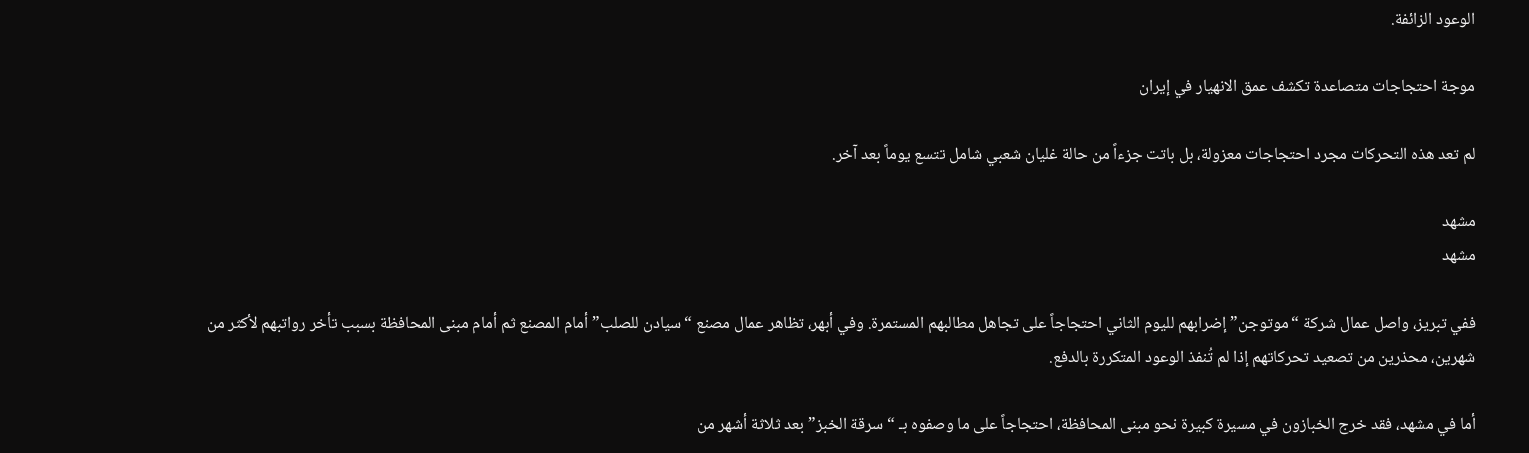الوعود الزائفة.

موجة احتجاجات متصاعدة تكشف عمق الانهيار في إيران

لم تعد هذه التحركات مجرد احتجاجات معزولة، بل باتت جزءاً من حالة غليان شعبي شامل تتسع يوماً بعد آخر.

مشهد
مشهد

ففي تبريز، واصل عمال شركة “موتوجن” إضرابهم لليوم الثاني احتجاجاً على تجاهل مطالبهم المستمرة. وفي أبهر، تظاهر عمال مصنع “سيادن للصلب” أمام المصنع ثم أمام مبنى المحافظة بسبب تأخر رواتبهم لأكثر من شهرين، محذرين من تصعيد تحركاتهم إذا لم تُنفذ الوعود المتكررة بالدفع.

أما في مشهد، فقد خرج الخبازون في مسيرة كبيرة نحو مبنى المحافظة، احتجاجاً على ما وصفوه بـ “سرقة الخبز” بعد ثلاثة أشهر من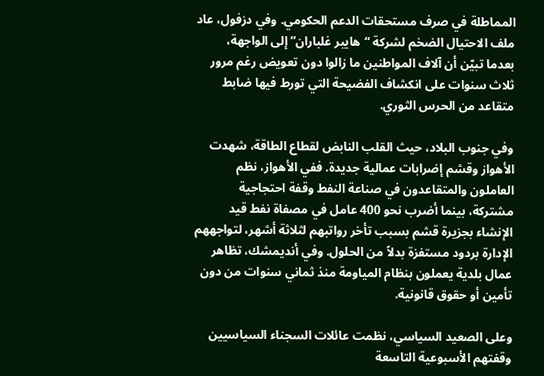المماطلة في صرف مستحقات الدعم الحكومي. وفي دزفول، عاد ملف الاحتيال الضخم لشركة “هايبر غلباران” إلى الواجهة، بعدما تبيّن أن آلاف المواطنين ما زالوا دون تعويض رغم مرور ثلاث سنوات على انكشاف الفضيحة التي تورط فيها ضابط متقاعد من الحرس الثوري.

وفي جنوب البلاد، حيث القلب النابض لقطاع الطاقة، شهدت الأهواز وقشم إضرابات عمالية جديدة. ففي الأهواز، نظم العاملون والمتقاعدون في صناعة النفط وقفة احتجاجية مشتركة، بينما أضرب نحو 400 عامل في مصفاة نفط قيد الإنشاء بجزيرة قشم بسبب تأخر رواتبهم لثلاثة أشهر، لتواجههم الإدارة بردود مستفزة بدلاً من الحلول. وفي أنديمشك، تظاهر عمال بلدية يعملون بنظام المياومة منذ ثماني سنوات من دون تأمين أو حقوق قانونية.

وعلى الصعيد السياسي، نظمت عائلات السجناء السياسيين وقفتهم الأسبوعية التاسعة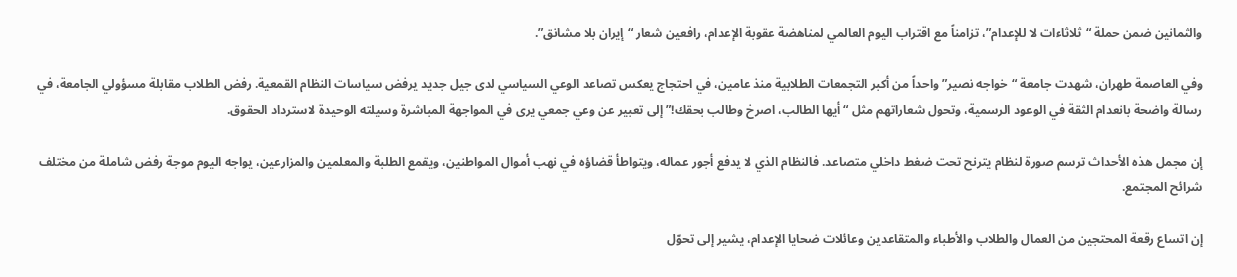والثمانين ضمن حملة “ثلاثاءات لا للإعدام”، تزامناً مع اقتراب اليوم العالمي لمناهضة عقوبة الإعدام، رافعين شعار “إيران بلا مشانق”.

وفي العاصمة طهران، شهدت جامعة “خواجه نصير” واحداً من أكبر التجمعات الطلابية منذ عامين، في احتجاج يعكس تصاعد الوعي السياسي لدى جيل جديد يرفض سياسات النظام القمعية. رفض الطلاب مقابلة مسؤولي الجامعة، في رسالة واضحة بانعدام الثقة في الوعود الرسمية، وتحول شعاراتهم مثل “أيها الطالب، اصرخ وطالب بحقك!” إلى تعبير عن وعي جمعي يرى في المواجهة المباشرة وسيلته الوحيدة لاسترداد الحقوق.

إن مجمل هذه الأحداث ترسم صورة لنظام يترنح تحت ضغط داخلي متصاعد. فالنظام الذي لا يدفع أجور عماله، ويتواطأ قضاؤه في نهب أموال المواطنين، ويقمع الطلبة والمعلمين والمزارعين، يواجه اليوم موجة رفض شاملة من مختلف شرائح المجتمع.

إن اتساع رقعة المحتجين من العمال والطلاب والأطباء والمتقاعدين وعائلات ضحايا الإعدام، يشير إلى تحوّل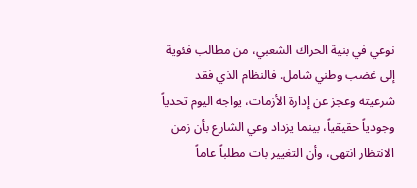نوعي في بنية الحراك الشعبي، من مطالب فئوية إلى غضب وطني شامل. فالنظام الذي فقد شرعيته وعجز عن إدارة الأزمات، يواجه اليوم تحدياً وجودياً حقيقياً، بينما يزداد وعي الشارع بأن زمن الانتظار انتهى، وأن التغيير بات مطلباً عاماً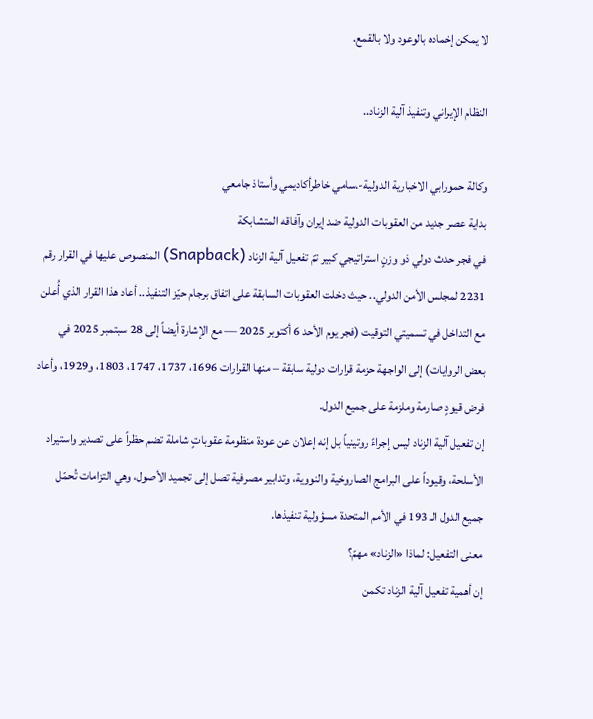لا يمكن إخماده بالوعود ولا بالقمع.

النظام الإيراني وتنفيذ آلية الزناد..

وكالة حمورابي الاخبارية الدولية-.سامي خاطرأكاديمي وأستاذ جامعي
بداية عصر جديد من العقوبات الدولية ضد إيران وآفاقه المتشابكة
في فجر حدث دولي ذو وزنٍ استراتيجي كبير تمّ تفعيل آلية الزناد (Snapback) المنصوص عليها في القرار رقم 2231 لمجلس الأمن الدولي.. حيث دخلت العقوبات السابقة على اتفاق برجام حيّز التنفيذ.. أعاد هذا القرار الذي أُعلن مع التداخل في تسميتي التوقيت (فجر يوم الأحد 6 أكتوبر 2025 — مع الإشارة أيضاً إلى 28 سبتمبر 2025 في بعض الروايات) إلى الواجهة حزمة قرارات دولية سابقة – منها القرارات 1696، 1737، 1747، 1803، و1929، وأعاد فرض قيودٍ صارمة وملزمة على جميع الدول.
إن تفعيل آلية الزناد ليس إجراءً روتينياً بل إنه إعلان عن عودة منظومة عقوباتٍ شاملة تضم حظراً على تصدير واستيراد الأسلحة، وقيوداً على البرامج الصاروخية والنووية، وتدابير مصرفية تصل إلى تجميد الأصول، وهي التزامات تُحمّل جميع الدول الـ 193 في الأمم المتحدة مسؤولية تنفيذها.
معنى التفعيل: لماذا «الزناد» مهمّ؟
إن أهمية تفعيل آلية الزناد تكمن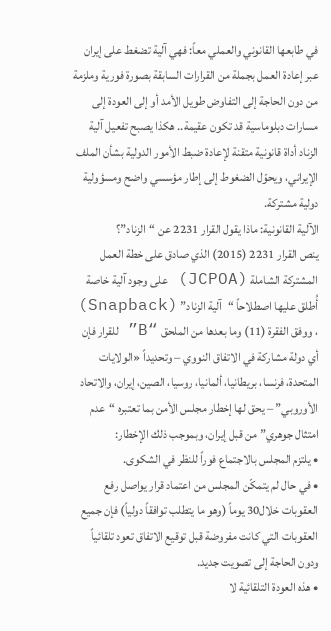في طابعها القانوني والعملي معاً: فهي آلية تضغط على إيران عبر إعادة العمل بجملة من القرارات السابقة بصورة فورية وملزمة من دون الحاجة إلى التفاوض طويل الأمد أو إلى العودة إلى مسارات دبلوماسية قد تكون عقيمة.. هكذا يصبح تفعيل آلية الزناد أداة قانونية متقنة لإعادة ضبط الأمور الدولية بشأن الملف الإيراني، ويحوّل الضغوط إلى إطار مؤسسي واضح ومسؤولية دولية مشتركة.
الآلية القانونية: ماذا يقول القرار 2231 عن “الزناد”؟
ينص القرار 2231 (2015) الذي صادق على خطة العمل المشتركة الشاملة (JCPOA) على وجود آلية خاصة أُطلق عليها اصطلاحاً “آلية الزناد” (Snapback) ، ووفق الفقرة (11) وما بعدها من الملحق “B” للقرار فإن أي دولة مشاركة في الاتفاق النووي – وتحديداً «الولايات المتحدة، فرنسا، بريطانيا، ألمانيا، روسيا، الصين، إيران، والاتحاد الأوروبي” – يحق لها إخطار مجلس الأمن بما تعتبره “عدم امتثال جوهري” من قبل إيران، وبموجب ذلك الإخطار:
• يلتزم المجلس بالاجتماع فوراً للنظر في الشكوى.
• في حال لم يتمكّن المجلس من اعتماد قرار يواصل رفع العقوبات خلال30 يوماً (وهو ما يتطلب توافقاً دولياً) فإن جميع العقوبات التي كانت مفروضة قبل توقيع الاتفاق تعود تلقائياً ودون الحاجة إلى تصويت جديد.
• هذه العودة التلقائية لا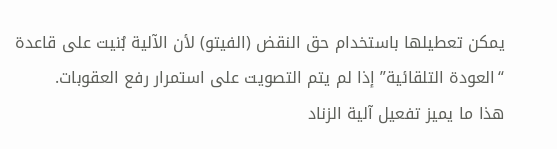يمكن تعطيلها باستخدام حق النقض (الفيتو) لأن الآلية بُنيت على قاعدة “العودة التلقائية” إذا لم يتم التصويت على استمرار رفع العقوبات.
هذا ما يميز تفعيل آلية الزناد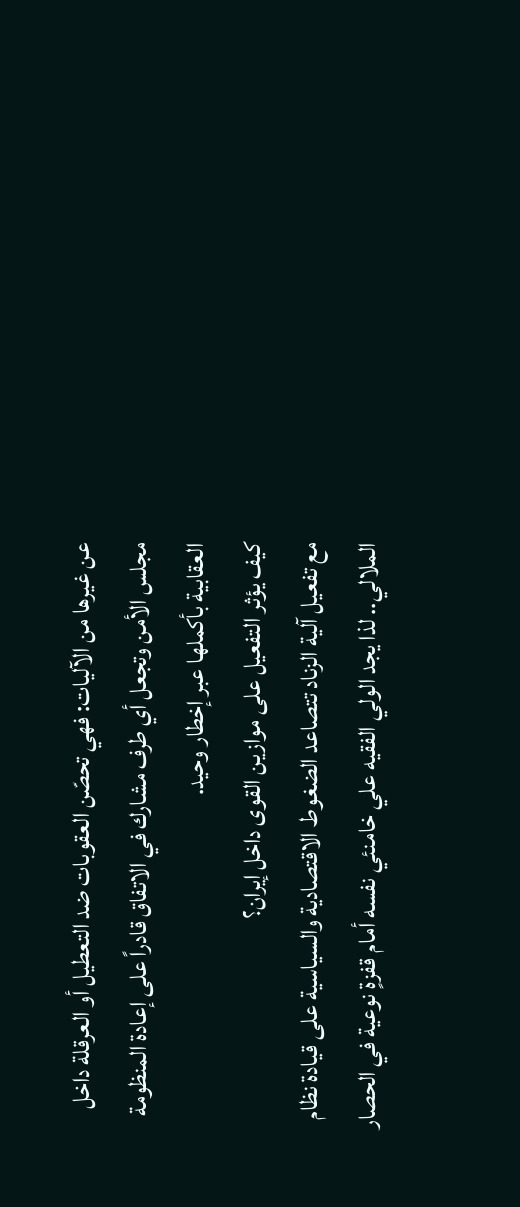عن غيرها من الآليات: فهي تحصّن العقوبات ضد التعطيل أو العرقلة داخل مجلس الأمن وتجعل أي طرف مشارك في الاتفاق قادراً على إعادة المنظومة العقابية بأكملها عبر إخطار وحيد.
كيف يؤثر التفعيل على موازين القوى داخل إيران؟
مع تفعيل آلية الزناد تتصاعد الضغوط الاقتصادية والسياسية على قيادة نظام الملالي.. لذا يجد الولي الفقيه علي خامنئي نفسه أمام قفزةٍ نوعية في الحصار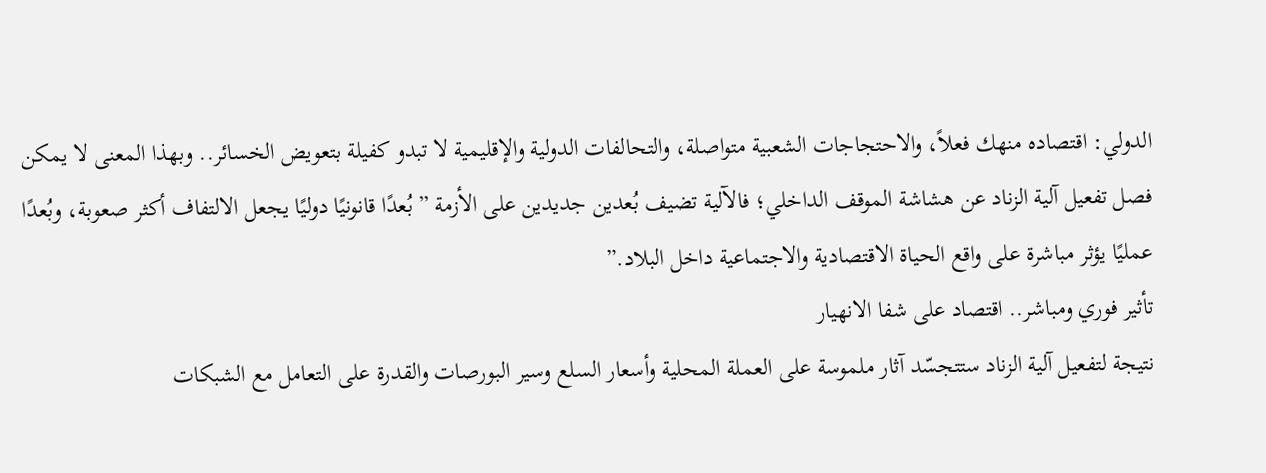الدولي: اقتصاده منهك فعلاً، والاحتجاجات الشعبية متواصلة، والتحالفات الدولية والإقليمية لا تبدو كفيلة بتعويض الخسائر.. وبهذا المعنى لا يمكن فصل تفعيل آلية الزناد عن هشاشة الموقف الداخلي؛ فالآلية تضيف بُعدين جديدين على الأزمة ” بُعدًا قانونيًا دوليًا يجعل الالتفاف أكثر صعوبة، وبُعدًا عمليًا يؤثر مباشرة على واقع الحياة الاقتصادية والاجتماعية داخل البلاد.”
تأثير فوري ومباشر.. اقتصاد على شفا الانهيار
نتيجة لتفعيل آلية الزناد ستتجسّد آثار ملموسة على العملة المحلية وأسعار السلع وسير البورصات والقدرة على التعامل مع الشبكات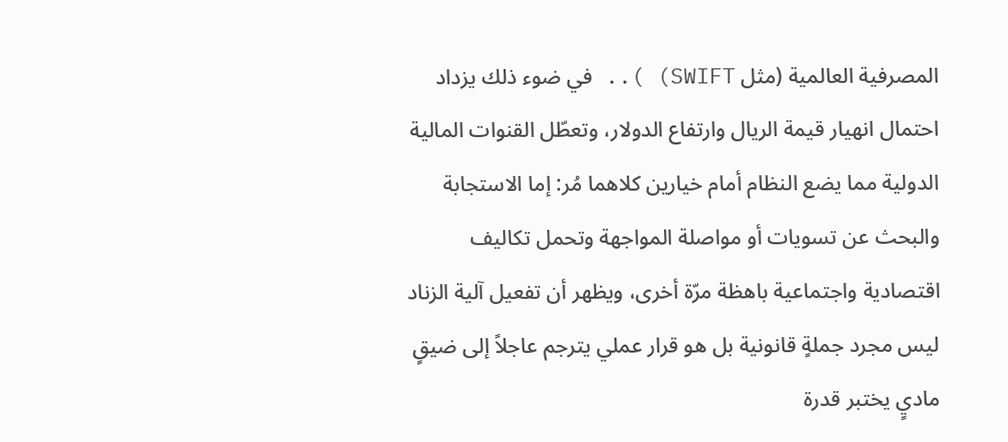المصرفية العالمية (مثل SWIFT) ).. في ضوء ذلك يزداد احتمال انهيار قيمة الريال وارتفاع الدولار، وتعطّل القنوات المالية الدولية مما يضع النظام أمام خيارين كلاهما مُر: إما الاستجابة والبحث عن تسويات أو مواصلة المواجهة وتحمل تكاليف اقتصادية واجتماعية باهظة مرّة أخرى، ويظهر أن تفعيل آلية الزناد ليس مجرد جملةٍ قانونية بل هو قرار عملي يترجم عاجلاً إلى ضيقٍ ماديٍ يختبر قدرة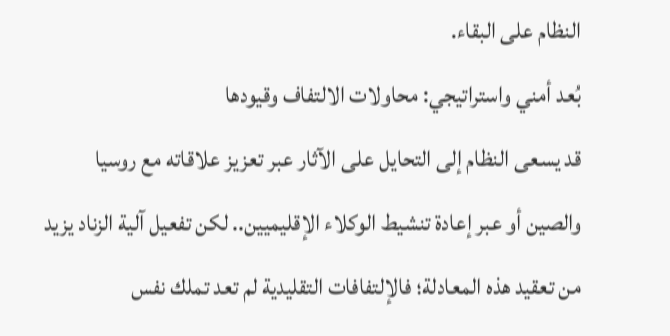النظام على البقاء.
بُعد أمني واستراتيجي: محاولات الالتفاف وقيودها
قد يسعى النظام إلى التحايل على الآثار عبر تعزيز علاقاته مع روسيا والصين أو عبر إعادة تنشيط الوكلاء الإقليميين.. لكن تفعيل آلية الزناد يزيد من تعقيد هذه المعادلة؛ فالإلتفافات التقليدية لم تعد تملك نفس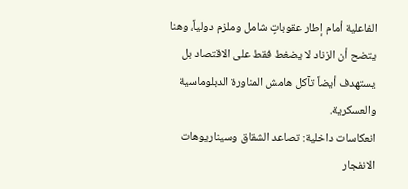الفاعلية أمام إطار عقوباتٍ شامل وملزم دولياً، وهنا يتضح أن الزناد لا يضغط فقط على الاقتصاد بل يستهدف أيضاً تآكل هامش المناورة الدبلوماسية والعسكرية.
انعكاسات داخلية: تصاعد الشقاق وسيناريوهات الانفجار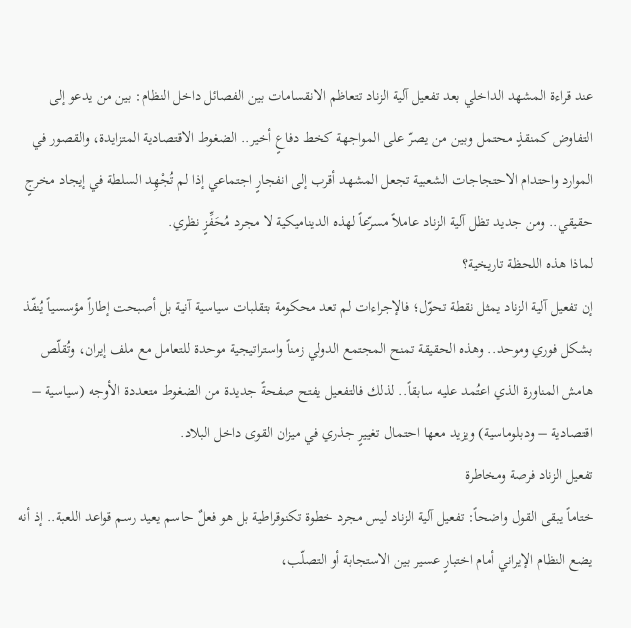عند قراءة المشهد الداخلي بعد تفعيل آلية الزناد تتعاظم الانقسامات بين الفصائل داخل النظام: بين من يدعو إلى التفاوض كمنقذٍ محتمل وبين من يصرّ على المواجهة كخط دفاعٍ أخير.. الضغوط الاقتصادية المتزايدة، والقصور في الموارد واحتدام الاحتجاجات الشعبية تجعل المشهد أقرب إلى انفجارٍ اجتماعي إذا لم تُجْهِد السلطة في إيجاد مخرجٍ حقيقي.. ومن جديد تظل آلية الزناد عاملاً مسرّعاً لهذه الديناميكية لا مجرد مُحَفِّزٍ نظري.
لماذا هذه اللحظة تاريخية؟
إن تفعيل آلية الزناد يمثل نقطة تحوّل؛ فالإجراءات لم تعد محكومة بتقلبات سياسية آنية بل أصبحت إطاراً مؤسسياً يُنفّذ بشكل فوري وموحد.. وهذه الحقيقة تمنح المجتمع الدولي زمناً واستراتيجية موحدة للتعامل مع ملف إيران، وتُقلّص هامش المناورة الذي اعتُمد عليه سابقاً.. لذلك فالتفعيل يفتح صفحةً جديدة من الضغوط متعددة الأوجه (سياسية – اقتصادية – ودبلوماسية) ويزيد معها احتمال تغييرٍ جذري في ميزان القوى داخل البلاد.
تفعيل الزناد فرصة ومخاطرة
ختاماً يبقى القول واضحاً: تفعيل آلية الزناد ليس مجرد خطوة تكنوقراطية بل هو فعلٌ حاسم يعيد رسم قواعد اللعبة.. إذ أنه يضع النظام الإيراني أمام اختبارٍ عسير بين الاستجابة أو التصلّب،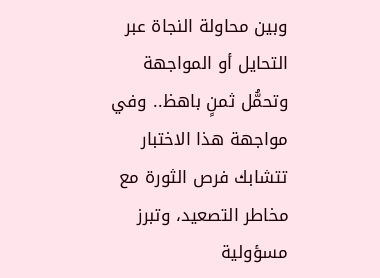وبين محاولة النجاة عبر التحايل أو المواجهة وتحمُّل ثمنٍ باهظ.. وفي مواجهة هذا الاختبار تتشابك فرص الثورة مع مخاطر التصعيد، وتبرز مسؤولية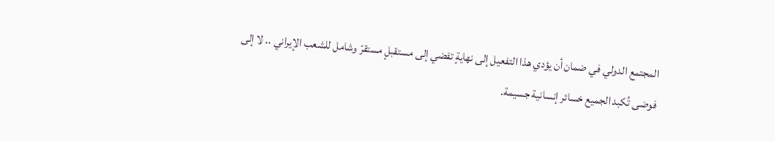المجتمع الدولي في ضمان أن يؤدي هذا التفعيل إلى نهايةٍ تفضي إلى مستقبلٍ مستقرّ وشامل للشعب الإيراني .. لا إلى فوضى تُكبد الجميع خسائر إنسانية جسيمة.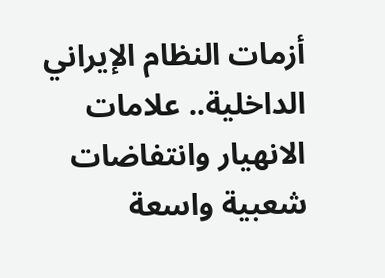أزمات النظام الإيراني الداخلية.. علامات الانهيار وانتفاضات شعبية واسعة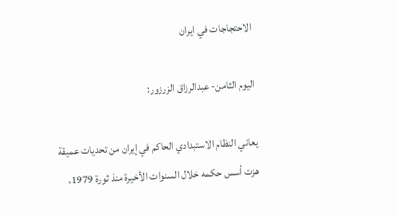الاحتجاجات في ایران

اليوم الثامن- عبدالرزاق الزرزور:

يعاني النظام الاستبدادي الحاكم في إيران من تحديات عميقة هزت أسس حكمه خلال السنوات الأخيرة منذ ثورة 1979،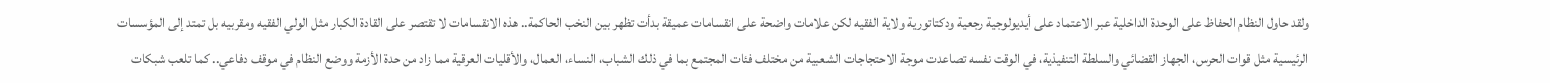ولقد حاول النظام الحفاظ على الوحدة الداخلية عبر الاعتماد على أيديولوجية رجعية ودكتاتورية ولاية الفقيه لكن علامات واضحة على انقسامات عميقة بدأت تظهر بين النخب الحاكمة.. هذه الانقسامات لا تقتصر على القادة الكبار مثل الولي الفقيه ومقربيه بل تمتد إلى المؤسسات الرئيسية مثل قوات الحرس، الجهاز القضائي والسلطة التنفيذية، في الوقت نفسه تصاعدت موجة الاحتجاجات الشعبية من مختلف فئات المجتمع بما في ذلك الشباب، النساء، العمال، والأقليات العرقية مما زاد من حدة الأزمة ووضع النظام في موقف دفاعي.. كما تلعب شبكات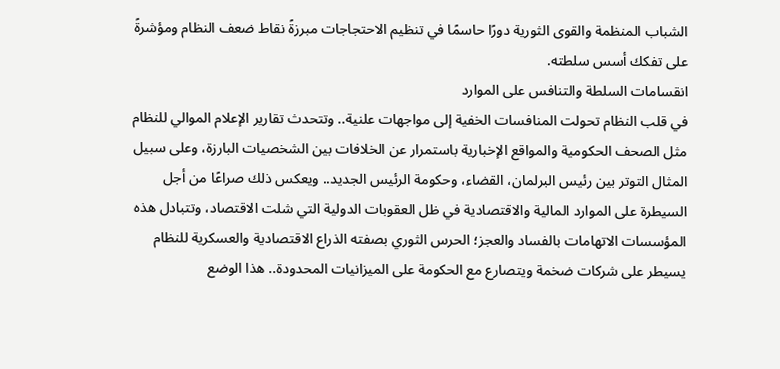الشباب المنظمة والقوى الثورية دورًا حاسمًا في تنظيم الاحتجاجات مبرزةً نقاط ضعف النظام ومؤشرةً على تفكك أسس سلطته.
انقسامات السلطة والتنافس على الموارد
في قلب النظام تحولت المنافسات الخفية إلى مواجهات علنية.. وتتحدث تقارير الإعلام الموالي للنظام مثل الصحف الحكومية والمواقع الإخبارية باستمرار عن الخلافات بين الشخصيات البارزة، وعلى سبيل المثال التوتر بين رئيس البرلمان، القضاء، وحكومة الرئيس الجديد.. ويعكس ذلك صراعًا من أجل السيطرة على الموارد المالية والاقتصادية في ظل العقوبات الدولية التي شلت الاقتصاد، وتتبادل هذه المؤسسات الاتهامات بالفساد والعجز؛ الحرس الثوري بصفته الذراع الاقتصادية والعسكرية للنظام يسيطر على شركات ضخمة ويتصارع مع الحكومة على الميزانيات المحدودة.. هذا الوضع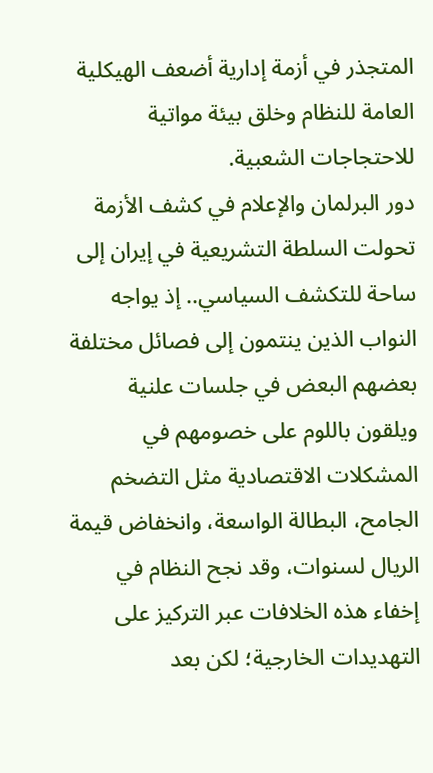المتجذر في أزمة إدارية أضعف الهيكلية العامة للنظام وخلق بيئة مواتية للاحتجاجات الشعبية.
دور البرلمان والإعلام في كشف الأزمة
تحولت السلطة التشريعية في إيران إلى ساحة للتكشف السياسي.. إذ يواجه النواب الذين ينتمون إلى فصائل مختلفة بعضهم البعض في جلسات علنية ويلقون باللوم على خصومهم في المشكلات الاقتصادية مثل التضخم الجامح، البطالة الواسعة، وانخفاض قيمة الريال لسنوات، وقد نجح النظام في إخفاء هذه الخلافات عبر التركيز على التهديدات الخارجية؛ لكن بعد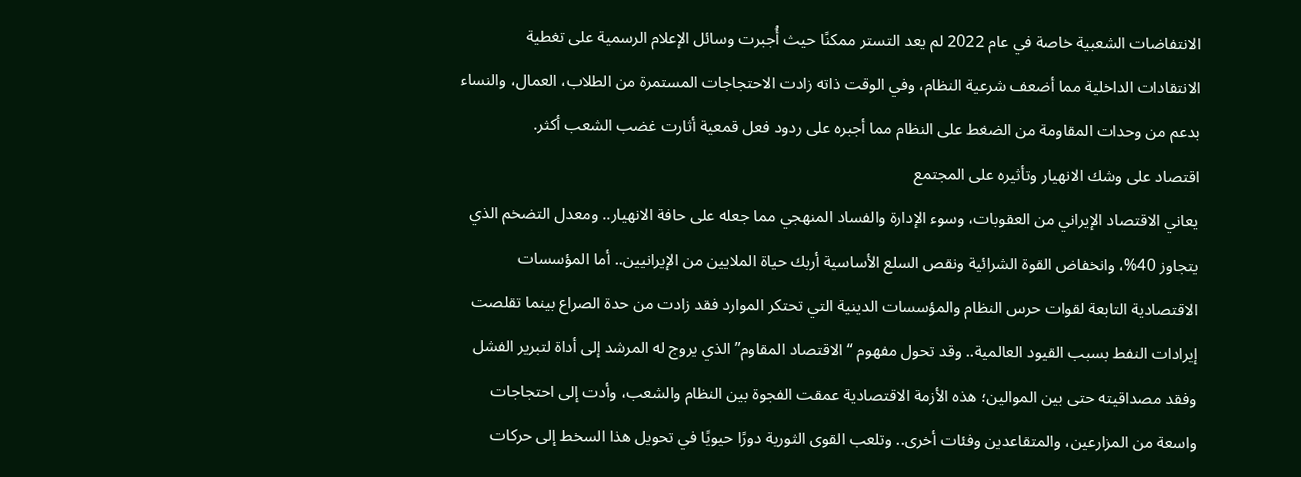الانتفاضات الشعبية خاصة في عام 2022 لم يعد التستر ممكنًا حيث أُجبرت وسائل الإعلام الرسمية على تغطية الانتقادات الداخلية مما أضعف شرعية النظام، وفي الوقت ذاته زادت الاحتجاجات المستمرة من الطلاب، العمال، والنساء بدعم من وحدات المقاومة من الضغط على النظام مما أجبره على ردود فعل قمعية أثارت غضب الشعب أكثر.
اقتصاد على وشك الانهيار وتأثيره على المجتمع
يعاني الاقتصاد الإيراني من العقوبات، وسوء الإدارة والفساد المنهجي مما جعله على حافة الانهيار.. ومعدل التضخم الذي يتجاوز 40%، وانخفاض القوة الشرائية ونقص السلع الأساسية أربك حياة الملايين من الإيرانيين.. أما المؤسسات الاقتصادية التابعة لقوات حرس النظام والمؤسسات الدينية التي تحتكر الموارد فقد زادت من حدة الصراع بينما تقلصت إيرادات النفط بسبب القيود العالمية.. وقد تحول مفهوم “الاقتصاد المقاوم” الذي يروج له المرشد إلى أداة لتبرير الفشل وفقد مصداقيته حتى بين الموالين؛ هذه الأزمة الاقتصادية عمقت الفجوة بين النظام والشعب، وأدت إلى احتجاجات واسعة من المزارعين، والمتقاعدين وفئات أخرى.. وتلعب القوى الثورية دورًا حيويًا في تحويل هذا السخط إلى حركات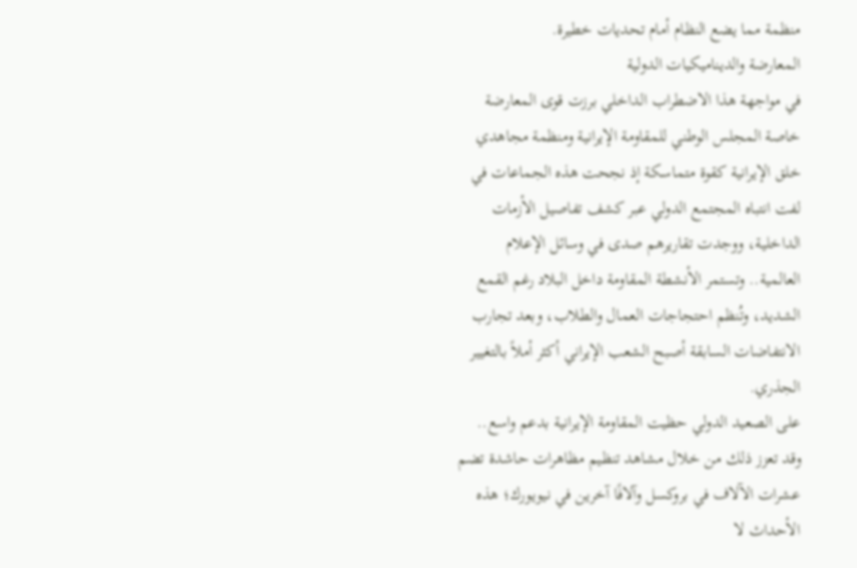منظمة مما يضع النظام أمام تحديات خطيرة.
المعارضة والديناميكيات الدولية
في مواجهة هذا الاضطراب الداخلي برزت قوى المعارضة خاصة المجلس الوطني للمقاومة الإيرانية ومنظمة مجاهدي خلق الإيرانية كقوة متماسكة إذ نجحت هذه الجماعات في لفت انتباه المجتمع الدولي عبر كشف تفاصيل الأزمات الداخلية، ووجدت تقاريرهم صدى في وسائل الإعلام العالمية.. وتستمر الأنشطة المقاومة داخل البلاد رغم القمع الشديد، وتُنظم احتجاجات العمال والطلاب، وبعد تجارب الانتفاضات السابقة أصبح الشعب الإيراني أكثر أملاً بالتغيير الجذري.
على الصعيد الدولي حظيت المقاومة الإيرانية بدعم واسع.. وقد تعزز ذلك من خلال مشاهد تنظيم مظاهرات حاشدة تضم عشرات الآلاف في بروكسل وآلافًا آخرين في نيويورك؛ هذه الأحداث لا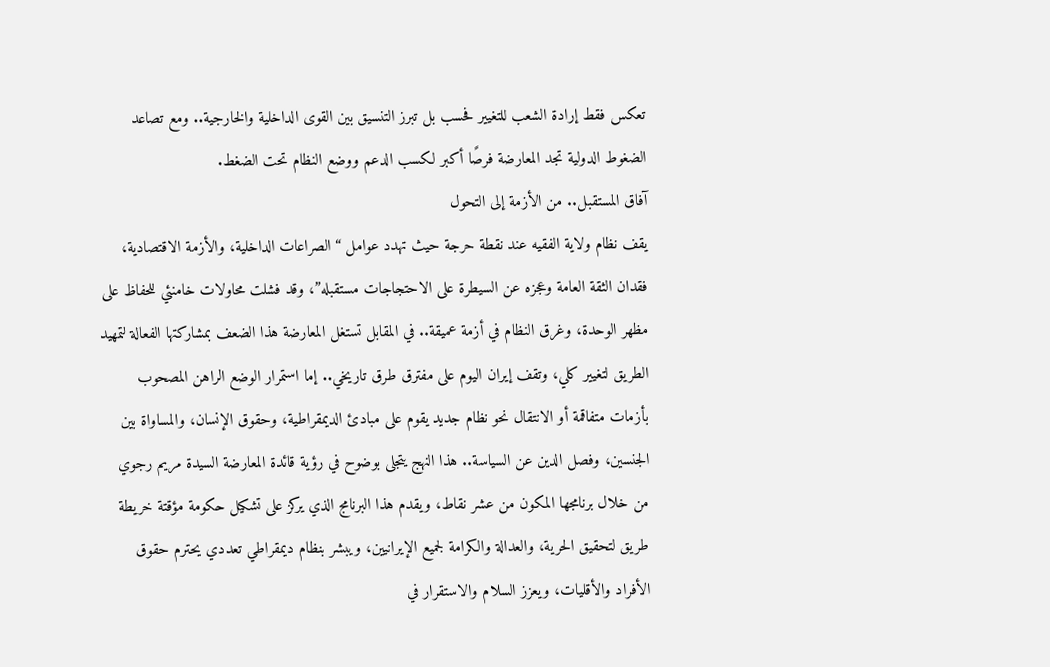تعكس فقط إرادة الشعب للتغيير فحسب بل تبرز التنسيق بين القوى الداخلية والخارجية.. ومع تصاعد الضغوط الدولية تجد المعارضة فرصًا أكبر لكسب الدعم ووضع النظام تحت الضغط.
آفاق المستقبل.. من الأزمة إلى التحول
يقف نظام ولاية الفقيه عند نقطة حرجة حيث تهدد عوامل “الصراعات الداخلية، والأزمة الاقتصادية، فقدان الثقة العامة وعجزه عن السيطرة على الاحتجاجات مستقبله”، وقد فشلت محاولات خامنئي للحفاظ على مظهر الوحدة، وغرق النظام في أزمة عميقة.. في المقابل تستغل المعارضة هذا الضعف بمشاركتها الفعالة لتمهيد الطريق لتغيير كلي، وتقف إيران اليوم على مفترق طرق تاريخي.. إما استمرار الوضع الراهن المصحوب بأزمات متفاقمة أو الانتقال نحو نظام جديد يقوم على مبادئ الديمقراطية، وحقوق الإنسان، والمساواة بين الجنسين، وفصل الدين عن السياسة.. هذا النهج يتجلى بوضوح في رؤية قائدة المعارضة السيدة مريم رجوي من خلال برنامجها المكون من عشر نقاط، ويقدم هذا البرنامج الذي يركز على تشكيل حكومة مؤقتة خريطة طريق لتحقيق الحرية، والعدالة والكرامة لجميع الإيرانيين، ويبشر بنظام ديمقراطي تعددي يحترم حقوق الأفراد والأقليات، ويعزز السلام والاستقرار في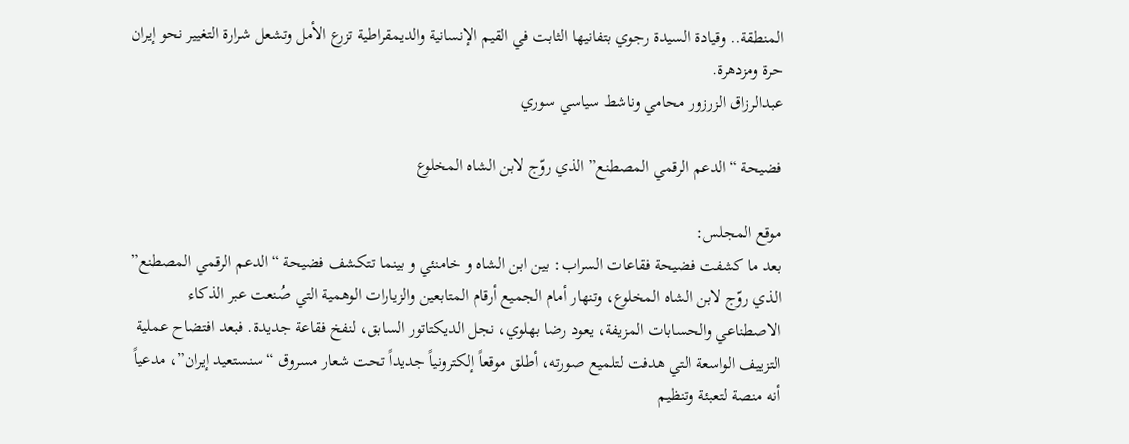المنطقة.. وقيادة السيدة رجوي بتفانيها الثابت في القيم الإنسانية والديمقراطية تزرع الأمل وتشعل شرارة التغيير نحو إيران حرة ومزدهرة.
عبدالرزاق الزرزور محامي وناشط سياسي سوري

فضيحة “الدعم الرقمي المصطنع” الذي روّج لابن الشاه المخلوع

موقع المجلس:
بعد ما کشفت فضیحة فقاعات السراب: بين ابن الشاه و خامنئي و بينما تتكشف فضيحة “الدعم الرقمي المصطنع” الذي روّج لابن الشاه المخلوع، وتنهار أمام الجميع أرقام المتابعين والزيارات الوهمية التي صُنعت عبر الذكاء الاصطناعي والحسابات المزيفة، يعود رضا بهلوي، نجل الديكتاتور السابق، لنفخ فقاعة جديدة. فبعد افتضاح عملية التزييف الواسعة التي هدفت لتلميع صورته، أطلق موقعاً إلكترونياً جديداً تحت شعار مسروق “سنستعيد إيران”، مدعياً أنه منصة لتعبئة وتنظيم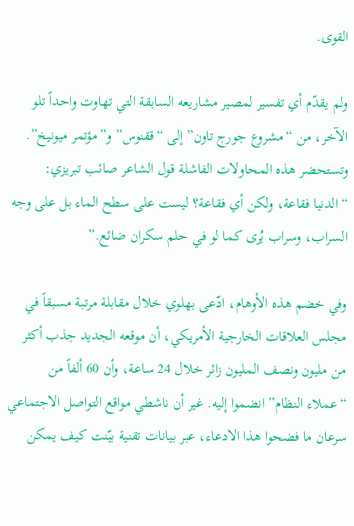القوى.

ولم يقدّم أي تفسير لمصير مشاريعه السابقة التي تهاوت واحداً تلو الآخر، من “مشروع جورج تاون” إلى “ققنوس” و”مؤتمر ميونيخ”. وتستحضر هذه المحاولات الفاشلة قول الشاعر صائب تبريزي: “الدنيا فقاعة، ولكن أي فقاعة؟ ليست على سطح الماء بل على وجه السراب، وسراب يُرى كما لو في حلم سكران ضائع.”

وفي خضم هذه الأوهام، ادّعى بهلوي خلال مقابلة مرتبة مسبقاً في مجلس العلاقات الخارجية الأمريكي، أن موقعه الجديد جذب أكثر من مليون ونصف المليون زائر خلال 24 ساعة، وأن 60 ألفاً من “عملاء النظام” انضموا إليه. غير أن ناشطي مواقع التواصل الاجتماعي سرعان ما فضحوا هذا الادعاء، عبر بيانات تقنية بيّنت كيف يمكن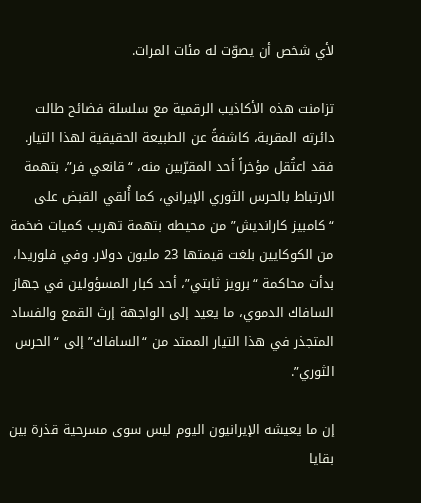لأي شخص أن يصوّت له مئات المرات.

تزامنت هذه الأكاذيب الرقمية مع سلسلة فضائح طالت دائرته المقربة، كاشفةً عن الطبيعة الحقيقية لهذا التيار. فقد اعتُقل مؤخراً أحد المقرّبين منه، “قانعي فر”، بتهمة الارتباط بالحرس الثوري الإيراني، كما أُلقي القبض على “كامبيز كارانديش” من محيطه بتهمة تهريب كميات ضخمة من الكوكايين بلغت قيمتها 23 مليون دولار. وفي فلوريدا، بدأت محاكمة “برويز ثابتي”، أحد كبار المسؤولين في جهاز السافاك الدموي، ما يعيد إلى الواجهة إرث القمع والفساد المتجذر في هذا التيار الممتد من “السافاك” إلى “الحرس الثوري”.

إن ما يعيشه الإيرانيون اليوم ليس سوى مسرحية قذرة بين بقايا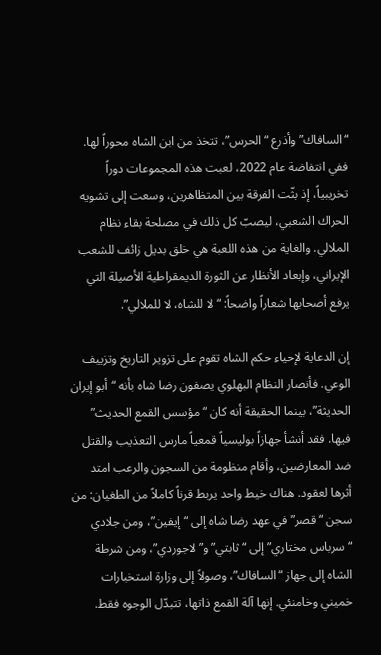“السافاك” وأذرع “الحرس”، تتخذ من ابن الشاه محوراً لها. ففي انتفاضة عام 2022، لعبت هذه المجموعات دوراً تخريبياً، إذ بثّت الفرقة بين المتظاهرين، وسعت إلى تشويه الحراك الشعبي، ليصبّ كل ذلك في مصلحة بقاء نظام الملالي. والغاية من هذه اللعبة هي خلق بديل زائف للشعب الإيراني، وإبعاد الأنظار عن الثورة الديمقراطية الأصيلة التي يرفع أصحابها شعاراً واضحاً: “لا للشاه، لا للملالي”.

إن الدعاية لإحياء حكم الشاه تقوم على تزوير التاريخ وتزييف الوعي. فأنصار النظام البهلوي يصفون رضا شاه بأنه “أبو إيران الحديثة”، بينما الحقيقة أنه كان “مؤسس القمع الحديث” فيها. فقد أنشأ جهازاً بوليسياً قمعياً مارس التعذيب والقتل ضد المعارضين، وأقام منظومة من السجون والرعب امتد أثرها لعقود. هناك خيط واحد يربط قرناً كاملاً من الطغيان: من سجن “قصر” في عهد رضا شاه إلى “إيفين”، ومن جلادي “سرباس مختاري” إلى “ثابتي” و”لاجوردي”، ومن شرطة الشاه إلى جهاز “السافاك”، وصولاً إلى وزارة استخبارات خميني وخامنئي. إنها آلة القمع ذاتها، تتبدّل الوجوه فقط.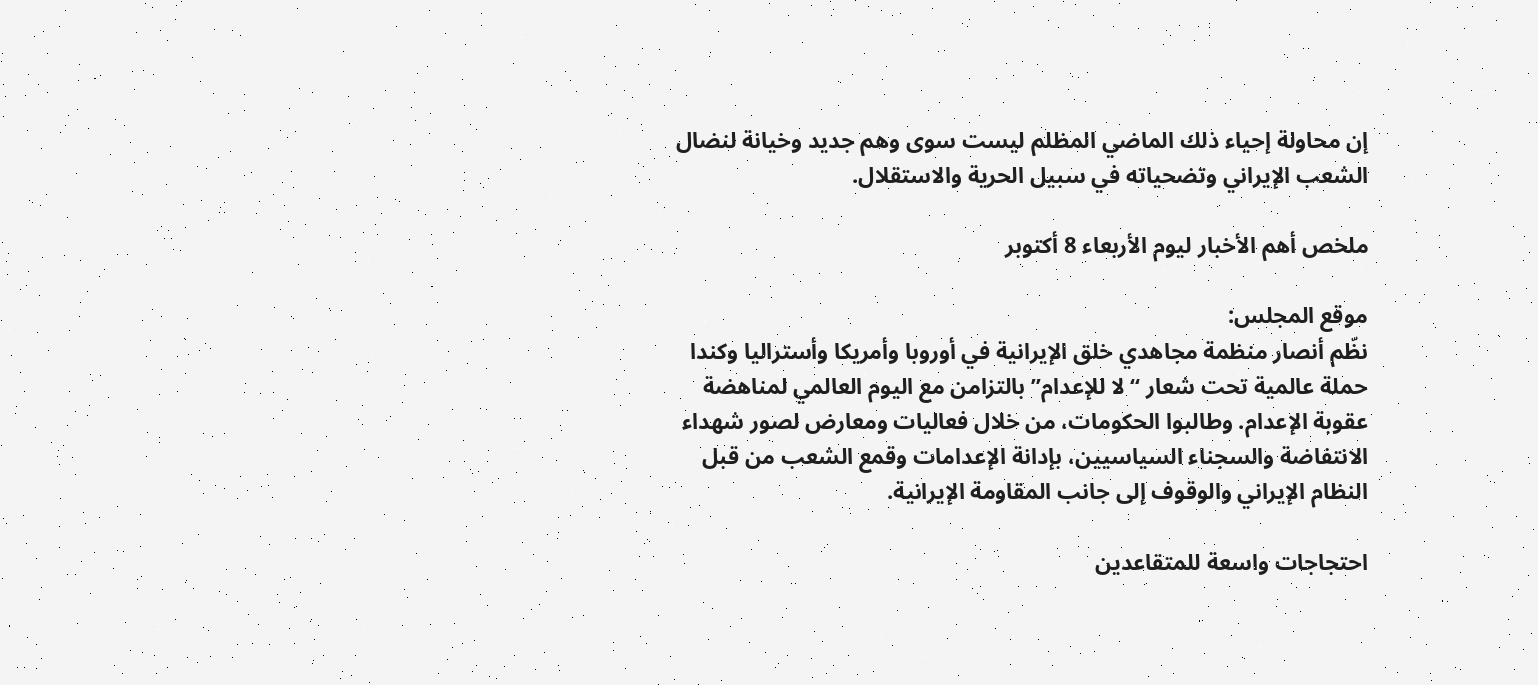إن محاولة إحياء ذلك الماضي المظلم ليست سوى وهم جديد وخيانة لنضال الشعب الإيراني وتضحياته في سبيل الحرية والاستقلال.

ملخص أهم الأخبار لیوم الأربعاء 8 أكتوبر

موقع المجلس:
نظّم أنصار منظمة مجاهدي خلق الإيرانية في أوروبا وأمريكا وأستراليا وكندا حملة عالمية تحت شعار “لا للإعدام” بالتزامن مع اليوم العالمي لمناهضة عقوبة الإعدام. وطالبوا الحكومات، من خلال فعاليات ومعارض لصور شهداء الانتفاضة والسجناء السياسيين، بإدانة الإعدامات وقمع الشعب من قبل النظام الإيراني والوقوف إلى جانب المقاومة الإيرانية.

احتجاجات واسعة للمتقاعدين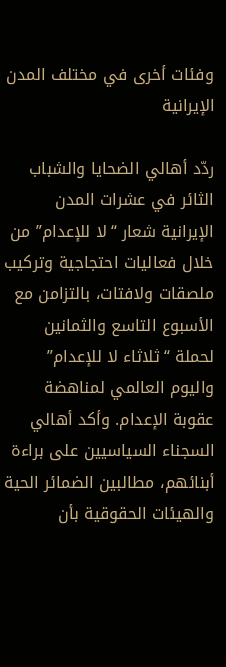وفئات أخرى في مختلف المدن الإيرانية

ردّد أهالي الضحايا والشباب الثائر في عشرات المدن الإيرانية شعار “لا للإعدام” من خلال فعاليات احتجاجية وتركيب ملصقات ولافتات، بالتزامن مع الأسبوع التاسع والثمانين لحملة “ثلاثاء لا للإعدام” واليوم العالمي لمناهضة عقوبة الإعدام. وأكد أهالي السجناء السياسيين على براءة أبنائهم، مطالبين الضمائر الحية والهيئات الحقوقية بأن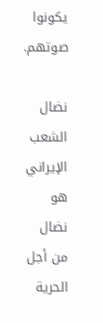يكونوا صوتهم.

نضال الشعب الإيراني هو نضال من أجل الحرية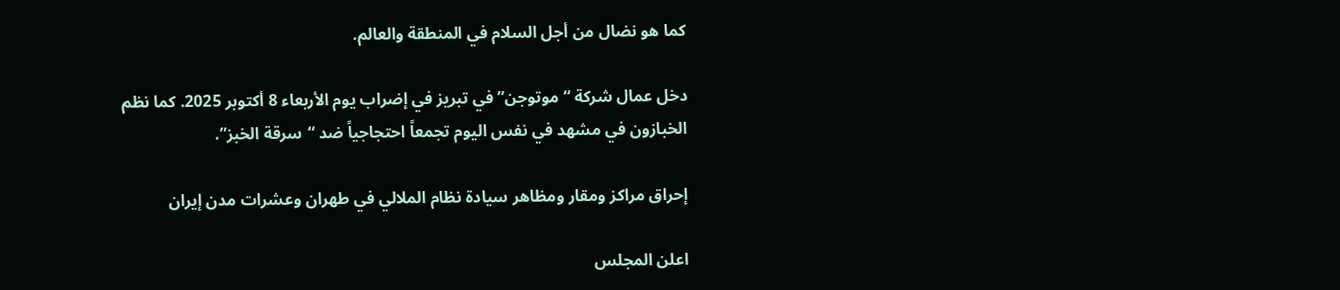كما هو نضال من أجل السلام في المنطقة والعالم.

دخل عمال شركة “موتوجن” في تبريز في إضراب يوم الأربعاء 8 أكتوبر 2025. كما نظم الخبازون في مشهد في نفس اليوم تجمعاً احتجاجياً ضد “سرقة الخبز”.

إحراق مراكز ومقار ومظاهر سيادة نظام الملالي في طهران وعشرات مدن إيران

اعلن المجلس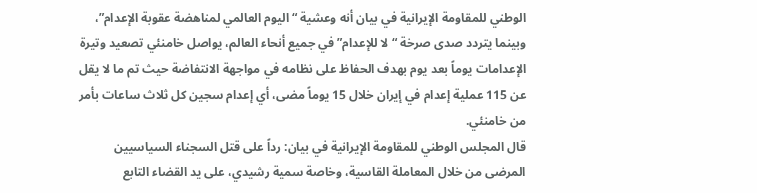الوطني للمقاومة الإيرانية في بيان أنه وعشية “اليوم العالمي لمناهضة عقوبة الإعدام”، وبينما يتردد صدى صرخة “لا للإعدام” في جميع أنحاء العالم، يواصل خامنئي تصعيد وتيرة الإعدامات يوماً بعد يوم بهدف الحفاظ على نظامه في مواجهة الانتفاضة حيث تم ما لا يقل عن 115 عملية إعدام في إيران خلال 15 يوماً مضى، أي إعدام سجين كل ثلاث ساعات بأمر من خامنئي.
قال المجلس الوطني للمقاومة الإيرانية في بيان: رداً على قتل السجناء السياسيين المرضى من خلال المعاملة القاسية، وخاصة سمية رشيدي، على يد القضاء التابع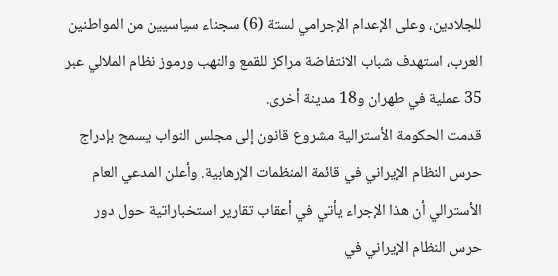للجلادين، وعلى الإعدام الإجرامي لستة (6) سجناء سياسيين من المواطنين العرب، استهدف شباب الانتفاضة مراكز للقمع والنهب ورموز نظام الملالي عبر 35 عملية في طهران و18 مدينة أخرى.
قدمت الحكومة الأسترالية مشروع قانون إلى مجلس النواب يسمح بإدراج حرس النظام الإيراني في قائمة المنظمات الإرهابية. وأعلن المدعي العام الأسترالي أن هذا الإجراء يأتي في أعقاب تقارير استخباراتية حول دور حرس النظام الإيراني في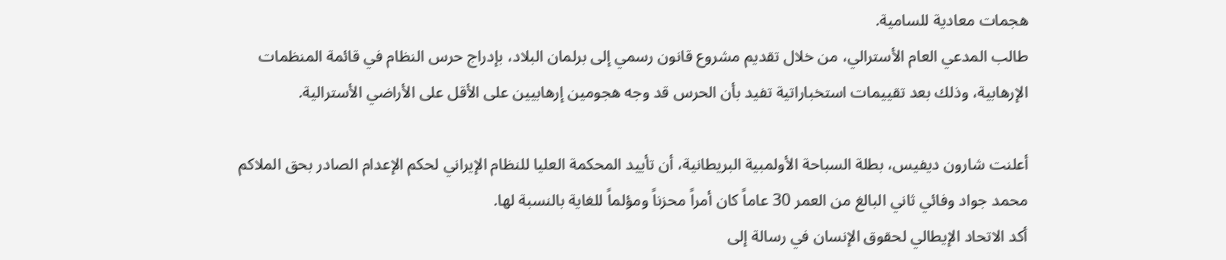هجمات معادية للسامية.
طالب المدعي العام الأسترالي، من خلال تقديم مشروع قانون رسمي إلى برلمان البلاد، بإدراج حرس النظام في قائمة المنظمات الإرهابية، وذلك بعد تقييمات استخباراتية تفيد بأن الحرس قد وجه هجومين إرهابيين على الأقل على الأراضي الأسترالية.

أعلنت شارون ديفيس، بطلة السباحة الأولمبية البريطانية، أن تأييد المحكمة العليا للنظام الإيراني لحكم الإعدام الصادر بحق الملاكم محمد جواد وفائي ثاني البالغ من العمر 30 عاماً كان أمراً محزناً ومؤلماً للغاية بالنسبة لها.
أكد الاتحاد الإيطالي لحقوق الإنسان في رسالة إلى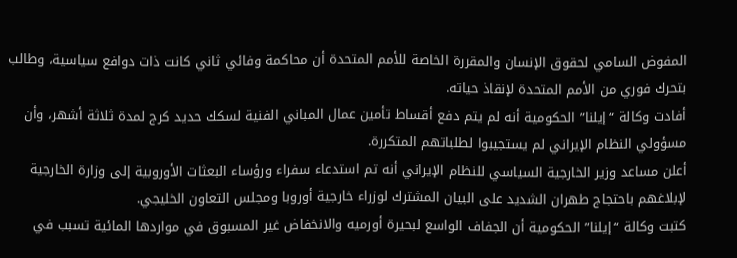المفوض السامي لحقوق الإنسان والمقررة الخاصة للأمم المتحدة أن محاكمة وفائي ثاني كانت ذات دوافع سياسية، وطالب بتحرك فوري من الأمم المتحدة لإنقاذ حياته.
أفادت وكالة “إيلنا” الحكومية أنه لم يتم دفع أقساط تأمين عمال المباني الفنية لسكك حديد كرج لمدة ثلاثة أشهر، وأن مسؤولي النظام الإيراني لم يستجيبوا لطلباتهم المتكررة.
أعلن مساعد وزير الخارجية السياسي للنظام الإيراني أنه تم استدعاء سفراء ورؤساء البعثات الأوروبية إلى وزارة الخارجية لإبلاغهم باحتجاج طهران الشديد على البيان المشترك لوزراء خارجية أوروبا ومجلس التعاون الخليجي.
كتبت وكالة “إيلنا” الحكومية أن الجفاف الواسع لبحيرة أورميه والانخفاض غير المسبوق في مواردها المائية تسبب في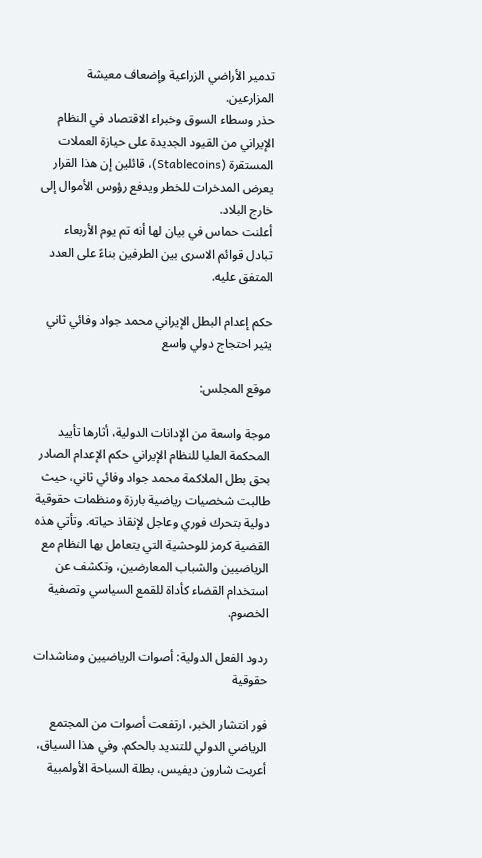تدمير الأراضي الزراعية وإضعاف معيشة المزارعين.
حذر وسطاء السوق وخبراء الاقتصاد في النظام الإيراني من القيود الجديدة على حيازة العملات المستقرة (Stablecoins)، قائلين إن هذا القرار يعرض المدخرات للخطر ويدفع رؤوس الأموال إلى خارج البلاد.
أعلنت حماس في بيان لها أنه تم يوم الأربعاء تبادل قوائم الاسرى بين الطرفين بناءً على العدد المتفق عليه.

حكم إعدام البطل الإيراني محمد جواد وفائي ثاني یثیر احتجاج دولي واسع

موقع المجلس:

موجة واسعة من الإدانات الدولية، أثارها تأييد المحكمة العليا للنظام الإيراني حكم الإعدام الصادر بحق بطل الملاكمة محمد جواد وفائي ثاني، حيث طالبت شخصيات رياضية بارزة ومنظمات حقوقية دولية بتحرك فوري وعاجل لإنقاذ حياته. وتأتي هذه القضية كرمز للوحشية التي يتعامل بها النظام مع الرياضيين والشباب المعارضين، وتكشف عن استخدام القضاء كأداة للقمع السياسي وتصفية الخصوم.

ردود الفعل الدولية: أصوات الرياضيين ومناشدات حقوقية

فور انتشار الخبر، ارتفعت أصوات من المجتمع الرياضي الدولي للتنديد بالحكم. وفي هذا السياق، أعربت شارون ديفيس، بطلة السباحة الأولمبية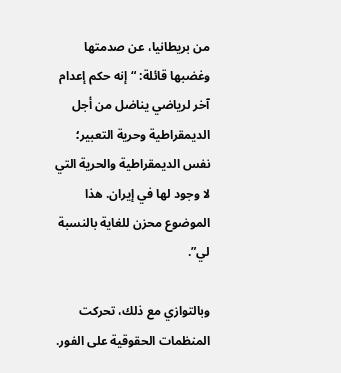من بريطانيا، عن صدمتها وغضبها قائلة: “إنه حكم إعدام آخر لرياضي يناضل من أجل الديمقراطية وحرية التعبير؛ نفس الديمقراطية والحرية التي لا وجود لها في إيران. هذا الموضوع محزن للغاية بالنسبة لي”.

وبالتوازي مع ذلك، تحركت المنظمات الحقوقية على الفور.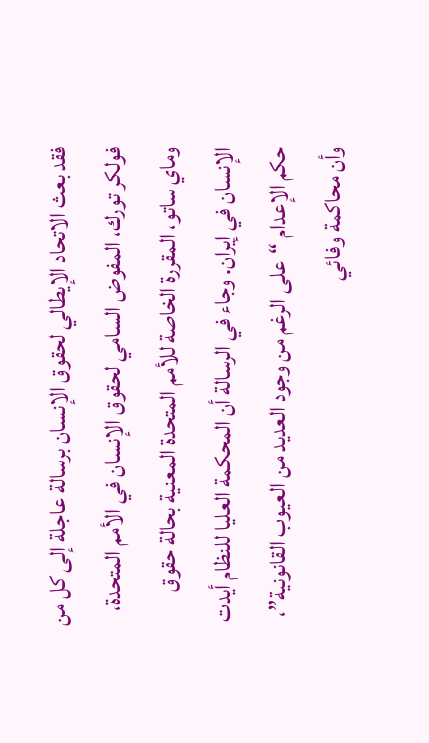فقد بعث الاتحاد الإيطالي لحقوق الإنسان برسالة عاجلة إلى كل من فولكر تورك، المفوض السامي لحقوق الإنسان في الأمم المتحدة، وماي ساتو، المقررة الخاصة للأمم المتحدة المعنية بحالة حقوق الإنسان في إيران. وجاء في الرسالة أن المحكمة العليا للنظام أيدت حكم الإعدام “على الرغم من وجود العديد من العيوب القانونية”، وأن محاكمة وفائي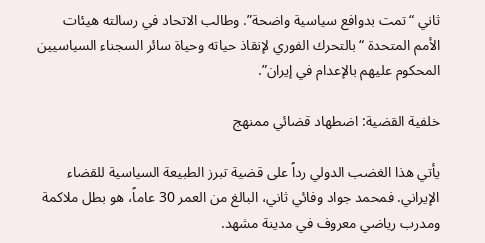ثاني “تمت بدوافع سياسية واضحة”. وطالب الاتحاد في رسالته هيئات الأمم المتحدة “بالتحرك الفوري لإنقاذ حياته وحياة سائر السجناء السياسيين المحكوم عليهم بالإعدام في إيران”.

خلفية القضية: اضطهاد قضائي ممنهج

يأتي هذا الغضب الدولي رداً على قضية تبرز الطبيعة السياسية للقضاء الإيراني. فمحمد جواد وفائي ثاني، البالغ من العمر 30 عاماً، هو بطل ملاكمة ومدرب رياضي معروف في مدينة مشهد.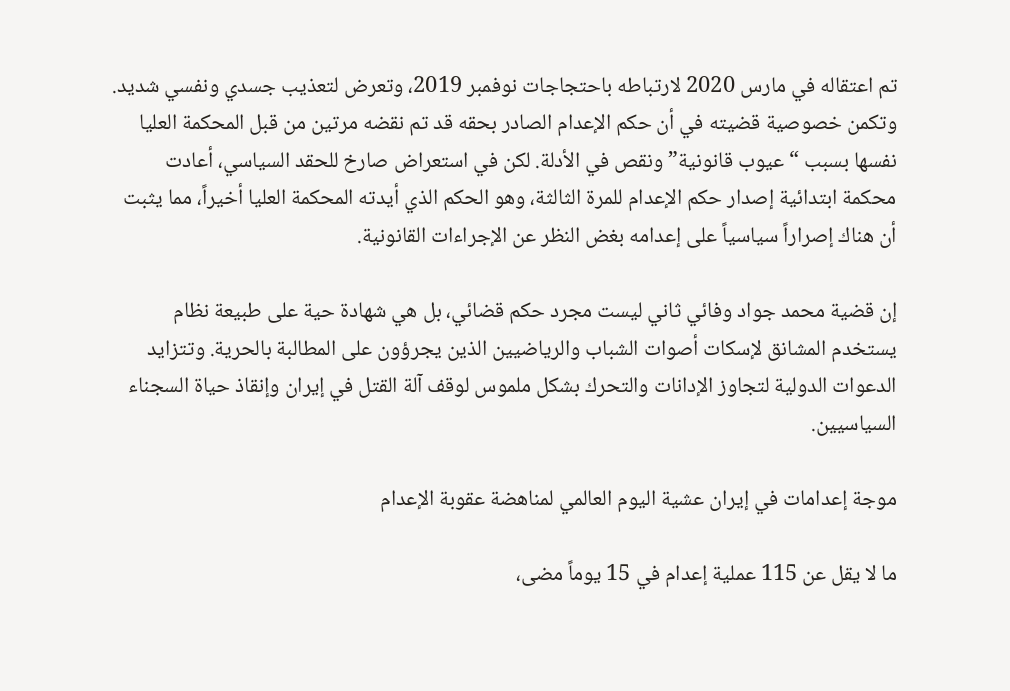تم اعتقاله في مارس 2020 لارتباطه باحتجاجات نوفمبر 2019، وتعرض لتعذيب جسدي ونفسي شديد. وتكمن خصوصية قضيته في أن حكم الإعدام الصادر بحقه قد تم نقضه مرتين من قبل المحكمة العليا نفسها بسبب “عيوب قانونية” ونقص في الأدلة. لكن في استعراض صارخ للحقد السياسي، أعادت محكمة ابتدائية إصدار حكم الإعدام للمرة الثالثة، وهو الحكم الذي أيدته المحكمة العليا أخيراً، مما يثبت أن هناك إصراراً سياسياً على إعدامه بغض النظر عن الإجراءات القانونية.

إن قضية محمد جواد وفائي ثاني ليست مجرد حكم قضائي، بل هي شهادة حية على طبيعة نظام يستخدم المشانق لإسكات أصوات الشباب والرياضيين الذين يجرؤون على المطالبة بالحرية. وتتزايد الدعوات الدولية لتجاوز الإدانات والتحرك بشكل ملموس لوقف آلة القتل في إيران وإنقاذ حياة السجناء السياسيين.

موجة إعدامات في إيران عشية اليوم العالمي لمناهضة عقوبة الإعدام

ما لا يقل عن 115 عملية إعدام في 15 يوماً مضى،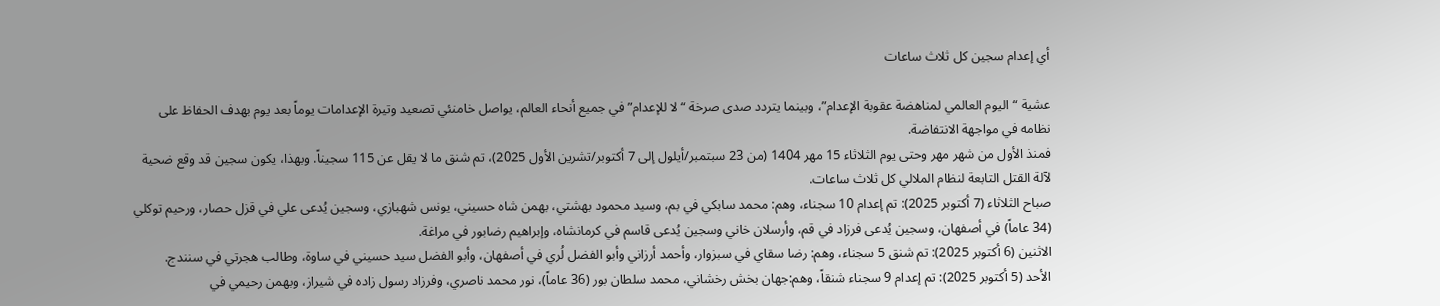أي إعدام سجين كل ثلاث ساعات

عشية “اليوم العالمي لمناهضة عقوبة الإعدام”، وبينما يتردد صدى صرخة “لا للإعدام” في جميع أنحاء العالم، يواصل خامنئي تصعيد وتيرة الإعدامات يوماً بعد يوم بهدف الحفاظ على نظامه في مواجهة الانتفاضة.
فمنذ الأول من شهر مهر وحتى يوم الثلاثاء 15 مهر 1404 (من 23 سبتمبر/أيلول إلى 7 أكتوبر/تشرين الأول 2025)، تم شنق ما لا يقل عن 115 سجيناً. وبهذا، يكون سجين قد وقع ضحية لآلة القتل التابعة لنظام الملالي كل ثلاث ساعات.
صباح الثلاثاء (7 أكتوبر 2025): تم إعدام 10 سجناء، وهم: محمد سابكي في بم، وسيد محمود بهشتي، بهمن شاه حسيني، يونس شهبازي، وسجين يُدعى علي في قزل حصار، ورحيم توكلي (34 عاماً) في أصفهان، وسجين يُدعى فرزاد في قم، وأرسلان خاني وسجين يُدعى قاسم في كرمانشاه، وإبراهيم رضابور في مراغة.
الاثنين (6 أكتوبر 2025): تم شنق 5 سجناء، وهم: رضا سقاي في سبزوار، وأحمد أرزاني وأبو الفضل لُري في أصفهان، وأبو الفضل سيد حسيني في ساوة، وطالب هجرتي في سنندج.
الأحد (5 أكتوبر 2025): تم إعدام 9 سجناء شنقاً، وهم:جهان بخش رخشاني، محمد سلطان بور (36 عاماً)، نور محمد ناصري، وفرزاد رسول زاده في شيراز، وبهمن رحيمي في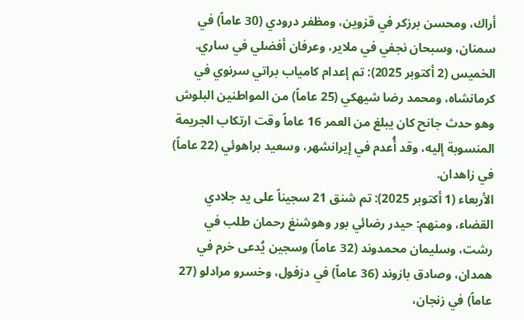أراك، ومحسن برزكر في قزوين، ومظفر درودي (30 عاماً) في سمنان، وسبحان نجفي في ملاير، وعرفان أفضلي في ساري.
الخميس (2 أكتوبر 2025): تم إعدام كامياب براتي سرنوي في كرمانشاه، ومحمد رضا شيهكي (25 عاماً) من المواطنين البلوش وهو حدث جانح كان يبلغ من العمر 16 عاماً وقت ارتكاب الجريمة المنسوبة إليه، وقد أُعدم في إيرانشهر، وسعيد براهوئي (22 عاماً) في زاهدان.
الأربعاء (1 أكتوبر 2025): تم شنق 21 سجيناً على يد جلادي القضاء، ومنهم: حيدر رضائي بور وهوشنغ رحمان طلب في رشت، وسليمان محمدوند (32 عاماً) وسجين يُدعى خرم في همدان، وصادق بازوند (36 عاماً) في دزفول، وخسرو مرادلو (27 عاماً) في زنجان،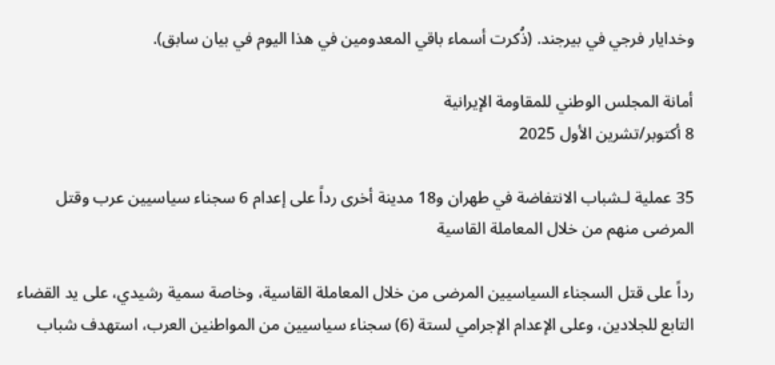وخدايار فرجي في بيرجند. (ذُكرت أسماء باقي المعدومين في هذا اليوم في بيان سابق).

أمانة المجلس الوطني للمقاومة الإيرانية
8 أكتوبر/تشرين الأول 2025

35 عملية لـشباب الانتفاضة في طهران و18 مدينة أخرى رداً على إعدام 6 سجناء سياسيين عرب وقتل المرضى منهم من خلال المعاملة القاسية

رداً على قتل السجناء السياسيين المرضى من خلال المعاملة القاسية، وخاصة سمية رشيدي، على يد القضاء التابع للجلادين، وعلى الإعدام الإجرامي لستة (6) سجناء سياسيين من المواطنين العرب، استهدف شباب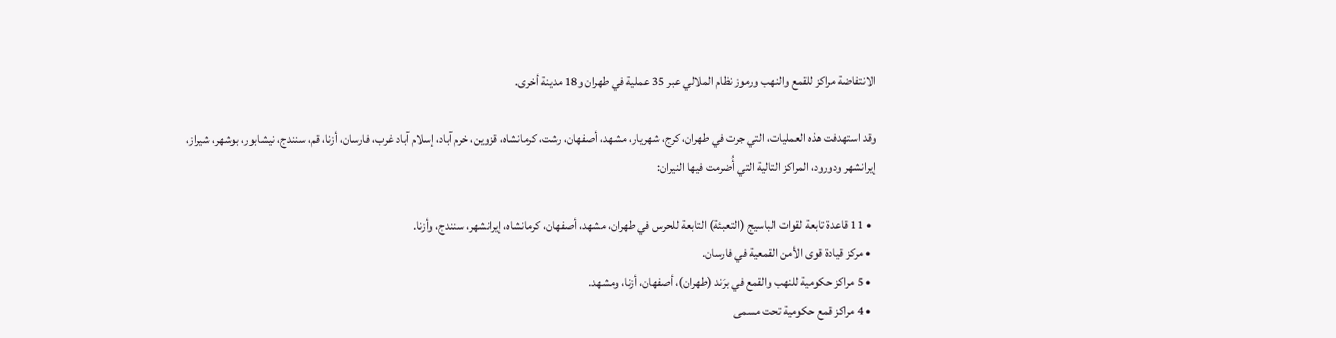الانتفاضة مراكز للقمع والنهب ورموز نظام الملالي عبر 35 عملية في طهران و18 مدينة أخرى.

وقد استهدفت هذه العمليات، التي جرت في طهران، كرج، شهريار، مشهد، أصفهان، رشت، كرمانشاه، قزوين، خرم آباد، إسلام آباد غرب، فارسان، أزنا، قم، سنندج، نيشابور، بوشهر، شيراز، إيرانشهر ودورود، المراكز التالية التي أُضرمت فيها النيران:

  • 11 قاعدة تابعة لقوات الباسيج (التعبئة) التابعة للحرس في طهران، مشهد، أصفهان، كرمانشاه، إيرانشهر، سنندج، وأزنا.
  • مركز قيادة قوى الأمن القمعية في فارسان.
  • 5 مراكز حكومية للنهب والقمع في برَند (طهران)، أصفهان، أزنا، ومشهد.
  • 4 مراكز قمع حكومية تحت مسمى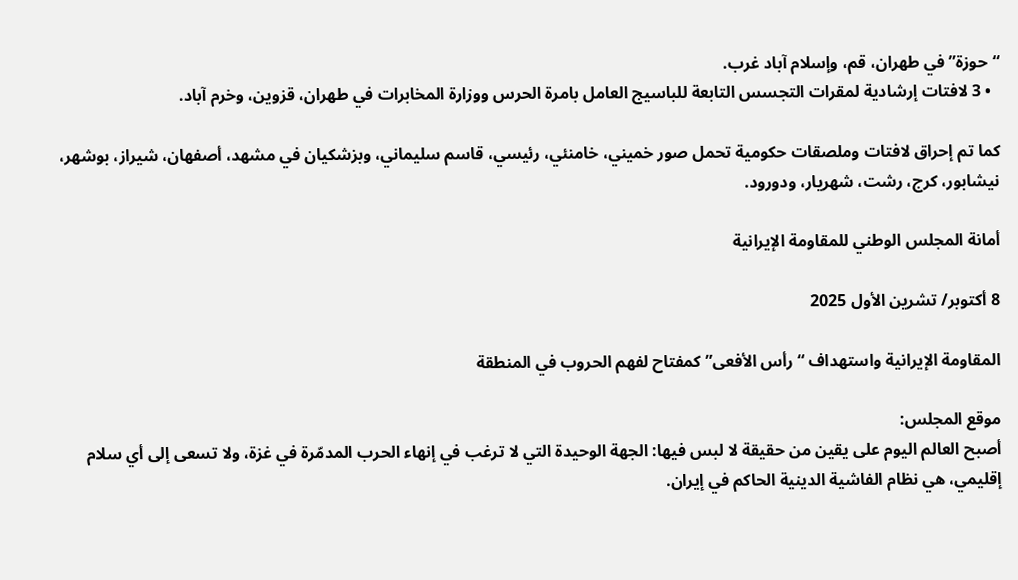“حوزة” في طهران، قم، وإسلام آباد غرب.
  • 3 لافتات إرشادية لمقرات التجسس التابعة للباسيج العامل بامرة الحرس ووزارة المخابرات في طهران، قزوين، وخرم آباد.

كما تم إحراق لافتات وملصقات حكومية تحمل صور خميني، خامنئي، رئيسي، قاسم سليماني، وبزشكيان في مشهد، أصفهان، شيراز، بوشهر، نيشابور، كرج، رشت، شهريار، ودورود.

أمانة المجلس الوطني للمقاومة الإيرانية

8 أكتوبر/ تشرين الأول 2025

المقاومة الإيرانية واستهداف “رأس الأفعى” كمفتاح لفهم الحروب في المنطقة

موقع المجلس:
أصبح العالم اليوم على يقين من حقيقة لا لبس فيها: الجهة الوحيدة التي لا ترغب في إنهاء الحرب المدمّرة في غزة، ولا تسعى إلى أي سلام إقليمي، هي نظام الفاشية الدينية الحاكم في إيران.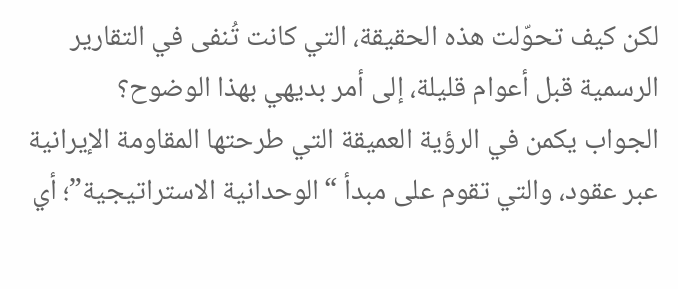لكن كيف تحوّلت هذه الحقيقة، التي كانت تُنفى في التقارير الرسمية قبل أعوام قليلة، إلى أمر بديهي بهذا الوضوح؟
الجواب يكمن في الرؤية العميقة التي طرحتها المقاومة الإيرانية عبر عقود، والتي تقوم على مبدأ “الوحدانية الاستراتيجية”؛ أي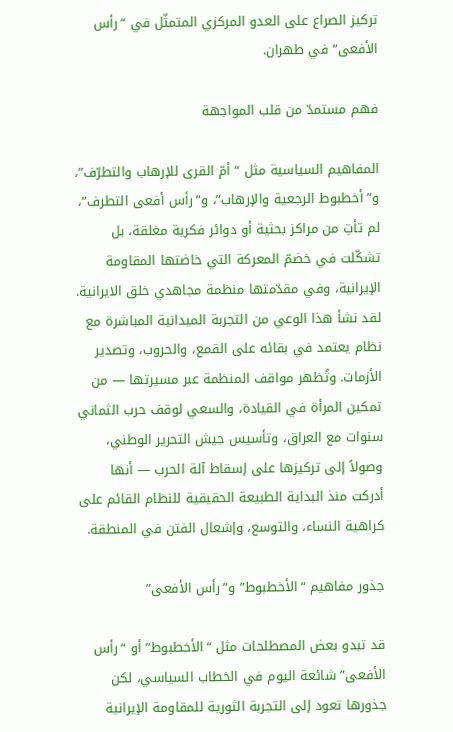تركيز الصراع على العدو المركزي المتمثّل في “رأس الأفعى” في طهران.

فهم مستمدّ من قلب المواجهة

المفاهيم السياسية مثل “أمّ القرى للإرهاب والتطرّف”، و”أخطبوط الرجعية والإرهاب”، و”رأس أفعى التطرف”، لم تأتِ من مراكز بحثية أو دوائر فكرية مغلقة، بل تشكّلت في خضمّ المعركة التي خاضتها المقاومة الإيرانية، وفي مقدّمتها منظمة مجاهدي خلق الایرانیة.
لقد نشأ هذا الوعي من التجربة الميدانية المباشرة مع نظام يعتمد في بقائه على القمع، والحروب، وتصدير الأزمات. وتُظهر مواقف المنظمة عبر مسيرتها — من تمكين المرأة في القيادة، والسعي لوقف حرب الثماني سنوات مع العراق، وتأسيس جيش التحرير الوطني، وصولاً إلى تركيزها على إسقاط آلة الحرب — أنها أدركت منذ البداية الطبيعة الحقيقية للنظام القائم على كراهية النساء، والتوسع، وإشعال الفتن في المنطقة.

جذور مفاهيم “الأخطبوط” و”رأس الأفعى”

قد تبدو بعض المصطلحات مثل “الأخطبوط” أو “رأس الأفعى” شائعة اليوم في الخطاب السياسي، لكن جذورها تعود إلى التجربة الثورية للمقاومة الإيرانية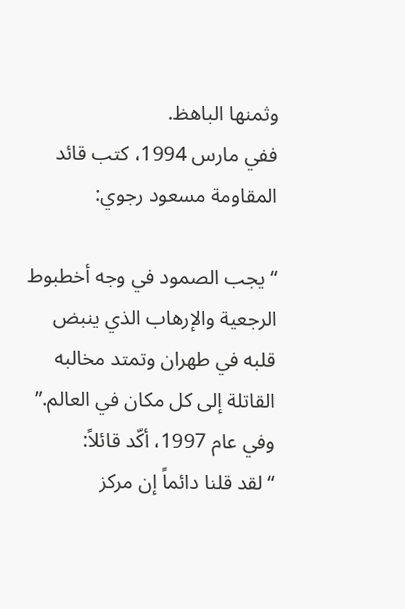وثمنها الباهظ.
ففي مارس 1994، كتب قائد المقاومة مسعود رجوي:

“يجب الصمود في وجه أخطبوط الرجعية والإرهاب الذي ينبض قلبه في طهران وتمتد مخالبه القاتلة إلى كل مكان في العالم.”
وفي عام 1997، أكّد قائلاً:
“لقد قلنا دائماً إن مركز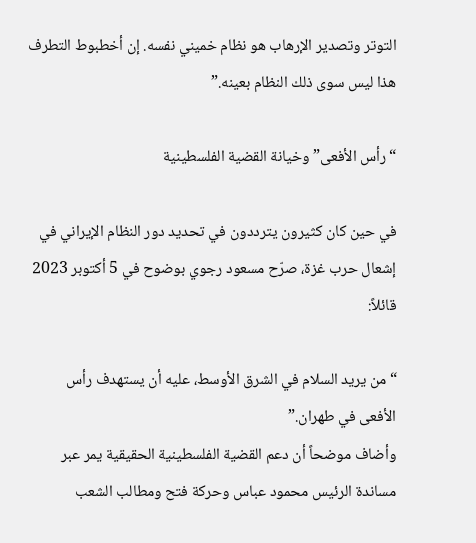التوتر وتصدير الإرهاب هو نظام خميني نفسه. إن أخطبوط التطرف هذا ليس سوى ذلك النظام بعينه.”

“رأس الأفعى” وخيانة القضية الفلسطينية

في حين كان كثيرون يترددون في تحديد دور النظام الإيراني في إشعال حرب غزة، صرّح مسعود رجوي بوضوح في 5 أكتوبر 2023 قائلاً:

“من يريد السلام في الشرق الأوسط، عليه أن يستهدف رأس الأفعى في طهران.”
وأضاف موضحاً أن دعم القضية الفلسطينية الحقيقية يمر عبر مساندة الرئيس محمود عباس وحركة فتح ومطالب الشعب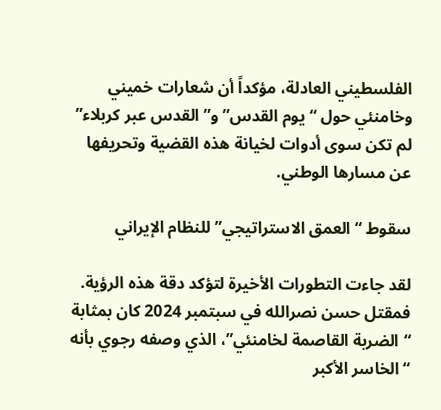الفلسطيني العادلة، مؤكداً أن شعارات خميني وخامنئي حول “يوم القدس” و”القدس عبر كربلاء” لم تكن سوى أدوات لخيانة هذه القضية وتحريفها عن مسارها الوطني.

سقوط “العمق الاستراتيجي” للنظام الإيراني

لقد جاءت التطورات الأخيرة لتؤكد دقة هذه الرؤية. فمقتل حسن نصرالله في سبتمبر 2024 كان بمثابة “الضربة القاصمة لخامنئي”، الذي وصفه رجوي بأنه “الخاسر الأكبر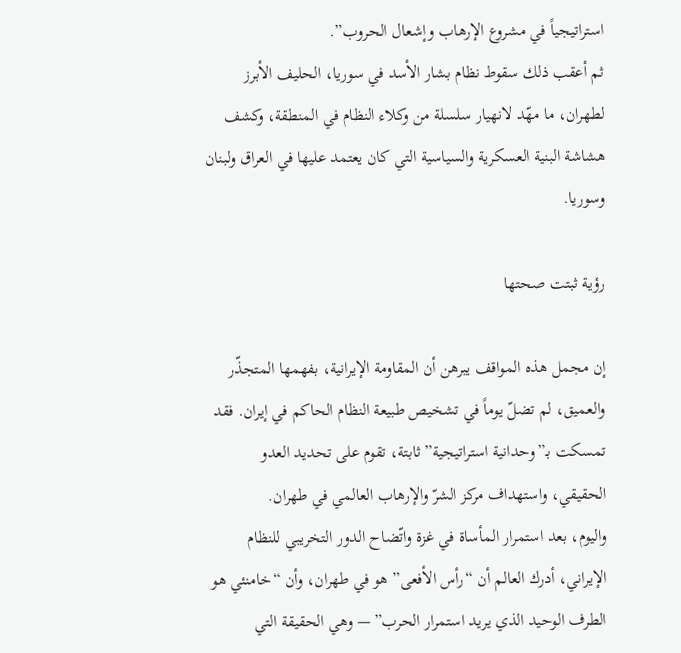استراتيجياً في مشروع الإرهاب وإشعال الحروب”.
ثم أعقب ذلك سقوط نظام بشار الأسد في سوريا، الحليف الأبرز لطهران، ما مهّد لانهيار سلسلة من وكلاء النظام في المنطقة، وكشف هشاشة البنية العسكرية والسياسية التي كان يعتمد عليها في العراق ولبنان وسوريا.

رؤية ثبتت صحتها

إن مجمل هذه المواقف يبرهن أن المقاومة الإيرانية، بفهمها المتجذّر والعميق، لم تضلّ يوماً في تشخيص طبيعة النظام الحاكم في إيران. فقد تمسكت بـ”وحدانية استراتيجية” ثابتة، تقوم على تحديد العدو الحقيقي، واستهداف مركز الشرّ والإرهاب العالمي في طهران.
واليوم، بعد استمرار المأساة في غزة واتّضاح الدور التخريبي للنظام الإيراني، أدرك العالم أن “رأس الأفعى” هو في طهران، وأن “خامنئي هو الطرف الوحيد الذي يريد استمرار الحرب” — وهي الحقيقة التي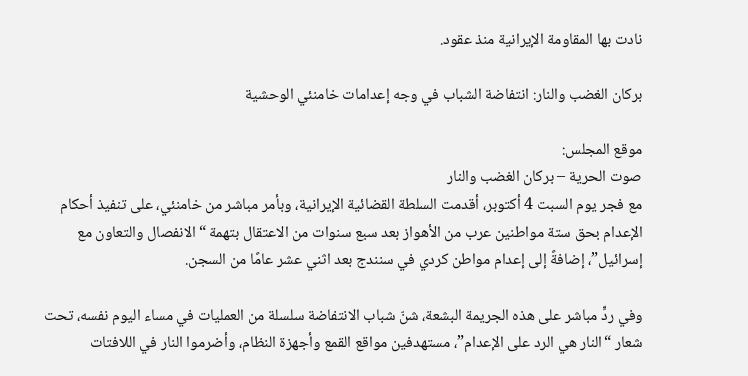نادت بها المقاومة الإيرانية منذ عقود.

بركان الغضب والنار: انتفاضة الشباب في وجه إعدامات خامنئي الوحشية

موقع المجلس:
صوت الحرية – بركان الغضب والنار
مع فجر يوم السبت 4 أكتوبر، أقدمت السلطة القضائية الإيرانية، وبأمر مباشر من خامنئي، على تنفيذ أحكام الإعدام بحق ستة مواطنين عرب من الأهواز بعد سبع سنوات من الاعتقال بتهمة “الانفصال والتعاون مع إسرائيل”، إضافةً إلى إعدام مواطن كردي في سنندج بعد اثني عشر عامًا من السجن.

وفي ردٍّ مباشر على هذه الجريمة البشعة، شنّ شباب الانتفاضة سلسلة من العمليات في مساء اليوم نفسه، تحت شعار “النار هي الرد على الإعدام”، مستهدفين مواقع القمع وأجهزة النظام، وأضرموا النار في اللافتات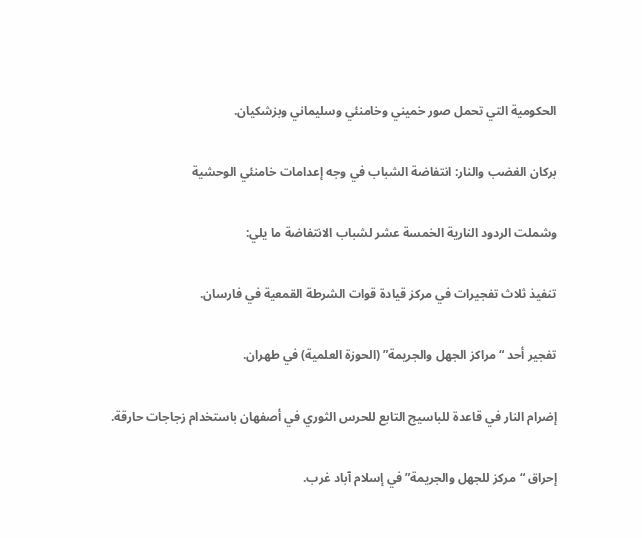الحكومية التي تحمل صور خميني وخامنئي وسليماني وبزشكيان.

بركان الغضب والنار: انتفاضة الشباب في وجه إعدامات خامنئي الوحشية

وشملت الردود النارية الخمسة عشر لشباب الانتفاضة ما يلي:

تنفيذ ثلاث تفجيرات في مركز قيادة قوات الشرطة القمعية في فارسان.

تفجير أحد “مراكز الجهل والجريمة” (الحوزة العلمية) في طهران.

إضرام النار في قاعدة للباسيج التابع للحرس الثوري في أصفهان باستخدام زجاجات حارقة.

إحراق “مركز للجهل والجريمة” في إسلام آباد غرب.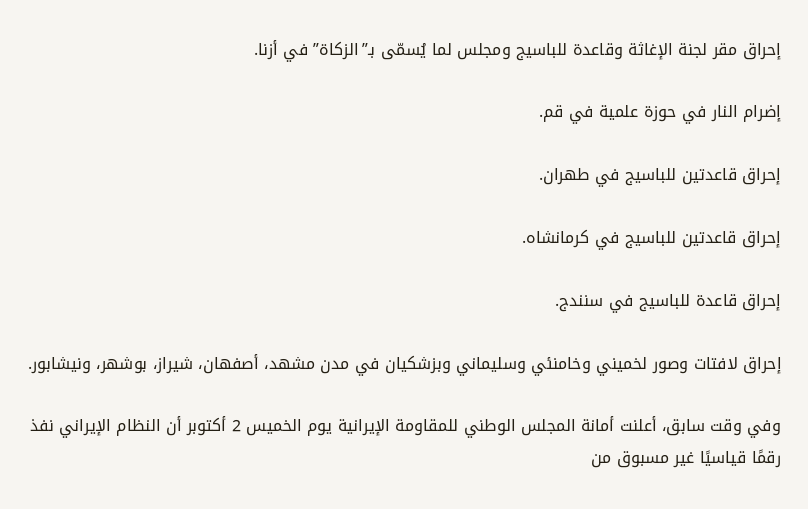إحراق مقر لجنة الإغاثة وقاعدة للباسيج ومجلس لما يُسمّى بـ”الزكاة” في أزنا.

إضرام النار في حوزة علمية في قم.

إحراق قاعدتين للباسيج في طهران.

إحراق قاعدتين للباسيج في كرمانشاه.

إحراق قاعدة للباسيج في سنندج.

إحراق لافتات وصور لخميني وخامنئي وسليماني وبزشكيان في مدن مشهد، أصفهان، شيراز، بوشهر، ونيشابور.

وفي وقت سابق، أعلنت أمانة المجلس الوطني للمقاومة الإيرانية يوم الخميس 2 أكتوبر أن النظام الإيراني نفذ رقمًا قياسيًا غير مسبوق من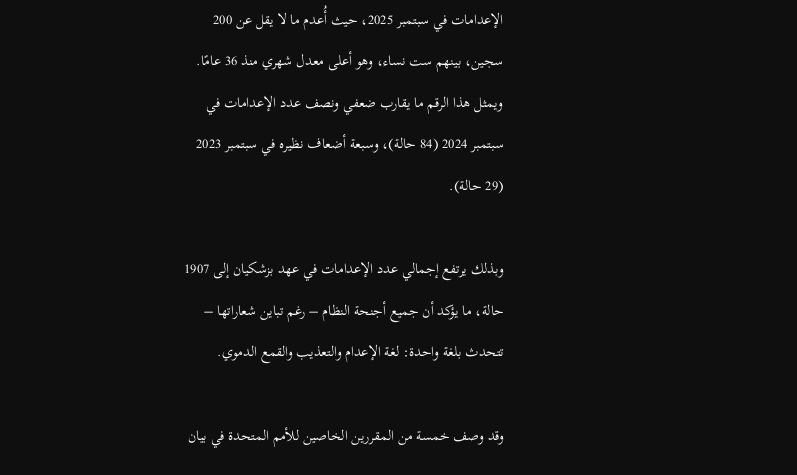الإعدامات في سبتمبر 2025، حيث أُعدم ما لا يقل عن 200 سجين، بينهم ست نساء، وهو أعلى معدل شهري منذ 36 عامًا.
ويمثل هذا الرقم ما يقارب ضعفي ونصف عدد الإعدامات في سبتمبر 2024 (84 حالة)، وسبعة أضعاف نظيره في سبتمبر 2023 (29 حالة).

وبذلك يرتفع إجمالي عدد الإعدامات في عهد بزشكيان إلى 1907 حالة، ما يؤكد أن جميع أجنحة النظام – رغم تباين شعاراتها – تتحدث بلغة واحدة: لغة الإعدام والتعذيب والقمع الدموي.

وقد وصف خمسة من المقررين الخاصين للأمم المتحدة في بيان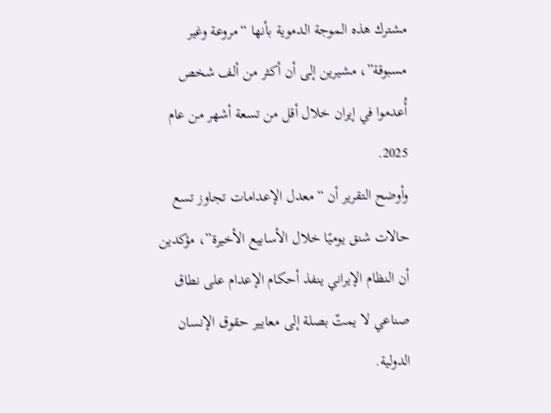مشترك هذه الموجة الدموية بأنها “مروعة وغير مسبوقة”، مشيرين إلى أن أكثر من ألف شخص أُعدموا في إيران خلال أقل من تسعة أشهر من عام 2025.
وأوضح التقرير أن “معدل الإعدامات تجاوز تسع حالات شنق يوميًا خلال الأسابيع الأخيرة”، مؤكدين أن النظام الإيراني ينفذ أحكام الإعدام على نطاق صناعي لا يمتّ بصلة إلى معايير حقوق الإنسان الدولية.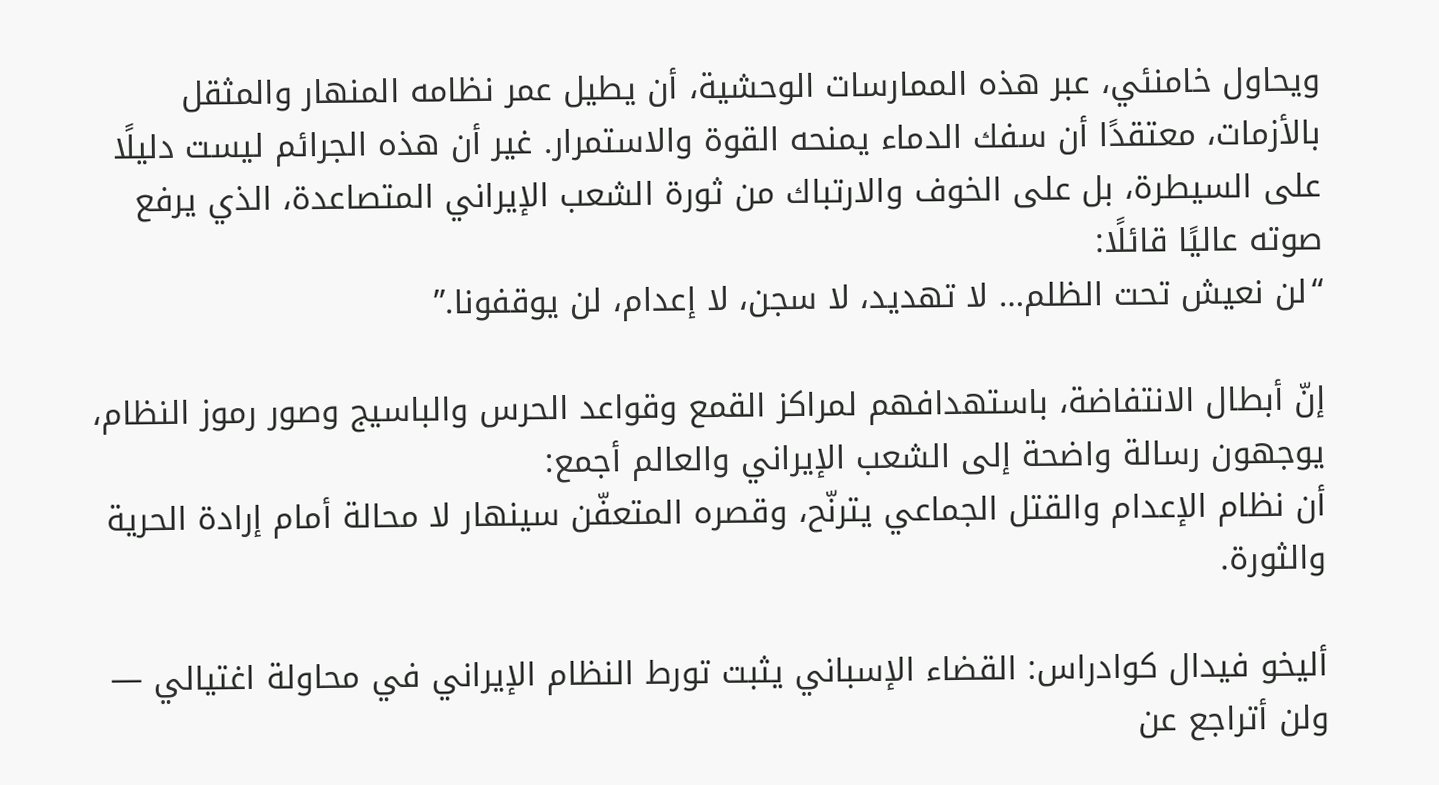ويحاول خامنئي، عبر هذه الممارسات الوحشية، أن يطيل عمر نظامه المنهار والمثقل بالأزمات، معتقدًا أن سفك الدماء يمنحه القوة والاستمرار. غير أن هذه الجرائم ليست دليلًا على السيطرة، بل على الخوف والارتباك من ثورة الشعب الإيراني المتصاعدة، الذي يرفع صوته عاليًا قائلًا:
“لن نعيش تحت الظلم… لا تهديد، لا سجن، لا إعدام، لن يوقفونا.”

إنّ أبطال الانتفاضة، باستهدافهم لمراكز القمع وقواعد الحرس والباسيج وصور رموز النظام، يوجهون رسالة واضحة إلى الشعب الإيراني والعالم أجمع:
أن نظام الإعدام والقتل الجماعي يترنّح، وقصره المتعفّن سينهار لا محالة أمام إرادة الحرية والثورة.

أليخو فيدال كوادراس: القضاء الإسباني يثبت تورط النظام الإيراني في محاولة اغتيالي — ولن أتراجع عن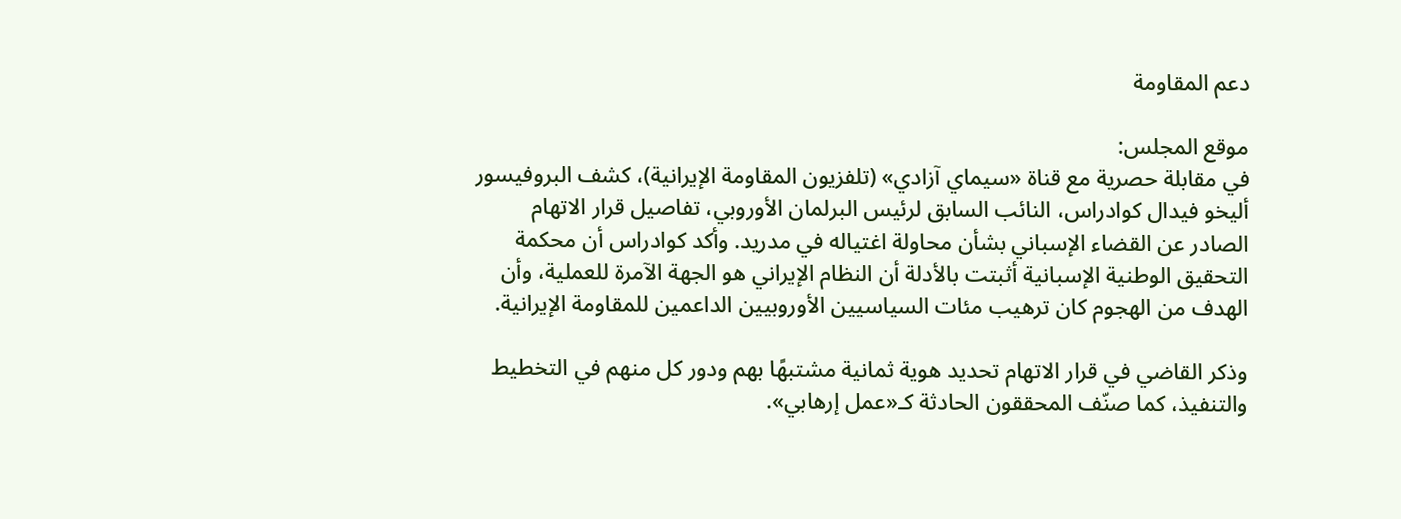دعم المقاومة

موقع المجلس:
في مقابلة حصرية مع قناة «سيماي آزادي» (تلفزيون المقاومة الإيرانية)، كشف البروفيسور أليخو فيدال كوادراس، النائب السابق لرئيس البرلمان الأوروبي، تفاصيل قرار الاتهام الصادر عن القضاء الإسباني بشأن محاولة اغتياله في مدريد. وأكد كوادراس أن محكمة التحقيق الوطنية الإسبانية أثبتت بالأدلة أن النظام الإيراني هو الجهة الآمرة للعملية، وأن الهدف من الهجوم كان ترهيب مئات السياسيين الأوروبيين الداعمين للمقاومة الإيرانية.

وذكر القاضي في قرار الاتهام تحديد هوية ثمانية مشتبهًا بهم ودور كل منهم في التخطيط والتنفيذ، كما صنّف المحققون الحادثة كـ«عمل إرهابي».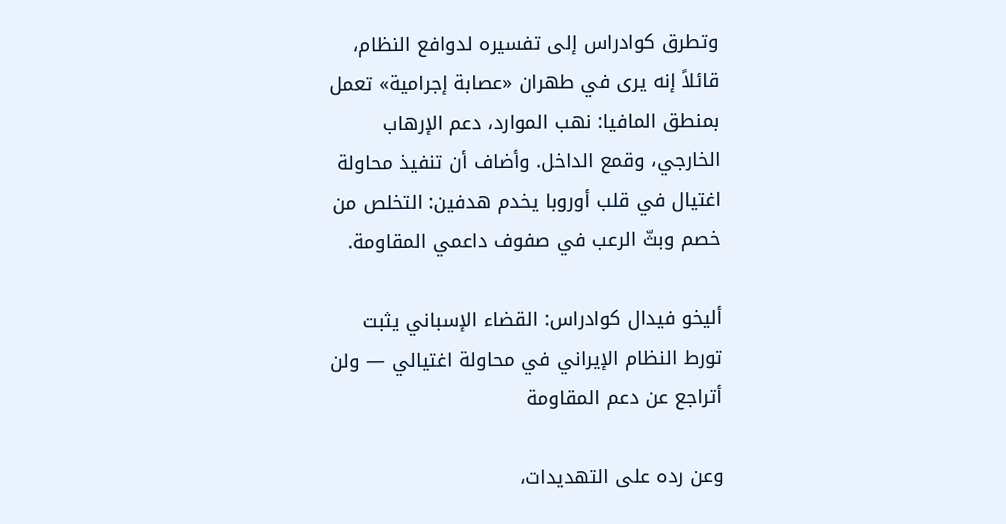وتطرق كوادراس إلى تفسيره لدوافع النظام، قائلاً إنه يرى في طهران «عصابة إجرامية» تعمل بمنطق المافيا: نهب الموارد، دعم الإرهاب الخارجي، وقمع الداخل. وأضاف أن تنفيذ محاولة اغتيال في قلب أوروبا يخدم هدفين: التخلص من خصم وبثّ الرعب في صفوف داعمي المقاومة.

أليخو فيدال كوادراس: القضاء الإسباني يثبت تورط النظام الإيراني في محاولة اغتيالي — ولن أتراجع عن دعم المقاومة

وعن رده على التهديدات،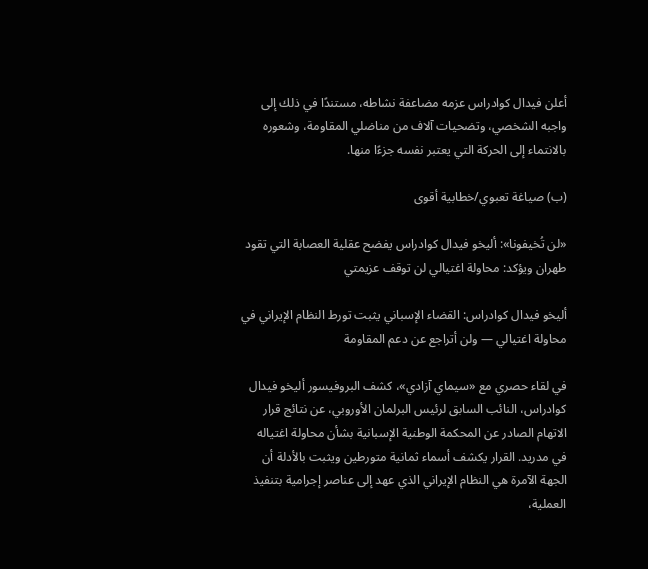أعلن فيدال كوادراس عزمه مضاعفة نشاطه، مستندًا في ذلك إلى واجبه الشخصي، وتضحيات آلاف من مناضلي المقاومة، وشعوره بالانتماء إلى الحركة التي يعتبر نفسه جزءًا منها.

(ب) صياغة تعبوي/خطابية أقوى

«لن تُخيفونا»: أليخو فيدال كوادراس يفضح عقلية العصابة التي تقود طهران ويؤكد: محاولة اغتيالي لن توقف عزيمتي

أليخو فيدال كوادراس: القضاء الإسباني يثبت تورط النظام الإيراني في محاولة اغتيالي — ولن أتراجع عن دعم المقاومة

في لقاء حصري مع «سيماي آزادي»، كشف البروفيسور أليخو فيدال كوادراس، النائب السابق لرئيس البرلمان الأوروبي، عن نتائج قرار الاتهام الصادر عن المحكمة الوطنية الإسبانية بشأن محاولة اغتياله في مدريد. القرار يكشف أسماء ثمانية متورطين ويثبت بالأدلة أن الجهة الآمرة هي النظام الإيراني الذي عهد إلى عناصر إجرامية بتنفيذ العملية،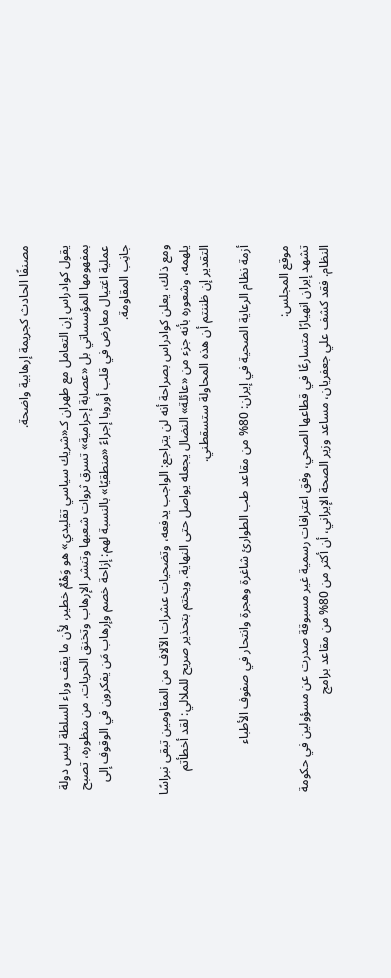مصنفًا الحادث كجريمة إرهابية واضحة.

يقول كوادراس إن التعامل مع طهران كـ«شريك سياسي تقليدي» هو وَهْمٌ خطير، لأن ما يقف وراء السلطة ليس دولة بمفهومها المؤسساتي بل «عصابة إجرامية» تسرق ثروات شعبها وتنشر الإرهاب وتخنق الحريات. من منظوره، تصبح عملية اغتيال معارض في قلب أوروبا إجراءً «منطقيًا» بالنسبة لهم: إزاحة خصم وإرهاب مَن يفكرون في الوقوف إلى جانِب المقاومة.

ومع ذلك، يعلن كوادراس بصراحة أنه لن يتراجع: الواجب يدفعه، وتضحيات عشرات الآلاف من المقاومين تبقى نبراسًا يلهمه، وشعوره بأنه جزء من «عائلة» النضال يجعله يواصل حتى النهاية. ويختم بتحذير صريح للملالي: لقد أخطأتم التقدير إن ظننتم أن هذه المحاولة ستسقطني.

أزمة نظام الرعاية الصحية في إيران: 80% من مقاعد طب الطوارئ شاغرة وهجرة وانتحار في صفوف الأطباء

موقع المجلس:
تشهد إيران انهيارًا متسارعًا في قطاعها الصحي، وفق اعترافات رسمية غير مسبوقة صدرت عن مسؤولين في حكومة النظام. فقد كشف علي جعفريان، مساعد وزير الصحة الإيراني، أن أكثر من 80% من مقاعد برامج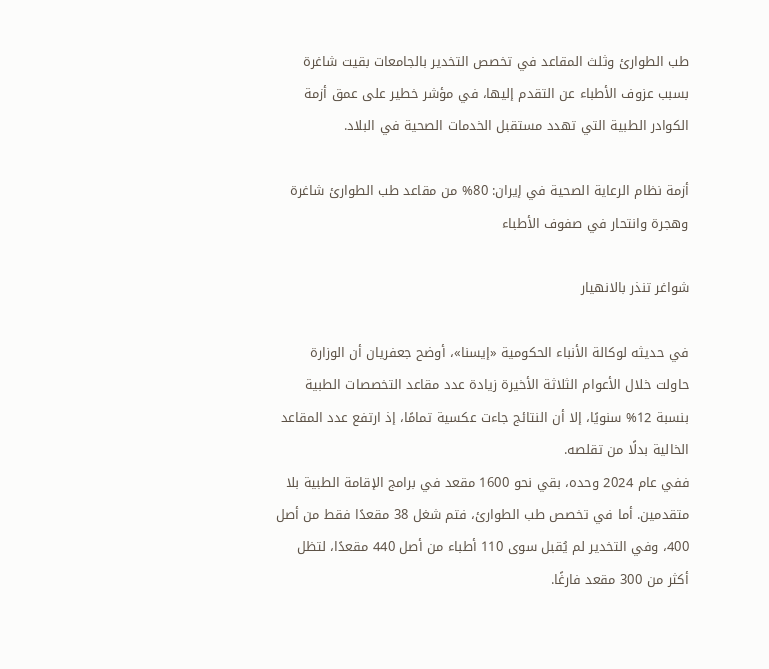طب الطوارئ وثلث المقاعد في تخصص التخدير بالجامعات بقيت شاغرة بسبب عزوف الأطباء عن التقدم إليها، في مؤشر خطير على عمق أزمة الكوادر الطبية التي تهدد مستقبل الخدمات الصحية في البلاد.

أزمة نظام الرعاية الصحية في إيران: 80% من مقاعد طب الطوارئ شاغرة وهجرة وانتحار في صفوف الأطباء

شواغر تنذر بالانهيار

في حديثه لوكالة الأنباء الحكومية «إيسنا»، أوضح جعفريان أن الوزارة حاولت خلال الأعوام الثلاثة الأخيرة زيادة عدد مقاعد التخصصات الطبية بنسبة 12% سنويًا، إلا أن النتائج جاءت عكسية تمامًا، إذ ارتفع عدد المقاعد الخالية بدلًا من تقلصه.
ففي عام 2024 وحده، بقي نحو 1600 مقعد في برامج الإقامة الطبية بلا متقدمين. أما في تخصص طب الطوارئ، فتم شغل 38 مقعدًا فقط من أصل 400، وفي التخدير لم يُقبل سوى 110 أطباء من أصل 440 مقعدًا، لتظل أكثر من 300 مقعد فارغًا.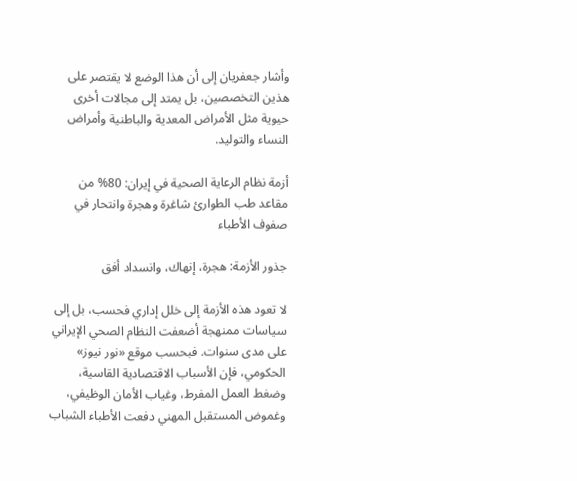وأشار جعفريان إلى أن هذا الوضع لا يقتصر على هذين التخصصين، بل يمتد إلى مجالات أخرى حيوية مثل الأمراض المعدية والباطنية وأمراض النساء والتوليد.

أزمة نظام الرعاية الصحية في إيران: 80% من مقاعد طب الطوارئ شاغرة وهجرة وانتحار في صفوف الأطباء

جذور الأزمة: هجرة، إنهاك، وانسداد أفق

لا تعود هذه الأزمة إلى خلل إداري فحسب، بل إلى سياسات ممنهجة أضعفت النظام الصحي الإيراني على مدى سنوات. فبحسب موقع «نور نيوز» الحكومي، فإن الأسباب الاقتصادية القاسية، وضغط العمل المفرط، وغياب الأمان الوظيفي، وغموض المستقبل المهني دفعت الأطباء الشباب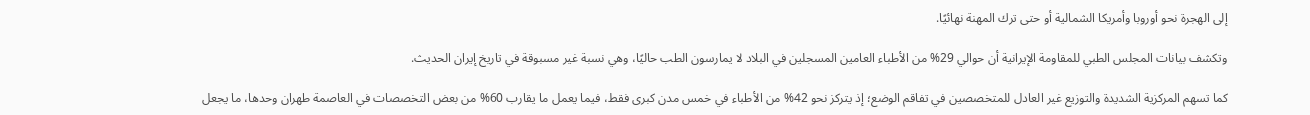إلى الهجرة نحو أوروبا وأمريكا الشمالية أو حتى ترك المهنة نهائيًا.

وتكشف بيانات المجلس الطبي للمقاومة الإيرانية أن حوالي 29% من الأطباء العامين المسجلين في البلاد لا يمارسون الطب حاليًا، وهي نسبة غير مسبوقة في تاريخ إيران الحديث.

كما تسهم المركزية الشديدة والتوزيع غير العادل للمتخصصين في تفاقم الوضع؛ إذ يتركز نحو 42% من الأطباء في خمس مدن كبرى فقط، فيما يعمل ما يقارب 60% من بعض التخصصات في العاصمة طهران وحدها، ما يجعل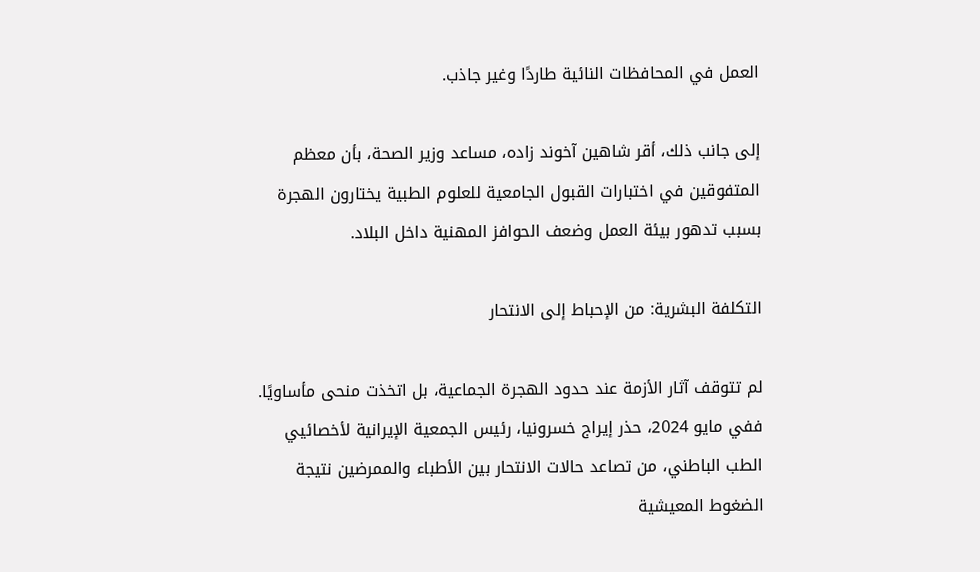العمل في المحافظات النائية طاردًا وغير جاذب.

إلى جانب ذلك، أقر شاهين آخوند زاده، مساعد وزير الصحة، بأن معظم المتفوقين في اختبارات القبول الجامعية للعلوم الطبية يختارون الهجرة بسبب تدهور بيئة العمل وضعف الحوافز المهنية داخل البلاد.

التكلفة البشرية: من الإحباط إلى الانتحار

لم تتوقف آثار الأزمة عند حدود الهجرة الجماعية، بل اتخذت منحى مأساويًا. ففي مايو 2024، حذر إيراج خسرونيا، رئيس الجمعية الإيرانية لأخصائيي الطب الباطني، من تصاعد حالات الانتحار بين الأطباء والممرضين نتيجة الضغوط المعيشية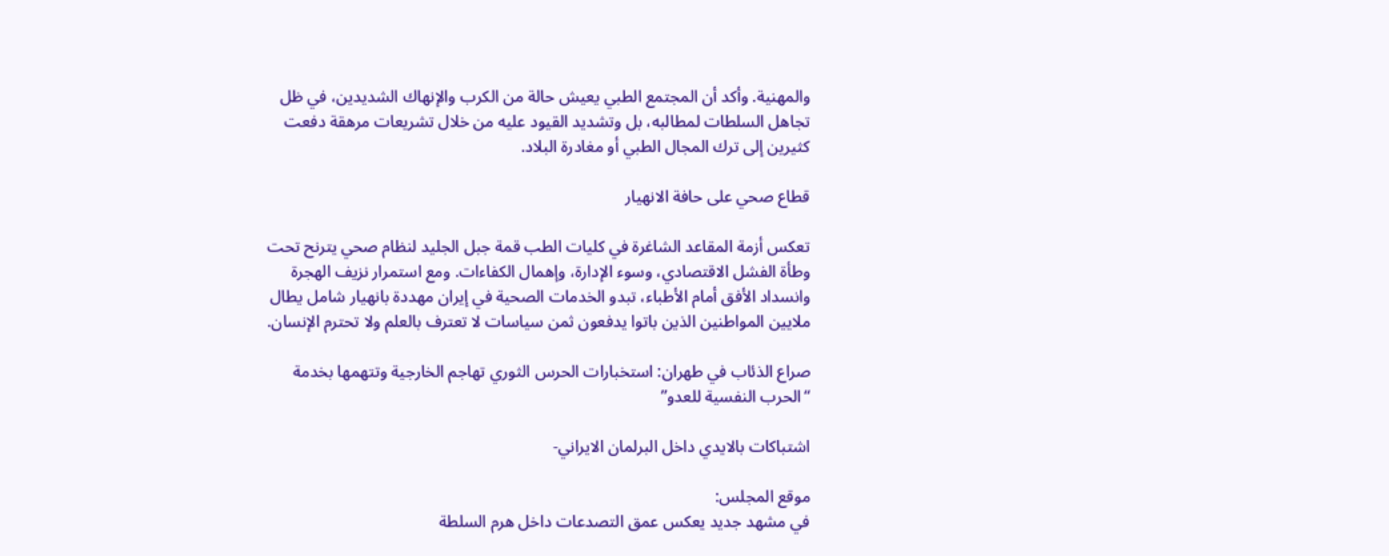والمهنية. وأكد أن المجتمع الطبي يعيش حالة من الكرب والإنهاك الشديدين، في ظل تجاهل السلطات لمطالبه، بل وتشديد القيود عليه من خلال تشريعات مرهقة دفعت كثيرين إلى ترك المجال الطبي أو مغادرة البلاد.

قطاع صحي على حافة الانهيار

تعكس أزمة المقاعد الشاغرة في كليات الطب قمة جبل الجليد لنظام صحي يترنح تحت وطأة الفشل الاقتصادي، وسوء الإدارة، وإهمال الكفاءات. ومع استمرار نزيف الهجرة وانسداد الأفق أمام الأطباء، تبدو الخدمات الصحية في إيران مهددة بانهيار شامل يطال ملايين المواطنين الذين باتوا يدفعون ثمن سياسات لا تعترف بالعلم ولا تحترم الإنسان.

صراع الذئاب في طهران: استخبارات الحرس الثوري تهاجم الخارجية وتتهمها بخدمة “الحرب النفسية للعدو”

اشتباکات بالایدي داخل البرلمان الایراني-

موقع المجلس:
في مشهد جديد يعكس عمق التصدعات داخل هرم السلطة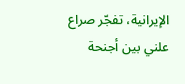الإيرانية، تفجّر صراع علني بين أجنحة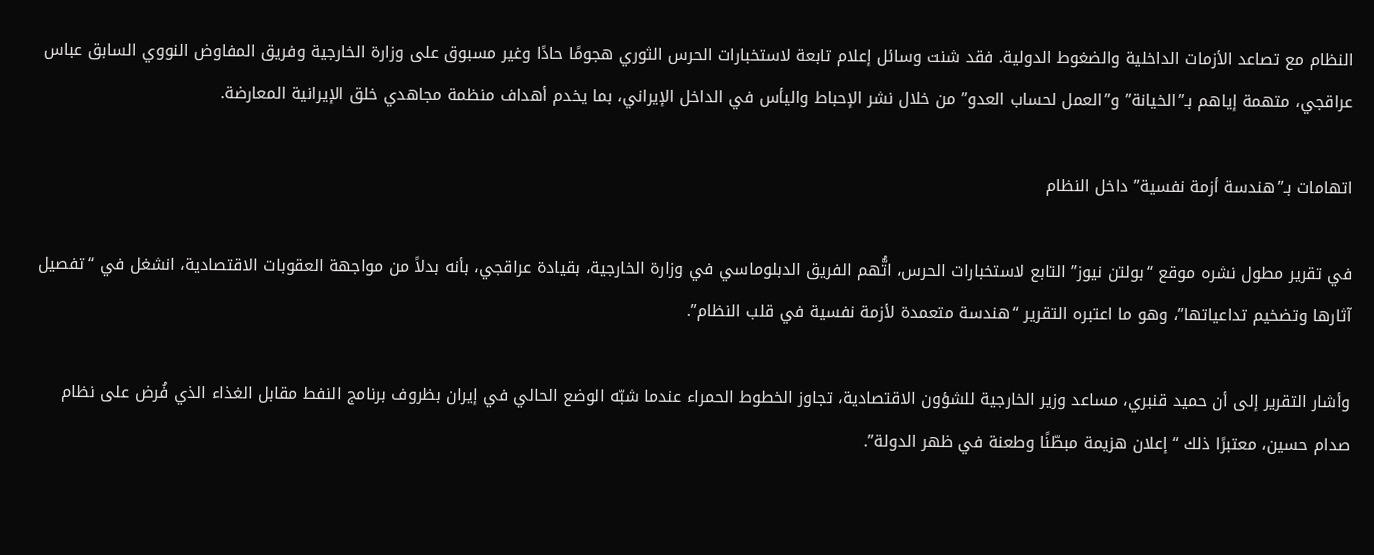النظام مع تصاعد الأزمات الداخلية والضغوط الدولية. فقد شنت وسائل إعلام تابعة لاستخبارات الحرس الثوري هجومًا حادًا وغير مسبوق على وزارة الخارجية وفريق المفاوض النووي السابق عباس عراقجي، متهمة إياهم بـ”الخيانة” و”العمل لحساب العدو” من خلال نشر الإحباط واليأس في الداخل الإيراني، بما يخدم أهداف منظمة مجاهدي خلق الإيرانية المعارضة.

اتهامات بـ”هندسة أزمة نفسية” داخل النظام

في تقرير مطول نشره موقع “بولتن نيوز” التابع لاستخبارات الحرس، اتُّهم الفريق الدبلوماسي في وزارة الخارجية، بقيادة عراقجي، بأنه بدلاً من مواجهة العقوبات الاقتصادية، انشغل في “تفصيل آثارها وتضخيم تداعياتها”، وهو ما اعتبره التقرير “هندسة متعمدة لأزمة نفسية في قلب النظام”.

وأشار التقرير إلى أن حميد قنبري، مساعد وزير الخارجية للشؤون الاقتصادية، تجاوز الخطوط الحمراء عندما شبّه الوضع الحالي في إيران بظروف برنامج النفط مقابل الغذاء الذي فُرض على نظام صدام حسين، معتبرًا ذلك “إعلان هزيمة مبطّنًا وطعنة في ظهر الدولة”.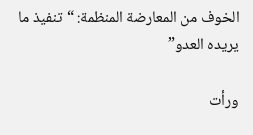الخوف من المعارضة المنظمة: “تنفيذ ما يريده العدو”

ورأت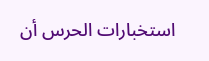استخبارات الحرس أن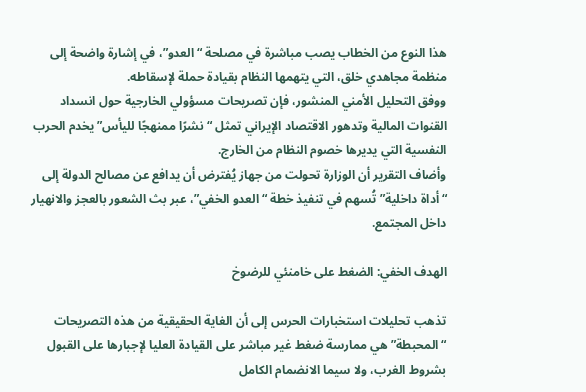هذا النوع من الخطاب يصب مباشرة في مصلحة “العدو”، في إشارة واضحة إلى منظمة مجاهدي خلق، التي يتهمها النظام بقيادة حملة لإسقاطه.
ووفق التحليل الأمني المنشور، فإن تصريحات مسؤولي الخارجية حول انسداد القنوات المالية وتدهور الاقتصاد الإيراني تمثل “نشرًا ممنهجًا لليأس” يخدم الحرب النفسية التي يديرها خصوم النظام من الخارج.
وأضاف التقرير أن الوزارة تحولت من جهاز يُفترض أن يدافع عن مصالح الدولة إلى “أداة داخلية” تُسهم في تنفيذ خطة “العدو الخفي”، عبر بث الشعور بالعجز والانهيار داخل المجتمع.

الهدف الخفي: الضغط على خامنئي للرضوخ

تذهب تحليلات استخبارات الحرس إلى أن الغاية الحقيقية من هذه التصريحات “المحبطة” هي ممارسة ضغط غير مباشر على القيادة العليا لإجبارها على القبول بشروط الغرب، ولا سيما الانضمام الكامل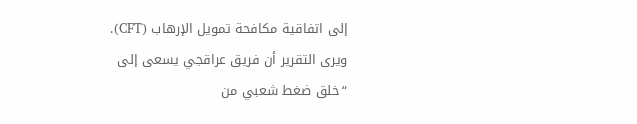إلى اتفاقية مكافحة تمويل الإرهاب (CFT).
ويرى التقرير أن فريق عراقجي يسعى إلى “خلق ضغط شعبي من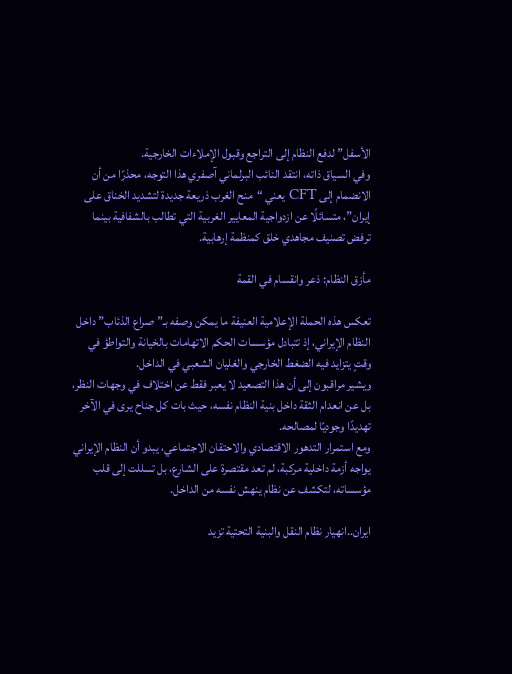الأسفل” لدفع النظام إلى التراجع وقبول الإملاءات الخارجية.
وفي السياق ذاته، انتقد النائب البرلماني آصفري هذا التوجه، محذرًا من أن الانضمام إلى CFT يعني “منح الغرب ذريعة جديدة لتشديد الخناق على إيران”، متسائلًا عن ازدواجية المعايير الغربية التي تطالب بالشفافية بينما ترفض تصنيف مجاهدي خلق كمنظمة إرهابية.

مأزق النظام: ذعر وانقسام في القمة

تعكس هذه الحملة الإعلامية العنيفة ما يمكن وصفه بـ”صراع الذئاب” داخل النظام الإيراني، إذ تتبادل مؤسسات الحكم الاتهامات بالخيانة والتواطؤ في وقتٍ يتزايد فيه الضغط الخارجي والغليان الشعبي في الداخل.
ويشير مراقبون إلى أن هذا التصعيد لا يعبر فقط عن اختلاف في وجهات النظر، بل عن انعدام الثقة داخل بنية النظام نفسه، حيث بات كل جناح يرى في الآخر تهديدًا وجوديًا لمصالحه.
ومع استمرار التدهور الاقتصادي والاحتقان الاجتماعي، يبدو أن النظام الإيراني يواجه أزمة داخلية مركبة، لم تعد مقتصرة على الشارع، بل تسللت إلى قلب مؤسساته، لتكشف عن نظام ينهش نفسه من الداخل.

ایران..انهيار نظام النقل والبنية التحتية تزید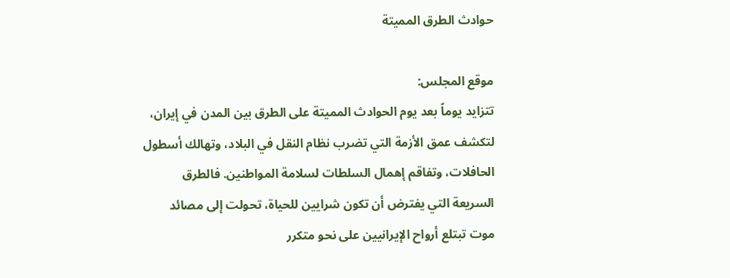حوادث الطرق المميتة

موقع المجلس:
تتزايد يوماً بعد يوم الحوادث المميتة على الطرق بين المدن في إيران، لتكشف عمق الأزمة التي تضرب نظام النقل في البلاد، وتهالك أسطول الحافلات، وتفاقم إهمال السلطات لسلامة المواطنين. فالطرق السريعة التي يفترض أن تكون شرايين للحياة، تحولت إلى مصائد موت تبتلع أرواح الإيرانيين على نحو متكرر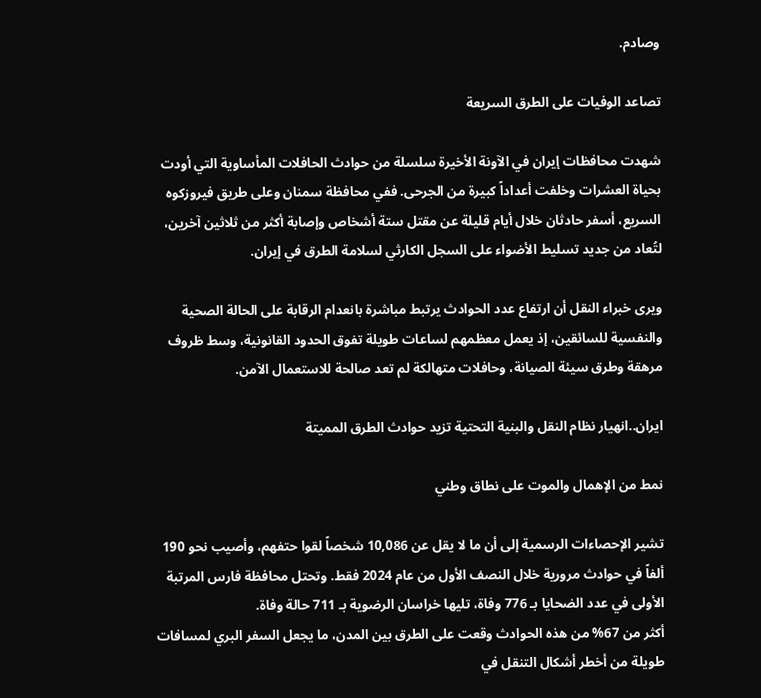وصادم.

تصاعد الوفيات على الطرق السريعة

شهدت محافظات إيران في الآونة الأخيرة سلسلة من حوادث الحافلات المأساوية التي أودت بحياة العشرات وخلفت أعداداً كبيرة من الجرحى. ففي محافظة سمنان وعلى طريق فيروزكوه السريع، أسفر حادثان خلال أيام قليلة عن مقتل ستة أشخاص وإصابة أكثر من ثلاثين آخرين، لتُعاد من جديد تسليط الأضواء على السجل الكارثي لسلامة الطرق في إيران.

ويرى خبراء النقل أن ارتفاع عدد الحوادث يرتبط مباشرة بانعدام الرقابة على الحالة الصحية والنفسية للسائقين، إذ يعمل معظمهم لساعات طويلة تفوق الحدود القانونية، وسط ظروف مرهقة وطرق سيئة الصيانة، وحافلات متهالكة لم تعد صالحة للاستعمال الآمن.

ایران..انهيار نظام النقل والبنية التحتية تزید حوادث الطرق المميتة

نمط من الإهمال والموت على نطاق وطني

تشير الإحصاءات الرسمية إلى أن ما لا يقل عن 10,086 شخصاً لقوا حتفهم، وأصيب نحو 190 ألفاً في حوادث مرورية خلال النصف الأول من عام 2024 فقط. وتحتل محافظة فارس المرتبة الأولى في عدد الضحايا بـ 776 وفاة، تليها خراسان الرضوية بـ 711 حالة وفاة.
أكثر من 67% من هذه الحوادث وقعت على الطرق بين المدن، ما يجعل السفر البري لمسافات طويلة من أخطر أشكال التنقل في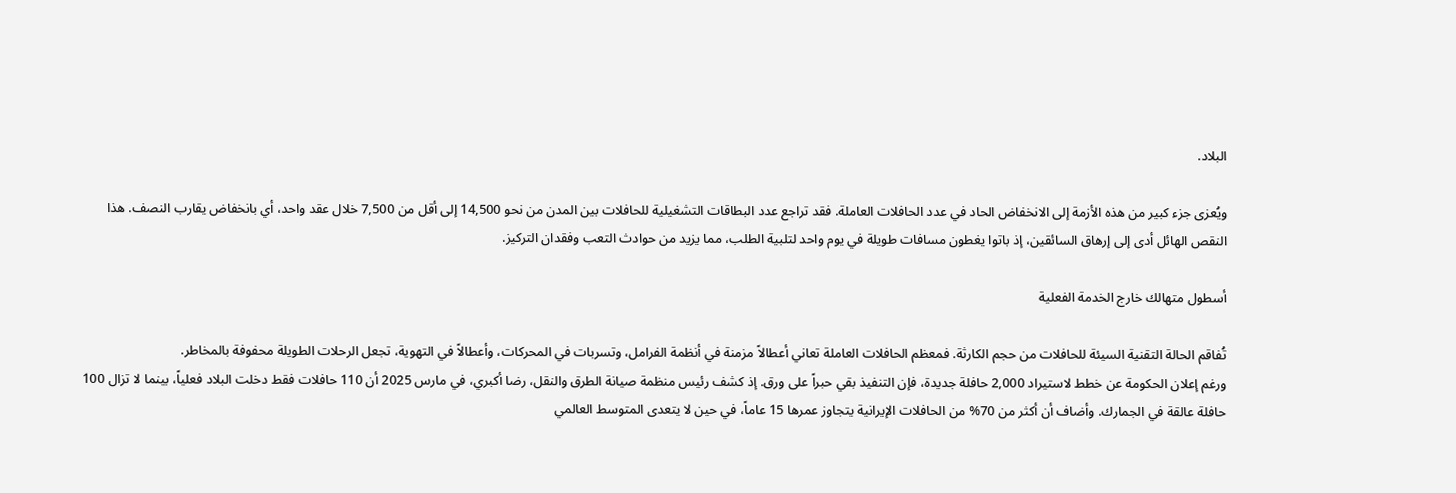البلاد.

ويُعزى جزء كبير من هذه الأزمة إلى الانخفاض الحاد في عدد الحافلات العاملة. فقد تراجع عدد البطاقات التشغيلية للحافلات بين المدن من نحو 14,500 إلى أقل من 7,500 خلال عقد واحد، أي بانخفاض يقارب النصف. هذا النقص الهائل أدى إلى إرهاق السائقين، إذ باتوا يغطون مسافات طويلة في يوم واحد لتلبية الطلب، مما يزيد من حوادث التعب وفقدان التركيز.

أسطول متهالك خارج الخدمة الفعلية

تُفاقم الحالة التقنية السيئة للحافلات من حجم الكارثة. فمعظم الحافلات العاملة تعاني أعطالاً مزمنة في أنظمة الفرامل، وتسربات في المحركات، وأعطالاً في التهوية، تجعل الرحلات الطويلة محفوفة بالمخاطر.
ورغم إعلان الحكومة عن خطط لاستيراد 2,000 حافلة جديدة، فإن التنفيذ بقي حبراً على ورق. إذ كشف رئيس منظمة صيانة الطرق والنقل، رضا أكبري، في مارس 2025 أن 110 حافلات فقط دخلت البلاد فعلياً، بينما لا تزال 100 حافلة عالقة في الجمارك. وأضاف أن أكثر من 70% من الحافلات الإيرانية يتجاوز عمرها 15 عاماً، في حين لا يتعدى المتوسط العالمي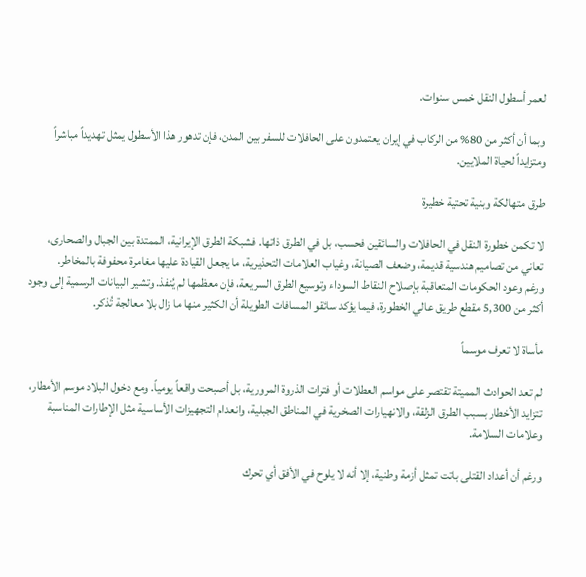لعمر أسطول النقل خمس سنوات.

وبما أن أكثر من 80% من الركاب في إيران يعتمدون على الحافلات للسفر بين المدن، فإن تدهور هذا الأسطول يمثل تهديداً مباشراً ومتزايداً لحياة الملايين.

طرق متهالكة وبنية تحتية خطيرة

لا تكمن خطورة النقل في الحافلات والسائقين فحسب، بل في الطرق ذاتها. فشبكة الطرق الإيرانية، الممتدة بين الجبال والصحارى، تعاني من تصاميم هندسية قديمة، وضعف الصيانة، وغياب العلامات التحذيرية، ما يجعل القيادة عليها مغامرة محفوفة بالمخاطر.
ورغم وعود الحكومات المتعاقبة بإصلاح النقاط السوداء وتوسيع الطرق السريعة، فإن معظمها لم يُنفذ. وتشير البيانات الرسمية إلى وجود أكثر من 5,300 مقطع طريق عالي الخطورة، فيما يؤكد سائقو المسافات الطويلة أن الكثير منها ما زال بلا معالجة تُذكر.

مأساة لا تعرف موسماً

لم تعد الحوادث المميتة تقتصر على مواسم العطلات أو فترات الذروة المرورية، بل أصبحت واقعاً يومياً. ومع دخول البلاد موسم الأمطار، تتزايد الأخطار بسبب الطرق الزلقة، والانهيارات الصخرية في المناطق الجبلية، وانعدام التجهيزات الأساسية مثل الإطارات المناسبة وعلامات السلامة.

ورغم أن أعداد القتلى باتت تمثل أزمة وطنية، إلا أنه لا يلوح في الأفق أي تحرك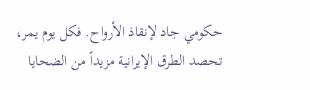حكومي جاد لإنقاذ الأرواح. فكل يوم يمر، تحصد الطرق الإيرانية مزيداً من الضحايا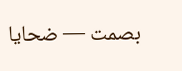بصمت — ضحايا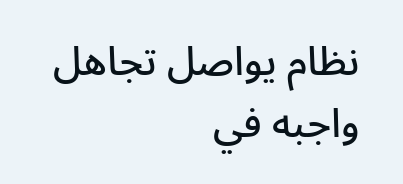نظام يواصل تجاهل واجبه في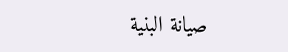صيانة البنية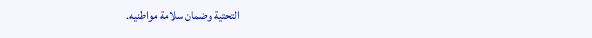التحتية وضمان سلامة مواطنيه.